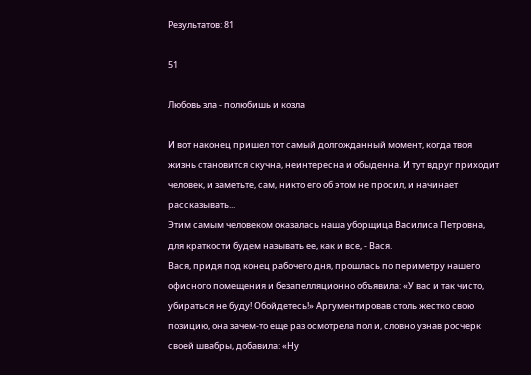Результатов: 81

51

Любовь зла - полюбишь и козла

И вот наконец пришел тот самый долгожданный момент, когда твоя жизнь становится скучна, неинтересна и обыденна. И тут вдруг приходит человек, и заметьте, сам, никто его об этом не просил, и начинает рассказывать...
Этим самым человеком оказалась наша уборщица Василиса Петровна, для краткости будем называть ее, как и все, - Вася.
Вася, придя под конец рабочего дня, прошлась по периметру нашего офисного помещения и безапелляционно объявила: «У вас и так чисто, убираться не буду! Обойдетесь!» Аргументировав столь жестко свою позицию, она зачем-то еще раз осмотрела пол и, словно узнав росчерк своей швабры, добавила: «Ну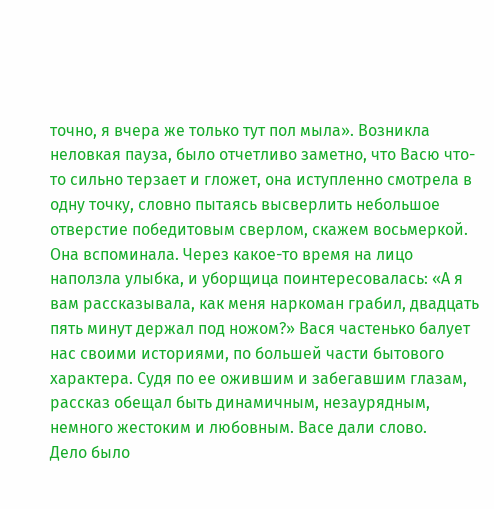точно, я вчера же только тут пол мыла». Возникла неловкая пауза, было отчетливо заметно, что Васю что-то сильно терзает и гложет, она иступленно смотрела в одну точку, словно пытаясь высверлить небольшое отверстие победитовым сверлом, скажем восьмеркой. Она вспоминала. Через какое-то время на лицо наползла улыбка, и уборщица поинтересовалась: «А я вам рассказывала, как меня наркоман грабил, двадцать пять минут держал под ножом?» Вася частенько балует нас своими историями, по большей части бытового характера. Судя по ее ожившим и забегавшим глазам, рассказ обещал быть динамичным, незаурядным, немного жестоким и любовным. Васе дали слово.
Дело было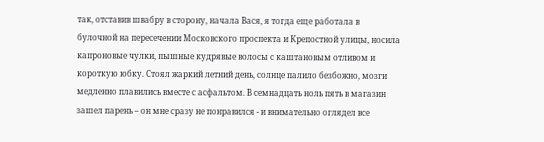так, отставив швабру в сторону, начала Вася, я тогда еще работала в булочной на пересечении Московского проспекта и Крепостной улицы, носила капроновые чулки, пышные кудрявые волосы с каштановым отливом и короткую юбку. Стоял жаркий летний день, солнце палило безбожно, мозги медленно плавились вместе с асфальтом. В семнадцать ноль пять в магазин зашел парень – он мне сразу не понравился - и внимательно оглядел все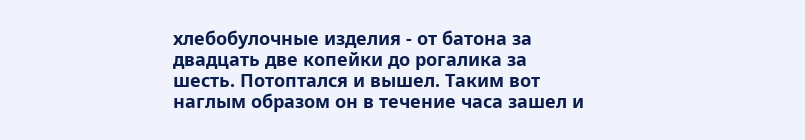хлебобулочные изделия - от батона за двадцать две копейки до рогалика за шесть. Потоптался и вышел. Таким вот наглым образом он в течение часа зашел и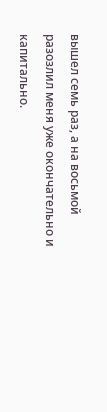вышел семь раз, а на восьмой разозлил меня уже окончательно и капитально.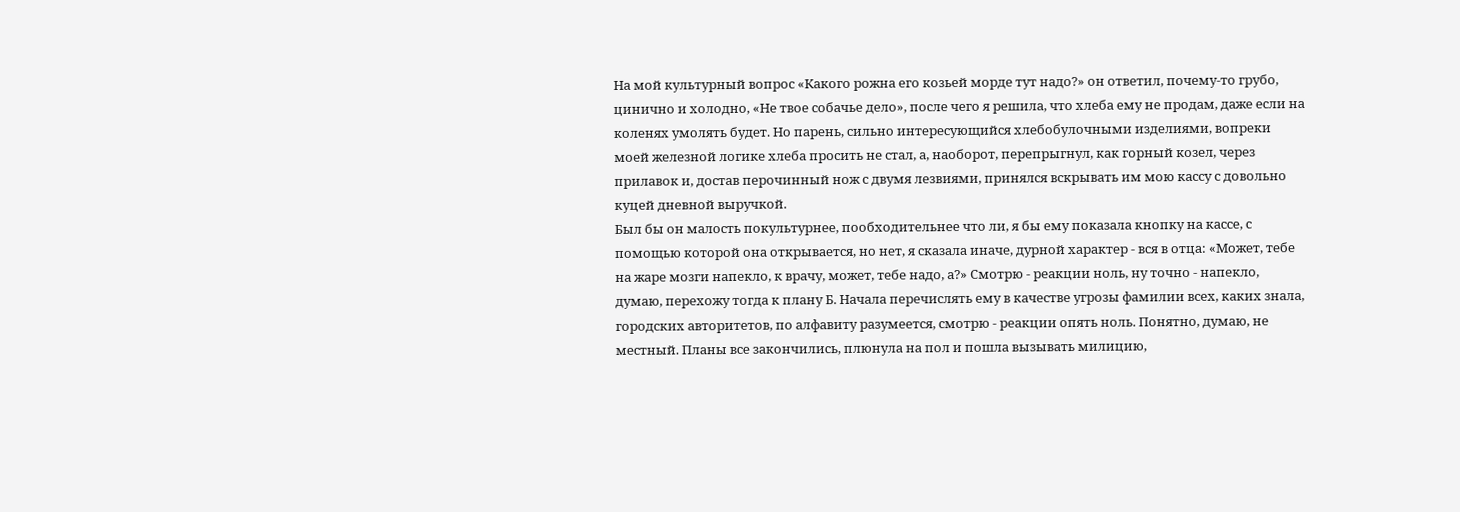На мой культурный вопрос «Какого рожна его козьей морде тут надо?» он ответил, почему-то грубо, цинично и холодно, «Не твое собачье дело», после чего я решила, что хлеба ему не продам, даже если на коленях умолять будет. Но парень, сильно интересующийся хлебобулочными изделиями, вопреки моей железной логике хлеба просить не стал, а, наоборот, перепрыгнул, как горный козел, через прилавок и, достав перочинный нож с двумя лезвиями, принялся вскрывать им мою кассу с довольно куцей дневной выручкой.
Был бы он малость покультурнее, пообходительнее что ли, я бы ему показала кнопку на кассе, с помощью которой она открывается, но нет, я сказала иначе, дурной характер - вся в отца: «Может, тебе на жаре мозги напекло, к врачу, может, тебе надо, а?» Смотрю - реакции ноль, ну точно - напекло, думаю, перехожу тогда к плану Б. Начала перечислять ему в качестве угрозы фамилии всех, каких знала, городских авторитетов, по алфавиту разумеется, смотрю - реакции опять ноль. Понятно, думаю, не местный. Планы все закончились, плюнула на пол и пошла вызывать милицию,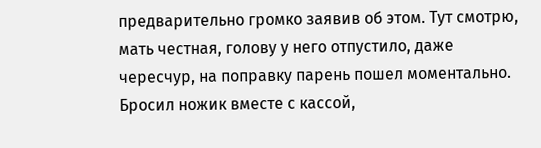предварительно громко заявив об этом. Тут смотрю, мать честная, голову у него отпустило, даже чересчур, на поправку парень пошел моментально. Бросил ножик вместе с кассой,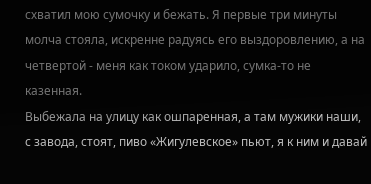схватил мою сумочку и бежать. Я первые три минуты молча стояла, искренне радуясь его выздоровлению, а на четвертой - меня как током ударило, сумка-то не казенная.
Выбежала на улицу как ошпаренная, а там мужики наши, с завода, стоят, пиво «Жигулевское» пьют, я к ним и давай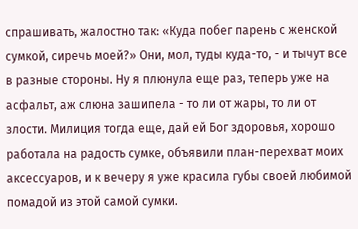спрашивать, жалостно так: «Куда побег парень с женской сумкой, сиречь моей?» Они, мол, туды куда-то, - и тычут все в разные стороны. Ну я плюнула еще раз, теперь уже на асфальт, аж слюна зашипела - то ли от жары, то ли от злости. Милиция тогда еще, дай ей Бог здоровья, хорошо работала на радость сумке, объявили план-перехват моих аксессуаров, и к вечеру я уже красила губы своей любимой помадой из этой самой сумки.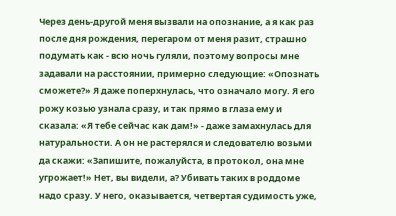Через день-другой меня вызвали на опознание, а я как раз после дня рождения, перегаром от меня разит, страшно подумать как - всю ночь гуляли, поэтому вопросы мне задавали на расстоянии, примерно следующие: «Опознать сможете?» Я даже поперхнулась, что означало могу. Я его рожу козью узнала сразу, и так прямо в глаза ему и сказала: «Я тебе сейчас как дам!» - даже замахнулась для натуральности. А он не растерялся и следователю возьми да скажи: «Запишите, пожалуйста, в протокол, она мне угрожает!» Нет, вы видели, а? Убивать таких в роддоме надо сразу. У него, оказывается, четвертая судимость уже,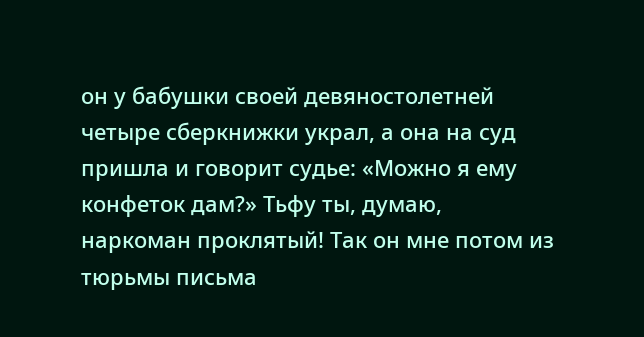он у бабушки своей девяностолетней четыре сберкнижки украл, а она на суд пришла и говорит судье: «Можно я ему конфеток дам?» Тьфу ты, думаю, наркоман проклятый! Так он мне потом из тюрьмы письма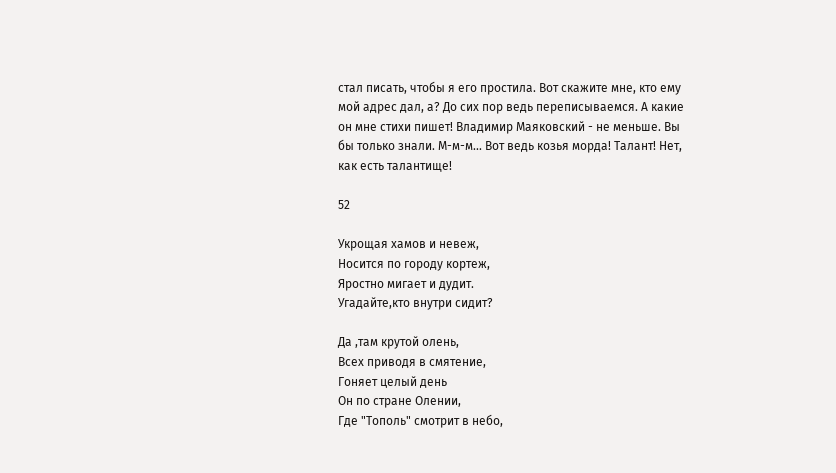стал писать, чтобы я его простила. Вот скажите мне, кто ему мой адрес дал, а? До сих пор ведь переписываемся. А какие он мне стихи пишет! Владимир Маяковский - не меньше. Вы бы только знали. М-м-м... Вот ведь козья морда! Талант! Нет, как есть талантище!

52

Укрощая хамов и невеж,
Носится по городу кортеж,
Яростно мигает и дудит.
Угадайте,кто внутри сидит?

Да ,там крутой олень,
Всех приводя в смятение,
Гоняет целый день
Он по стране Олении,
Где "Тополь" смотрит в небо,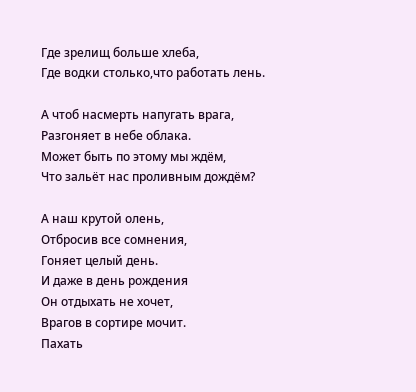Где зрелищ больше хлеба,
Где водки столько,что работать лень.

А чтоб насмерть напугать врага,
Разгоняет в небе облака.
Может быть по этому мы ждём,
Что зальёт нас проливным дождём?

А наш крутой олень,
Отбросив все сомнения,
Гоняет целый день.
И даже в день рождения
Он отдыхать не хочет,
Врагов в сортире мочит.
Пахать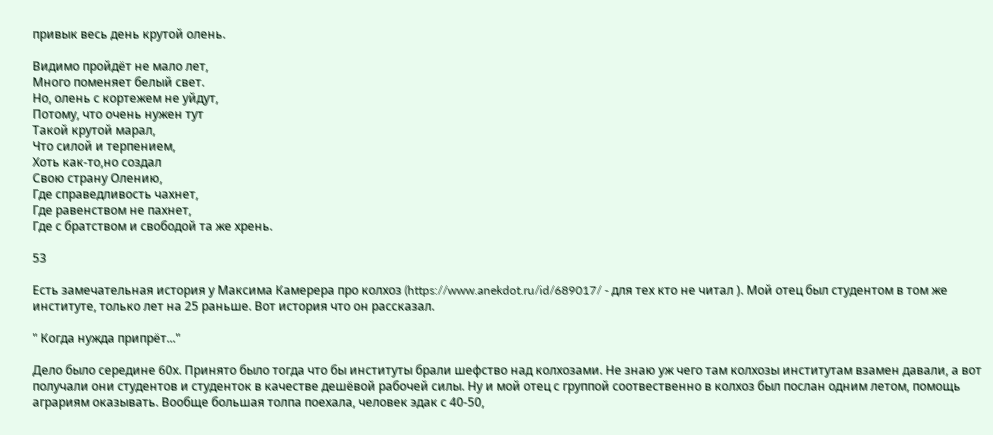привык весь день крутой олень.

Видимо пройдёт не мало лет,
Много поменяет белый свет.
Но, олень с кортежем не уйдут,
Потому, что очень нужен тут
Такой крутой марал,
Что силой и терпением,
Хоть как-то,но создал
Свою страну Олению,
Где справедливость чахнет,
Где равенством не пахнет,
Где с братством и свободой та же хрень.

53

Есть замечательная история у Максима Камерера про колхоз (https://www.anekdot.ru/id/689017/ - для тех кто не читал ). Мой отец был студентом в том же институте, только лет на 25 раньше. Вот история что он рассказал.

" Когда нужда припрёт..."

Дело было середине 60х. Принято было тогда что бы институты брали шефство над колхозами. Не знаю уж чего там колхозы институтам взамен давали, а вот получали они студентов и студенток в качестве дешёвой рабочей силы. Ну и мой отец с группой соотвественно в колхоз был послан одним летом, помощь аграриям оказывать. Вообще большая толпа поехала, человек эдак с 40-50,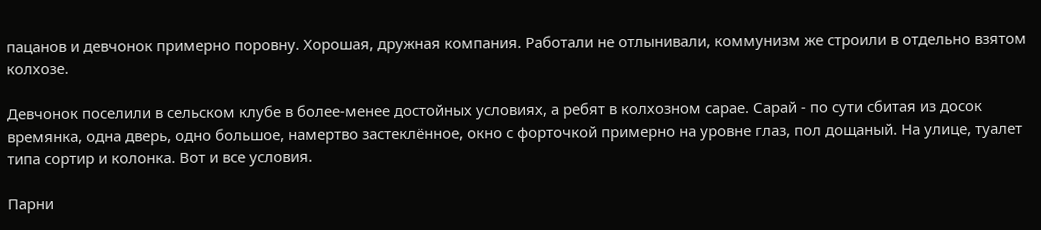пацанов и девчонок примерно поровну. Хорошая, дружная компания. Работали не отлынивали, коммунизм же строили в отдельно взятом колхозе.

Девчонок поселили в сельском клубе в более-менее достойных условиях, а ребят в колхозном сарае. Сарай - по сути сбитая из досок времянка, одна дверь, одно большое, намертво застеклённое, окно с форточкой примерно на уровне глаз, пол дощаный. На улице, туалет типа сортир и колонка. Вот и все условия.

Парни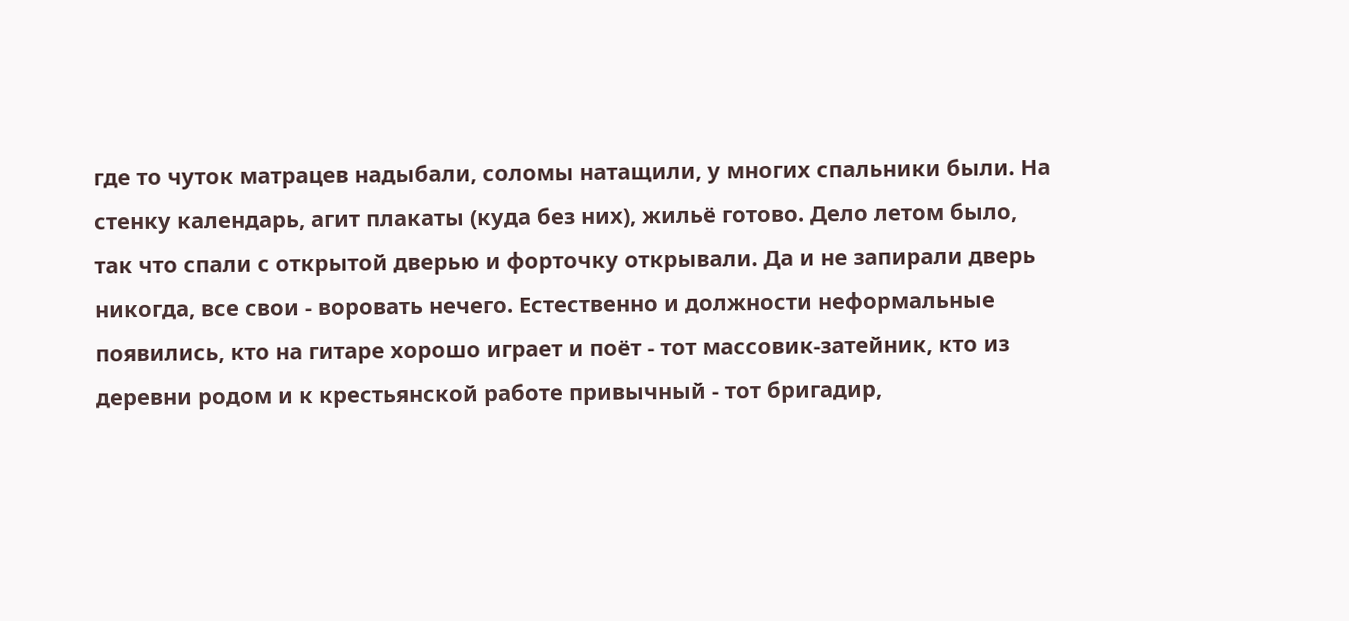где то чуток матрацев надыбали, соломы натащили, у многих спальники были. На стенку календарь, агит плакаты (куда без них), жильё готово. Дело летом было, так что спали с открытой дверью и форточку открывали. Да и не запирали дверь никогда, все свои - воровать нечего. Естественно и должности неформальные появились, кто на гитаре хорошо играет и поёт - тот массовик-затейник, кто из деревни родом и к крестьянской работе привычный - тот бригадир,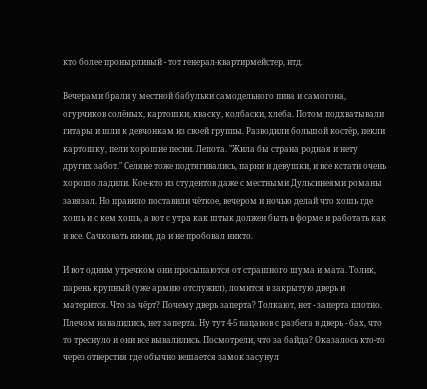кто более пронырливый - тот генерал-квартирмейстер, итд.

Вечерами брали у местной бабульки самодельного пива и самогона, огурчиков солёных, картошки, кваску, колбаски, хлеба. Потом подхватывали гитары и шли к девчонкам из своей группы. Разводили большой костёр, пекли картошку, пели хорошие песни. Лепота. "Жила бы страна родная и нету других забот." Селяне тоже подтягивались, парни и девушки, и все кстати очень хорошо ладили. Кое-кто из студентов даже с местными Дульсинеями романы завязал. Но правило поставили чёткое, вечером и ночью делай что хошь где хошь и с кем хошь, а вот с утра как штык должен быть в форме и работать как и все. Сачковать ни-ни, да и не пробовал никто.

И вот одним утречком они просыпаются от страшного шума и мата. Толик, парень крупный (уже армию отслужил), ломится в закрытую дверь и матерится. Что за чёрт? Почему дверь заперта? Толкают, нет - заперта плотно. Плечом навалились, нет заперта. Ну тут 4-5 пацанов с разбега в дверь - бах, что то треснуло и они все вывалились. Посмотрели, что за байда? Оказалось кто-то через отверстия где обычно вешается замок засунул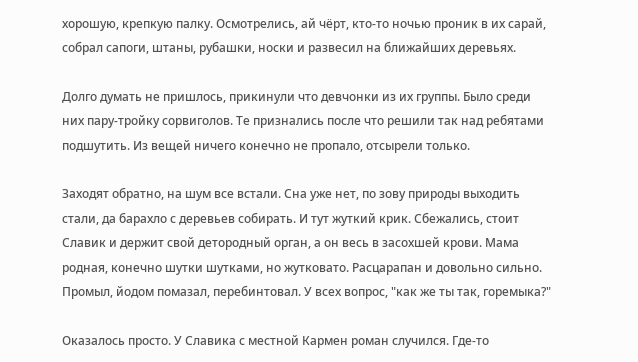хорошую, крепкую палку. Осмотрелись, ай чёрт, кто-то ночью проник в их сарай, собрал сапоги, штаны, рубашки, носки и развесил на ближайших деревьях.

Долго думать не пришлось, прикинули что девчонки из их группы. Было среди них пару-тройку сорвиголов. Те признались после что решили так над ребятами подшутить. Из вещей ничего конечно не пропало, отсырели только.

Заходят обратно, на шум все встали. Сна уже нет, по зову природы выходить стали, да барахло с деревьев собирать. И тут жуткий крик. Сбежались, стоит Славик и держит свой детородный орган, а он весь в засохшей крови. Мама родная, конечно шутки шутками, но жутковато. Расцарапан и довольно сильно. Промыл, йодом помазал, перебинтовал. У всех вопрос, "как же ты так, горемыка?"

Оказалось просто. У Славика с местной Кармен роман случился. Где-то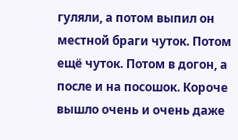гуляли, а потом выпил он местной браги чуток. Потом ещё чуток. Потом в догон, а после и на посошок. Короче вышло очень и очень даже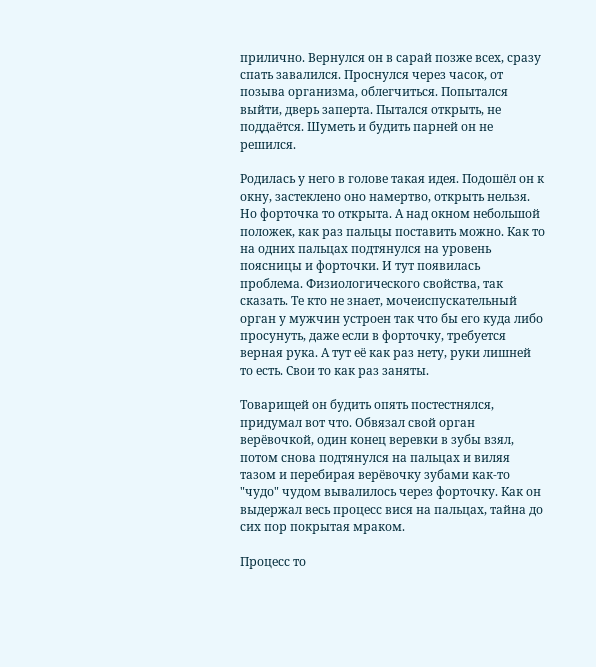прилично. Вернулся он в сарай позже всех, сразу спать завалился. Проснулся через часок, от позыва организма, облегчиться. Попытался выйти, дверь заперта. Пытался открыть, не поддаётся. Шуметь и будить парней он не решился.

Родилась у него в голове такая идея. Подошёл он к окну, застеклено оно намертво, открыть нельзя. Но форточка то открыта. А над окном небольшой положек, как раз пальцы поставить можно. Как то на одних пальцах подтянулся на уровень поясницы и форточки. И тут появилась проблема. Физиологического свойства, так сказать. Те кто не знает, мочеиспускательный орган у мужчин устроен так что бы его куда либо просунуть, даже если в форточку, требуется верная рука. А тут её как раз нету, руки лишней то есть. Свои то как раз заняты.

Товарищей он будить опять постестнялся, придумал вот что. Обвязал свой орган верёвочкой, один конец веревки в зубы взял, потом снова подтянулся на пальцах и виляя тазом и перебирая верёвочку зубами как-то "чудо" чудом вывалилось через форточку. Как он выдержал весь процесс вися на пальцах, тайна до сих пор покрытая мраком.

Процесс то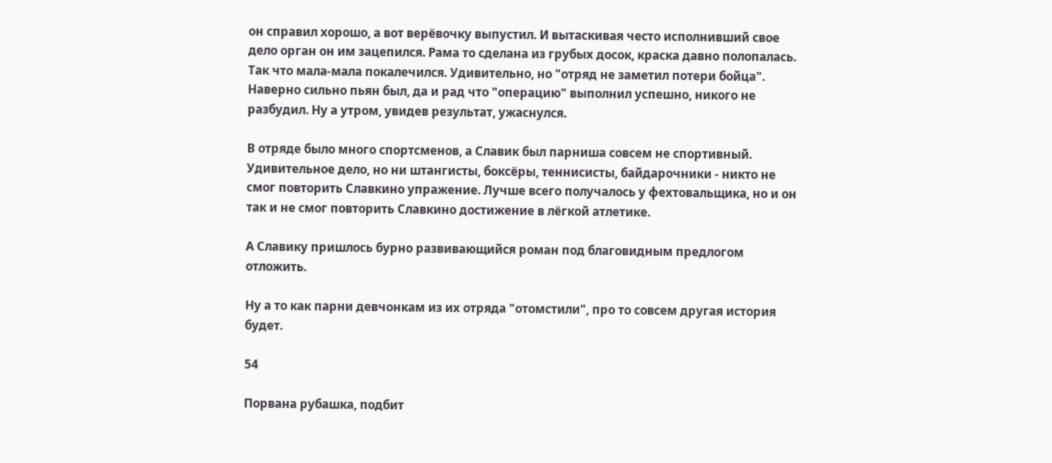он справил хорошо, а вот верёвочку выпустил. И вытаскивая често исполнивший свое дело орган он им зацепился. Рама то сделана из грубых досок, краска давно полопалась. Так что мала-мала покалечился. Удивительно, но "отряд не заметил потери бойца". Наверно сильно пьян был, да и рад что "операцию" выполнил успешно, никого не разбудил. Ну а утром, увидев результат, ужаснулся.

В отряде было много спортсменов, а Славик был парниша совсем не спортивный. Удивительное дело, но ни штангисты, боксёры, теннисисты, байдарочники - никто не смог повторить Славкино упражение. Лучше всего получалось у фехтовальщика, но и он так и не смог повторить Славкино достижение в лёгкой атлетике.

А Славику пришлось бурно развивающийся роман под благовидным предлогом отложить.

Ну а то как парни девчонкам из их отряда "отомстили", про то совсем другая история будет.

54

Порвана рубашка, подбит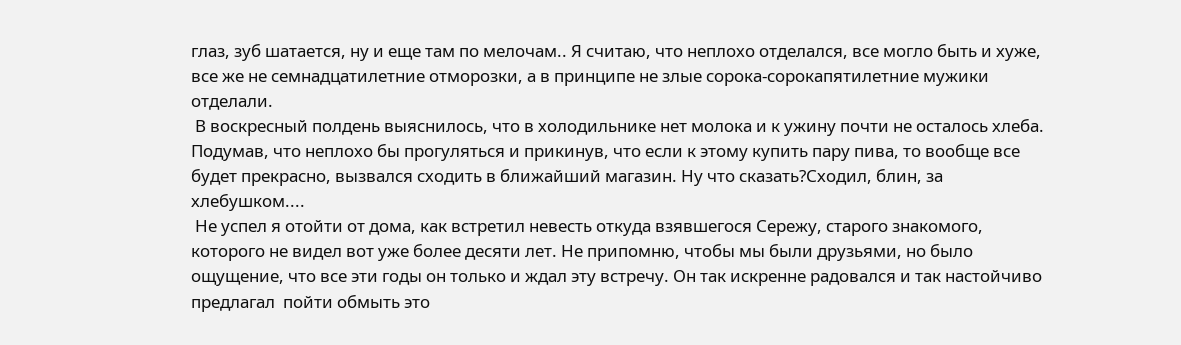глаз, зуб шатается, ну и еще там по мелочам.. Я считаю, что неплохо отделался, все могло быть и хуже, все же не семнадцатилетние отморозки, а в принципе не злые сорока-сорокапятилетние мужики отделали.
 В воскресный полдень выяснилось, что в холодильнике нет молока и к ужину почти не осталось хлеба. Подумав, что неплохо бы прогуляться и прикинув, что если к этому купить пару пива, то вообще все будет прекрасно, вызвался сходить в ближайший магазин. Ну что сказать?Сходил, блин, за хлебушком....
 Не успел я отойти от дома, как встретил невесть откуда взявшегося Сережу, старого знакомого, которого не видел вот уже более десяти лет. Не припомню, чтобы мы были друзьями, но было ощущение, что все эти годы он только и ждал эту встречу. Он так искренне радовался и так настойчиво предлагал  пойти обмыть это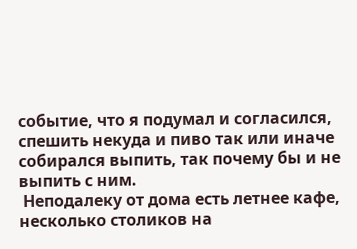событие, что я подумал и согласился, спешить некуда и пиво так или иначе собирался выпить, так почему бы и не выпить с ним.
 Неподалеку от дома есть летнее кафе, несколько столиков на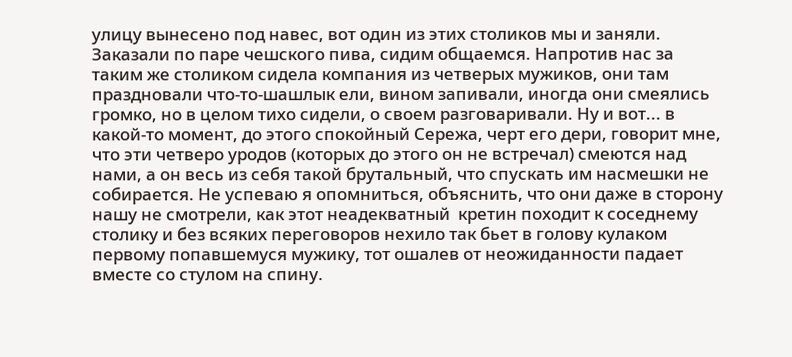улицу вынесено под навес, вот один из этих столиков мы и заняли. Заказали по паре чешского пива, сидим общаемся. Напротив нас за таким же столиком сидела компания из четверых мужиков, они там праздновали что-то-шашлык ели, вином запивали, иногда они смеялись громко, но в целом тихо сидели, о своем разговаривали. Ну и вот... в какой-то момент, до этого спокойный Сережа, черт его дери, говорит мне, что эти четверо уродов (которых до этого он не встречал) смеются над нами, а он весь из себя такой брутальный, что спускать им насмешки не собирается. Не успеваю я опомниться, объяснить, что они даже в сторону нашу не смотрели, как этот неадекватный  кретин походит к соседнему столику и без всяких переговоров нехило так бьет в голову кулаком первому попавшемуся мужику, тот ошалев от неожиданности падает вместе со стулом на спину.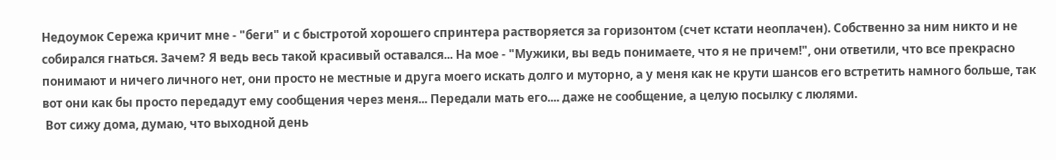Недоумок Сережа кричит мне - "беги" и с быстротой хорошего спринтера растворяется за горизонтом (счет кстати неоплачен). Собственно за ним никто и не собирался гнаться. Зачем? Я ведь весь такой красивый оставался... На мое - "Мужики, вы ведь понимаете, что я не причем!", они ответили, что все прекрасно понимают и ничего личного нет, они просто не местные и друга моего искать долго и муторно, а у меня как не крути шансов его встретить намного больше, так вот они как бы просто передадут ему сообщения через меня... Передали мать его.... даже не сообщение, а целую посылку с люлями.
 Вот сижу дома, думаю, что выходной день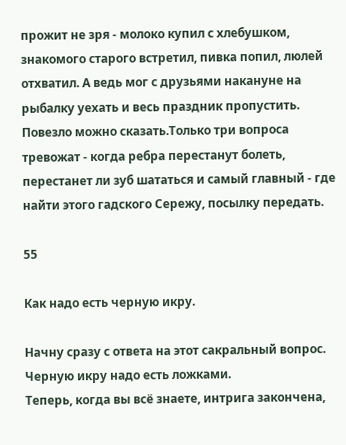прожит не зря - молоко купил с хлебушком, знакомого старого встретил, пивка попил, люлей отхватил. А ведь мог с друзьями накануне на рыбалку уехать и весь праздник пропустить. Повезло можно сказать.Только три вопроса тревожат - когда ребра перестанут болеть, перестанет ли зуб шататься и самый главный - где найти этого гадского Сережу, посылку передать.

55

Как надо есть черную икру.

Начну сразу с ответа на этот сакральный вопрос.
Черную икру надо есть ложками.
Теперь, когда вы всё знаете, интрига закончена,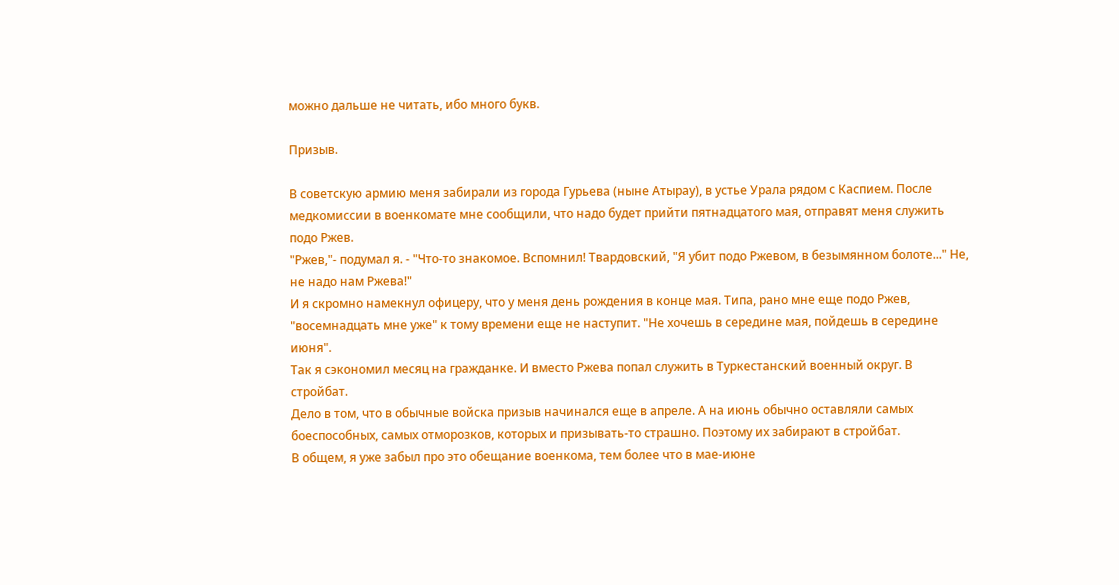можно дальше не читать, ибо много букв.

Призыв.

В советскую армию меня забирали из города Гурьева (ныне Атырау), в устье Урала рядом с Каспием. После медкомиссии в военкомате мне сообщили, что надо будет прийти пятнадцатого мая, отправят меня служить подо Ржев.
"Ржев,"- подумал я. - "Что-то знакомое. Вспомнил! Твардовский, "Я убит подо Ржевом, в безымянном болоте..." Не, не надо нам Ржева!"
И я скромно намекнул офицеру, что у меня день рождения в конце мая. Типа, рано мне еще подо Ржев, "восемнадцать мне уже" к тому времени еще не наступит. "Не хочешь в середине мая, пойдешь в середине июня".
Так я сэкономил месяц на гражданке. И вместо Ржева попал служить в Туркестанский военный округ. В стройбат.
Дело в том, что в обычные войска призыв начинался еще в апреле. А на июнь обычно оставляли самых боеспособных, самых отморозков, которых и призывать-то страшно. Поэтому их забирают в стройбат.
В общем, я уже забыл про это обещание военкома, тем более что в мае-июне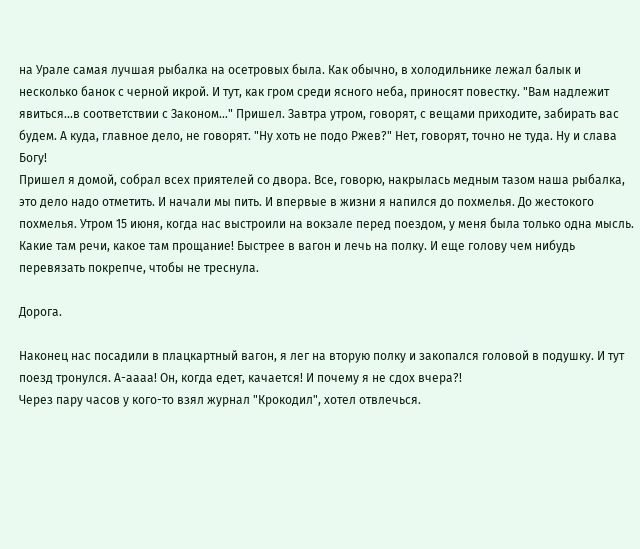на Урале самая лучшая рыбалка на осетровых была. Как обычно, в холодильнике лежал балык и несколько банок с черной икрой. И тут, как гром среди ясного неба, приносят повестку. "Вам надлежит явиться...в соответствии с Законом..." Пришел. Завтра утром, говорят, с вещами приходите, забирать вас будем. А куда, главное дело, не говорят. "Ну хоть не подо Ржев?" Нет, говорят, точно не туда. Ну и слава Богу!
Пришел я домой, собрал всех приятелей со двора. Все, говорю, накрылась медным тазом наша рыбалка, это дело надо отметить. И начали мы пить. И впервые в жизни я напился до похмелья. До жестокого похмелья. Утром 15 июня, когда нас выстроили на вокзале перед поездом, у меня была только одна мысль. Какие там речи, какое там прощание! Быстрее в вагон и лечь на полку. И еще голову чем нибудь перевязать покрепче, чтобы не треснула.

Дорога.

Наконец нас посадили в плацкартный вагон, я лег на вторую полку и закопался головой в подушку. И тут поезд тронулся. А-аааа! Он, когда едет, качается! И почему я не сдох вчера?!
Через пару часов у кого-то взял журнал "Крокодил", хотел отвлечься.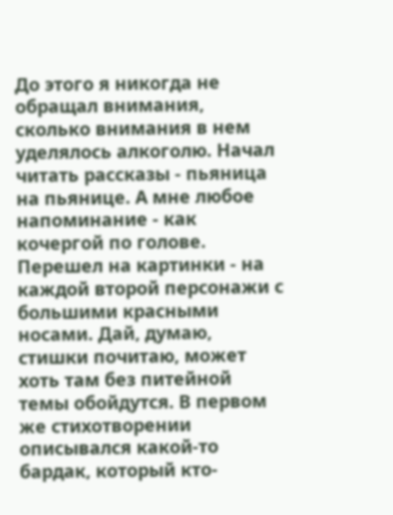До этого я никогда не обращал внимания, сколько внимания в нем уделялось алкоголю. Начал читать рассказы - пьяница на пьянице. А мне любое напоминание - как кочергой по голове. Перешел на картинки - на каждой второй персонажи с большими красными носами. Дай, думаю, стишки почитаю, может хоть там без питейной темы обойдутся. В первом же стихотворении описывался какой-то бардак, который кто-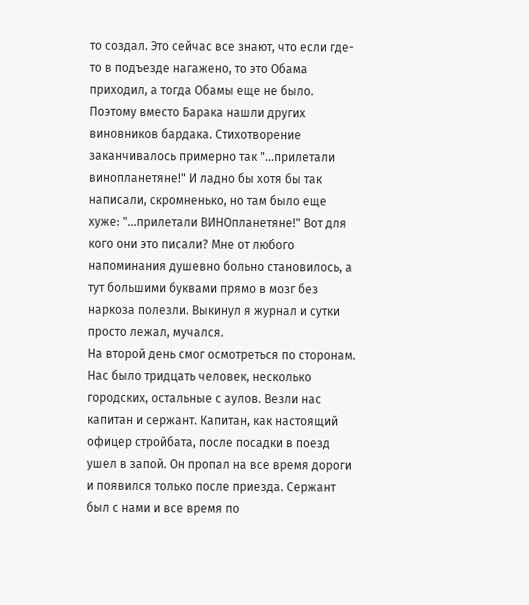то создал. Это сейчас все знают, что если где-то в подъезде нагажено, то это Обама приходил, а тогда Обамы еще не было. Поэтому вместо Барака нашли других виновников бардака. Стихотворение заканчивалось примерно так "...прилетали винопланетяне!" И ладно бы хотя бы так написали, скромненько, но там было еще хуже: "...прилетали ВИНОпланетяне!" Вот для кого они это писали? Мне от любого напоминания душевно больно становилось, а тут большими буквами прямо в мозг без наркоза полезли. Выкинул я журнал и сутки просто лежал, мучался.
На второй день смог осмотреться по сторонам. Нас было тридцать человек, несколько городских, остальные с аулов. Везли нас капитан и сержант. Капитан, как настоящий офицер стройбата, после посадки в поезд ушел в запой. Он пропал на все время дороги и появился только после приезда. Сержант был с нами и все время по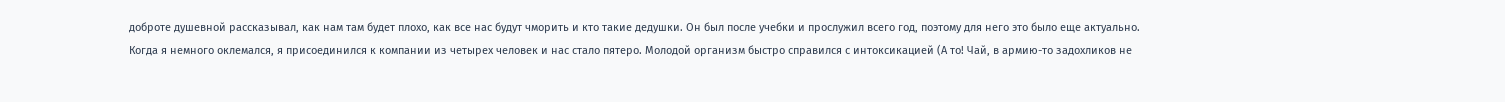доброте душевной рассказывал, как нам там будет плохо, как все нас будут чморить и кто такие дедушки. Он был после учебки и прослужил всего год, поэтому для него это было еще актуально.
Когда я немного оклемался, я присоединился к компании из четырех человек и нас стало пятеро. Молодой организм быстро справился с интоксикацией (А то! Чай, в армию-то задохликов не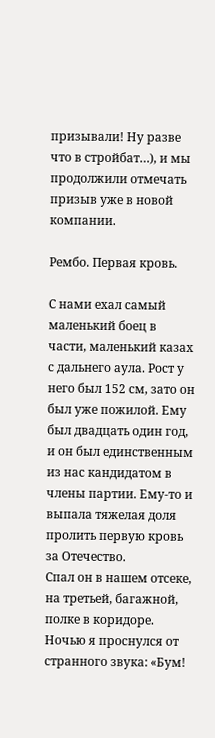призывали! Ну разве что в стройбат…), и мы продолжили отмечать призыв уже в новой компании.

Рембо. Первая кровь.

С нами ехал самый маленький боец в части, маленький казах с дальнего аула. Рост у него был 152 см, зато он был уже пожилой. Ему был двадцать один год, и он был единственным из нас кандидатом в члены партии. Ему-то и выпала тяжелая доля пролить первую кровь за Отечество.
Спал он в нашем отсеке, на третьей, багажной, полке в коридоре. Ночью я проснулся от странного звука: «Бум!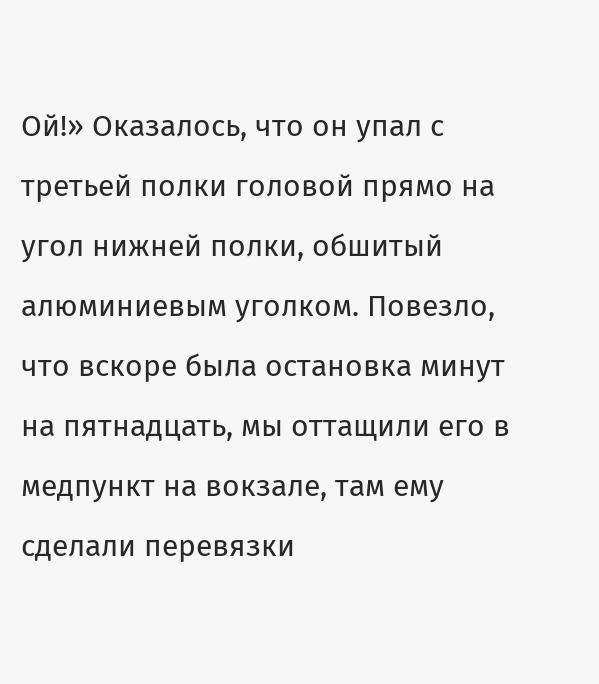Ой!» Оказалось, что он упал с третьей полки головой прямо на угол нижней полки, обшитый алюминиевым уголком. Повезло, что вскоре была остановка минут на пятнадцать, мы оттащили его в медпункт на вокзале, там ему сделали перевязки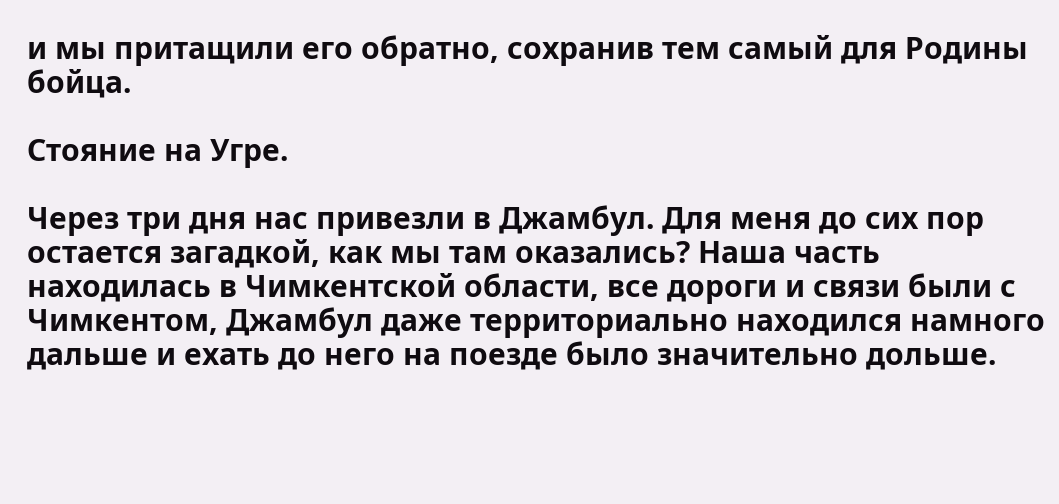и мы притащили его обратно, сохранив тем самый для Родины бойца.

Стояние на Угре.

Через три дня нас привезли в Джамбул. Для меня до сих пор остается загадкой, как мы там оказались? Наша часть находилась в Чимкентской области, все дороги и связи были с Чимкентом, Джамбул даже территориально находился намного дальше и ехать до него на поезде было значительно дольше.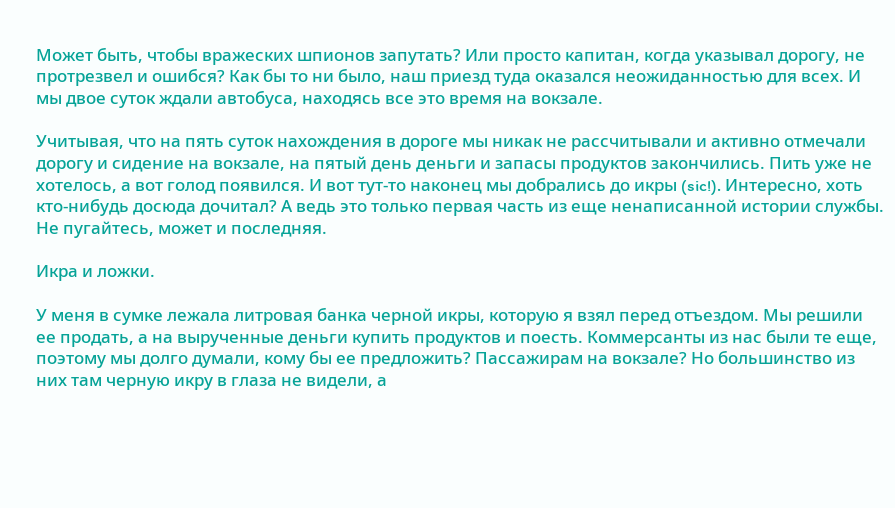Может быть, чтобы вражеских шпионов запутать? Или просто капитан, когда указывал дорогу, не протрезвел и ошибся? Как бы то ни было, наш приезд туда оказался неожиданностью для всех. И мы двое суток ждали автобуса, находясь все это время на вокзале.

Учитывая, что на пять суток нахождения в дороге мы никак не рассчитывали и активно отмечали дорогу и сидение на вокзале, на пятый день деньги и запасы продуктов закончились. Пить уже не хотелось, а вот голод появился. И вот тут-то наконец мы добрались до икры (sic!). Интересно, хоть кто-нибудь досюда дочитал? А ведь это только первая часть из еще ненаписанной истории службы. Не пугайтесь, может и последняя.

Икра и ложки.

У меня в сумке лежала литровая банка черной икры, которую я взял перед отъездом. Мы решили ее продать, а на вырученные деньги купить продуктов и поесть. Коммерсанты из нас были те еще, поэтому мы долго думали, кому бы ее предложить? Пассажирам на вокзале? Но большинство из них там черную икру в глаза не видели, а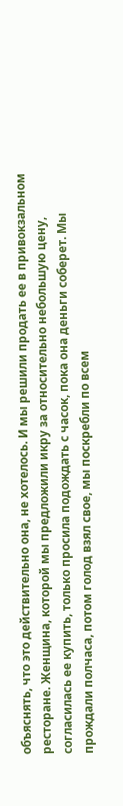объяснять, что это действительно она, не хотелось. И мы решили продать ее в привокзальном ресторане. Женщина, которой мы предложили икру за относительно небольшую цену, согласилась ее купить, только просила подождать с часок, пока она деньги соберет. Мы прождали полчаса, потом голод взял свое, мы поскребли по всем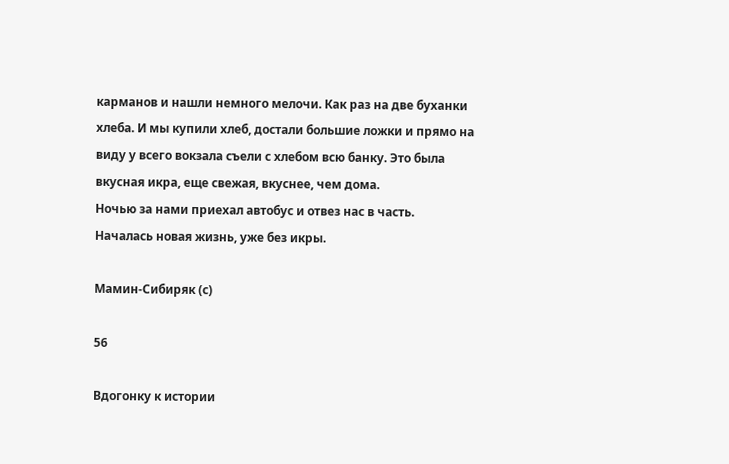карманов и нашли немного мелочи. Как раз на две буханки хлеба. И мы купили хлеб, достали большие ложки и прямо на виду у всего вокзала съели с хлебом всю банку. Это была вкусная икра, еще свежая, вкуснее, чем дома.
Ночью за нами приехал автобус и отвез нас в часть.
Началась новая жизнь, уже без икры.

Мамин-Сибиряк (с)

56

Вдогонку к истории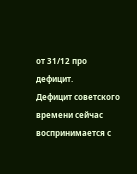от 31/12 про дефицит.
Дефицит советского времени сейчас воспринимается с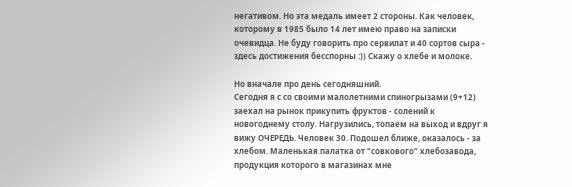негативом. Но эта медаль имеет 2 стороны. Как человек, которому в 1985 было 14 лет имею право на записки очевидца. Не буду говорить про сервилат и 40 сортов сыра - здесь достижения бесспорны :)) Скажу о хлебе и молоке.

Но вначале про день сегодняшний.
Сегодня я с со своими малолетними спиногрызами (9+12) заехал на рынок прикупить фруктов - солений к новогоднему столу. Нагрузились, топаем на выход и вдруг я вижу ОЧЕРЕДЬ. Человек 30. Подошел ближе, оказалось - за хлебом. Маленькая палатка от "совкового" хлебозавода, продукция которого в магазинах мне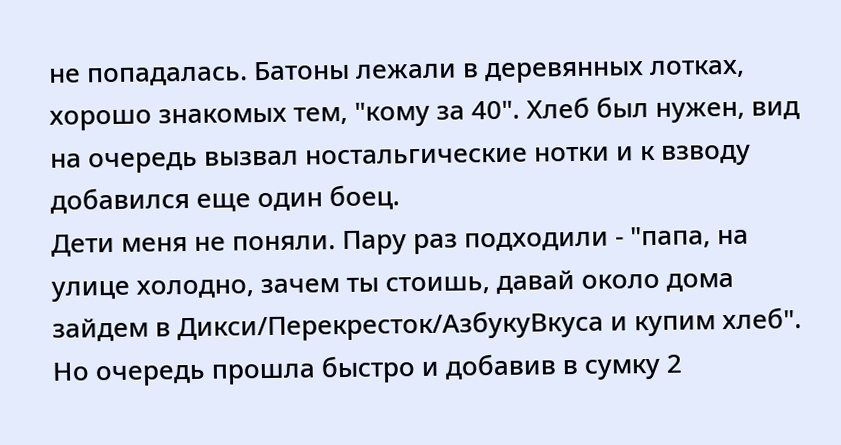не попадалась. Батоны лежали в деревянных лотках, хорошо знакомых тем, "кому за 40". Хлеб был нужен, вид на очередь вызвал ностальгические нотки и к взводу добавился еще один боец.
Дети меня не поняли. Пару раз подходили - "папа, на улице холодно, зачем ты стоишь, давай около дома зайдем в Дикси/Перекресток/АзбукуВкуса и купим хлеб".
Но очередь прошла быстро и добавив в сумку 2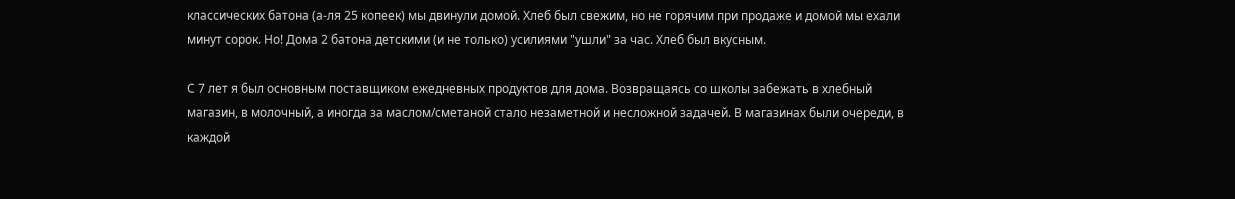классических батона (а-ля 25 копеек) мы двинули домой. Хлеб был свежим, но не горячим при продаже и домой мы ехали минут сорок. Но! Дома 2 батона детскими (и не только) усилиями "ушли" за час. Хлеб был вкусным.

С 7 лет я был основным поставщиком ежедневных продуктов для дома. Возвращаясь со школы забежать в хлебный магазин, в молочный, а иногда за маслом/сметаной стало незаметной и несложной задачей. В магазинах были очереди, в каждой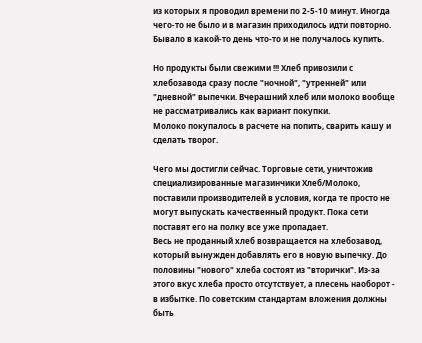из которых я проводил времени по 2-5-10 минут. Иногда чего-то не было и в магазин приходилось идти повторно. Бывало в какой-то день что-то и не получалось купить.

Но продукты были свежими !!! Хлеб привозили с хлебозавода сразу после "ночной", "утренней" или "дневной" выпечки. Вчерашний хлеб или молоко вообще не рассматривались как вариант покупки.
Молоко покупалось в расчете на попить, сварить кашу и сделать творог.

Чего мы достигли сейчас. Торговые сети, уничтожив специализированные магазинчики Хлеб/Молоко, поставили производителей в условия, когда те просто не могут выпускать качественный продукт. Пока сети поставят его на полку все уже пропадает.
Весь не проданный хлеб возвращается на хлебозавод, который вынужден добавлять его в новую выпечку. До половины "нового" хлеба состоят из "вторички". Из-за этого вкус хлеба просто отсутствует, а плесень наоборот - в избытке. По советским стандартам вложения должны быть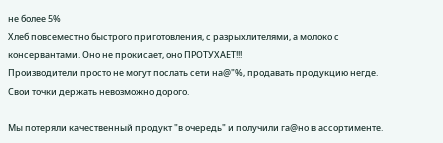не более 5%
Хлеб повсеместно быстрого приготовления, с разрыхлителями, а молоко с консервантами. Оно не прокисает, оно ПРОТУХАЕТ!!!
Производители просто не могут послать сети на@"%, продавать продукцию негде. Свои точки держать невозможно дорого.

Мы потеряли качественный продукт "в очередь" и получили га@но в ассортименте.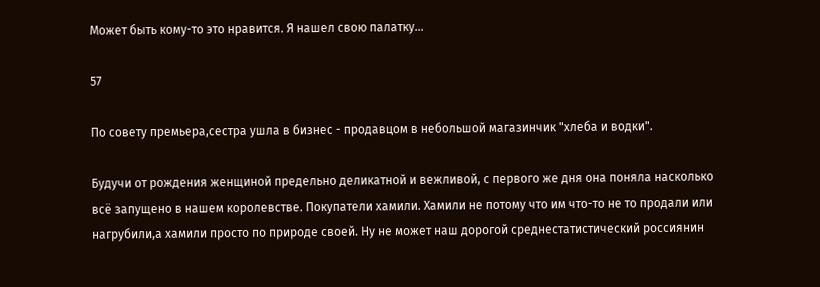Может быть кому-то это нравится. Я нашел свою палатку...

57

По совету премьера,сестра ушла в бизнес - продавцом в небольшой магазинчик "хлеба и водки".

Будучи от рождения женщиной предельно деликатной и вежливой, с первого же дня она поняла насколько всё запущено в нашем королевстве. Покупатели хамили. Хамили не потому что им что-то не то продали или нагрубили,а хамили просто по природе своей. Ну не может наш дорогой среднестатистический россиянин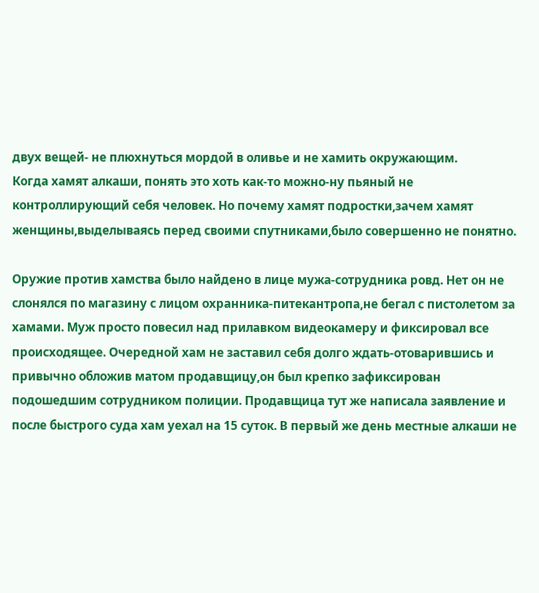двух вещей- не плюхнуться мордой в оливье и не хамить окружающим.
Когда хамят алкаши, понять это хоть как-то можно-ну пьяный не контроллирующий себя человек. Но почему хамят подростки,зачем хамят женщины,выделываясь перед своими спутниками,было совершенно не понятно.

Оружие против хамства было найдено в лице мужа-сотрудника ровд. Нет он не слонялся по магазину с лицом охранника-питекантропа,не бегал с пистолетом за хамами. Муж просто повесил над прилавком видеокамеру и фиксировал все происходящее. Очередной хам не заставил себя долго ждать-отоварившись и привычно обложив матом продавщицу,он был крепко зафиксирован подошедшим сотрудником полиции. Продавщица тут же написала заявление и после быстрого суда хам уехал на 15 суток. В первый же день местные алкаши не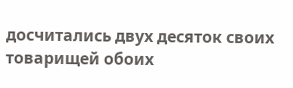досчитались двух десяток своих товарищей обоих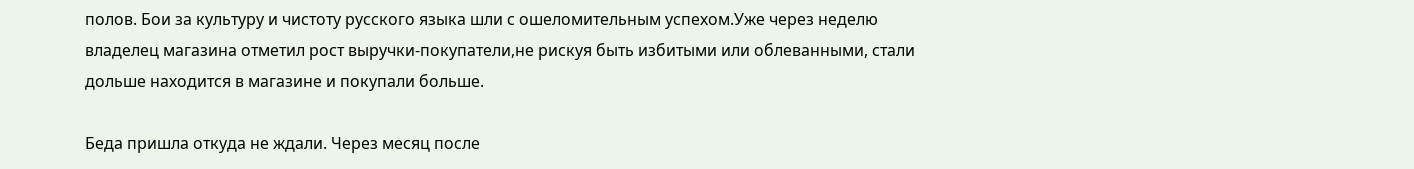полов. Бои за культуру и чистоту русского языка шли с ошеломительным успехом.Уже через неделю владелец магазина отметил рост выручки-покупатели,не рискуя быть избитыми или облеванными, стали дольше находится в магазине и покупали больше.

Беда пришла откуда не ждали. Через месяц после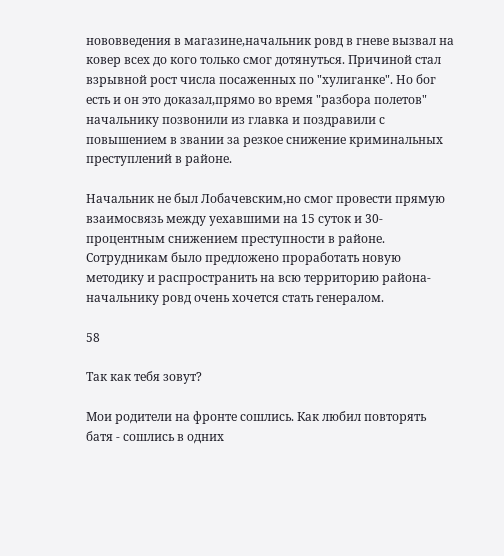нововведения в магазине,начальник ровд в гневе вызвал на ковер всех до кого только смог дотянуться. Причиной стал взрывной рост числа посаженных по "хулиганке". Но бог есть и он это доказал,прямо во время "разбора полетов" начальнику позвонили из главка и поздравили с повышением в звании за резкое снижение криминальных преступлений в районе.

Начальник не был Лобачевским,но смог провести прямую взаимосвязь между уехавшими на 15 суток и 30-процентным снижением преступности в районе. Сотрудникам было предложено проработать новую методику и распространить на всю территорию района-начальнику ровд очень хочется стать генералом.

58

Так как тебя зовут?

Мои родители на фронте сошлись. Как любил повторять батя - сошлись в одних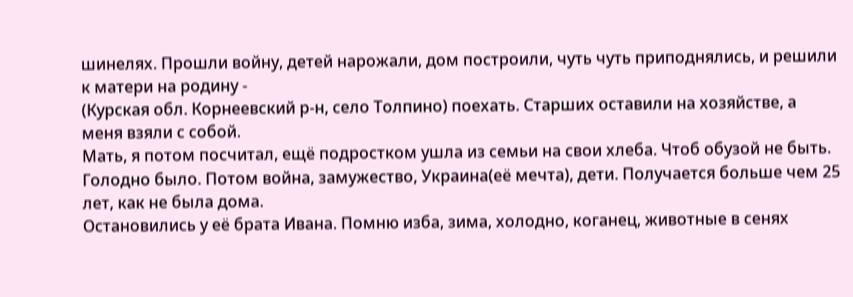шинелях. Прошли войну, детей нарожали, дом построили, чуть чуть приподнялись, и решили к матери на родину -
(Курская обл. Корнеевский р-н, село Толпино) поехать. Старших оставили на хозяйстве, а меня взяли с собой.
Мать, я потом посчитал, ещё подростком ушла из семьи на свои хлеба. Чтоб обузой не быть. Голодно было. Потом война, замужество, Украина(её мечта), дети. Получается больше чем 25 лет, как не была дома.
Остановились у её брата Ивана. Помню изба, зима, холодно, коганец, животные в сенях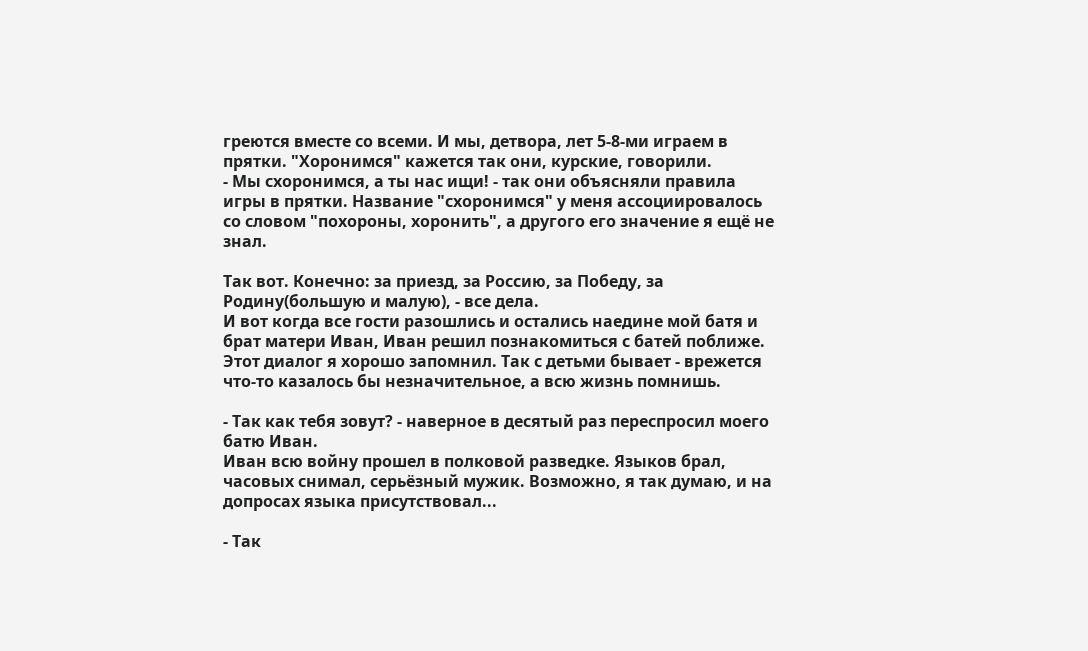греются вместе со всеми. И мы, детвора, лет 5-8-ми играем в прятки. "Хоронимся" кажется так они, курские, говорили.
- Мы схоронимся, а ты нас ищи! - так они объясняли правила игры в прятки. Название "схоронимся" у меня ассоциировалось со словом "похороны, хоронить", а другого его значение я ещё не знал.

Так вот. Конечно: за приезд, за Россию, за Победу, за Родину(большую и малую), - все дела.
И вот когда все гости разошлись и остались наедине мой батя и брат матери Иван, Иван решил познакомиться с батей поближе.
Этот диалог я хорошо запомнил. Так с детьми бывает - врежется что-то казалось бы незначительное, а всю жизнь помнишь.

- Так как тебя зовут? - наверное в десятый раз переспросил моего батю Иван.
Иван всю войну прошел в полковой разведке. Языков брал, часовых снимал, серьёзный мужик. Возможно, я так думаю, и на допросах языка присутствовал...

- Так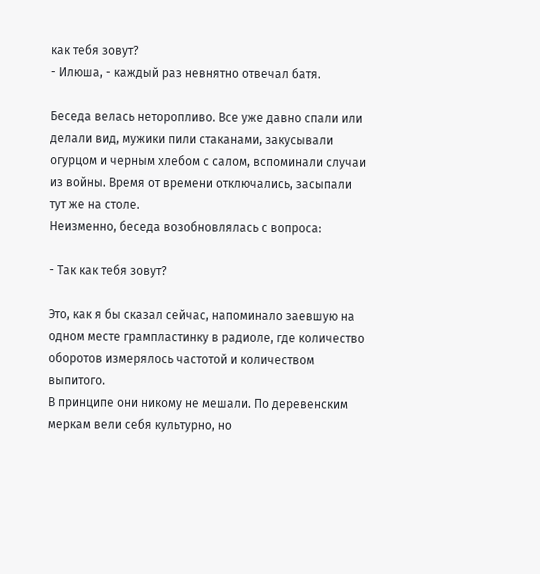как тебя зовут?
- Илюша, - каждый раз невнятно отвечал батя.

Беседа велась неторопливо. Все уже давно спали или делали вид, мужики пили стаканами, закусывали огурцом и черным хлебом с салом, вспоминали случаи из войны. Время от времени отключались, засыпали тут же на столе.
Неизменно, беседа возобновлялась с вопроса:

- Так как тебя зовут?

Это, как я бы сказал сейчас, напоминало заевшую на одном месте грампластинку в радиоле, где количество оборотов измерялось частотой и количеством выпитого.
В принципе они никому не мешали. По деревенским меркам вели себя культурно, но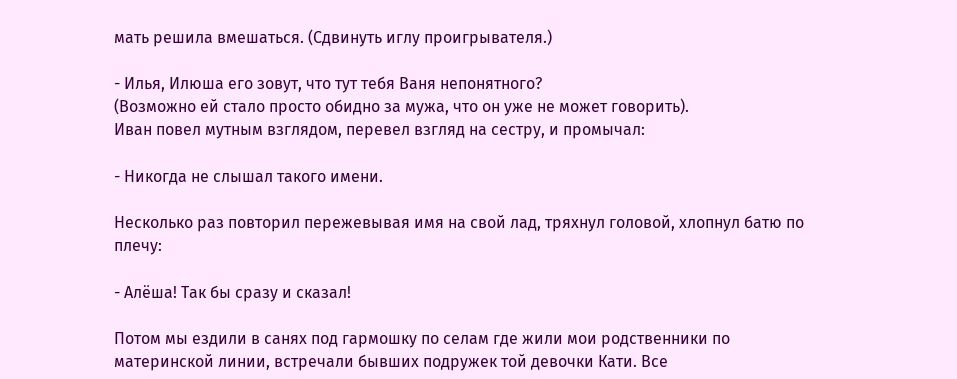мать решила вмешаться. (Сдвинуть иглу проигрывателя.)

- Илья, Илюша его зовут, что тут тебя Ваня непонятного?
(Возможно ей стало просто обидно за мужа, что он уже не может говорить).
Иван повел мутным взглядом, перевел взгляд на сестру, и промычал:

- Никогда не слышал такого имени.

Несколько раз повторил пережевывая имя на свой лад, тряхнул головой, хлопнул батю по плечу:

- Алёша! Так бы сразу и сказал!

Потом мы ездили в санях под гармошку по селам где жили мои родственники по материнской линии, встречали бывших подружек той девочки Кати. Все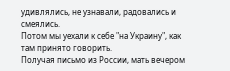удивлялись, не узнавали, радовались и смеялись.
Потом мы уехали к себе "на Украину", как там принято говорить.
Получая письмо из России, мать вечером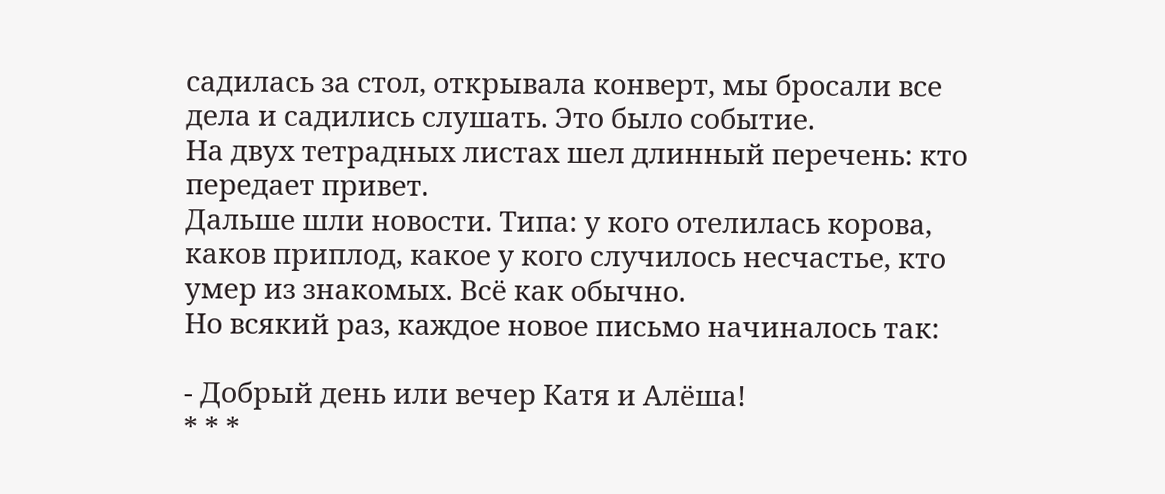садилась за стол, открывала конверт, мы бросали все дела и садились слушать. Это было событие.
На двух тетрадных листах шел длинный перечень: кто передает привет.
Дальше шли новости. Типа: у кого отелилась корова, каков приплод, какое у кого случилось несчастье, кто умер из знакомых. Всё как обычно.
Но всякий раз, каждое новое письмо начиналось так:

- Добрый день или вечер Катя и Алёша!
* * *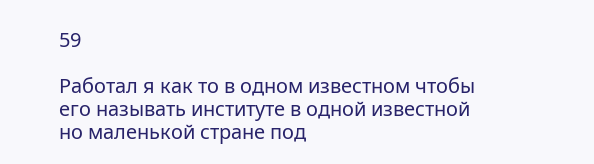59

Работал я как то в одном известном чтобы его называть институте в одной известной но маленькой стране под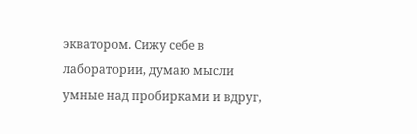экватором. Сижу себе в лаборатории, думаю мысли умные над пробирками и вдруг,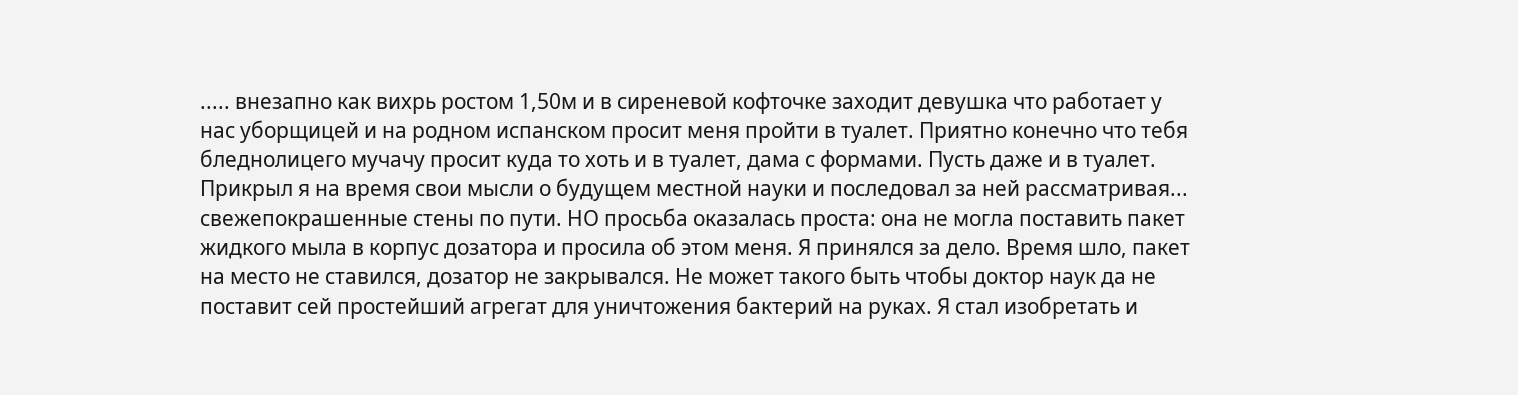..... внезапно как вихрь ростом 1,50м и в сиреневой кофточке заходит девушка что работает у нас уборщицей и на родном испанском просит меня пройти в туалет. Приятно конечно что тебя бледнолицего мучачу просит куда то хоть и в туалет, дама с формами. Пусть даже и в туалет. Прикрыл я на время свои мысли о будущем местной науки и последовал за ней рассматривая... свежепокрашенные стены по пути. НО просьба оказалась проста: она не могла поставить пакет жидкого мыла в корпус дозатора и просила об этом меня. Я принялся за дело. Время шло, пакет на место не ставился, дозатор не закрывался. Не может такого быть чтобы доктор наук да не поставит сей простейший агрегат для уничтожения бактерий на руках. Я стал изобретать и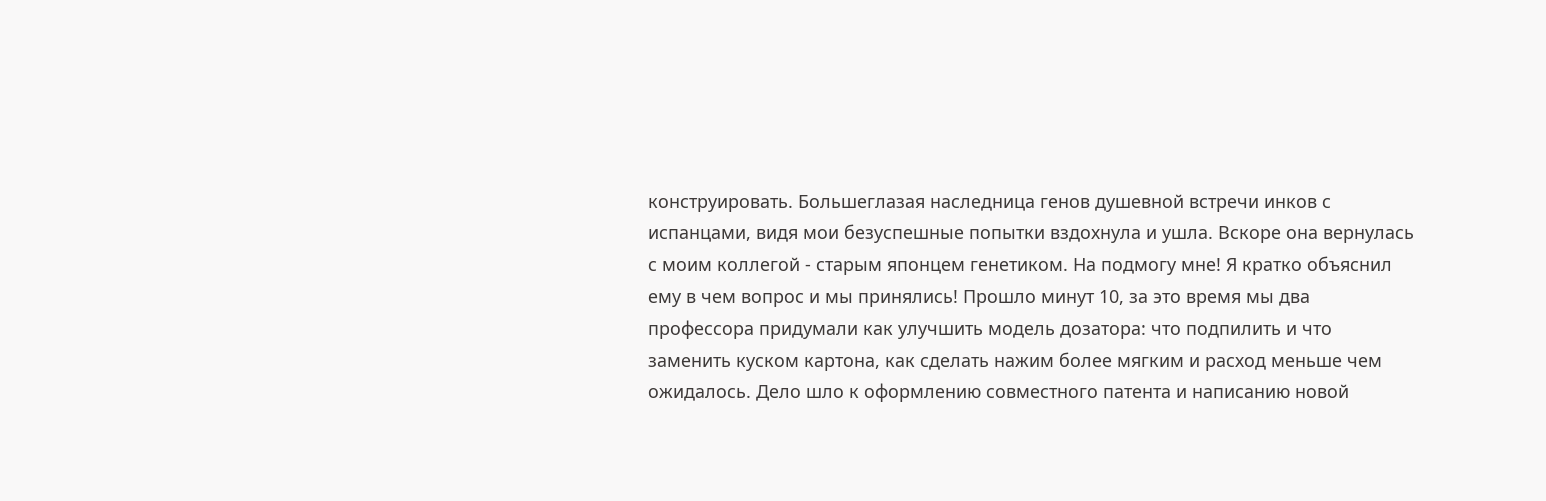конструировать. Большеглазая наследница генов душевной встречи инков с испанцами, видя мои безуспешные попытки вздохнула и ушла. Вскоре она вернулась с моим коллегой - старым японцем генетиком. На подмогу мне! Я кратко объяснил ему в чем вопрос и мы принялись! Прошло минут 10, за это время мы два профессора придумали как улучшить модель дозатора: что подпилить и что заменить куском картона, как сделать нажим более мягким и расход меньше чем ожидалось. Дело шло к оформлению совместного патента и написанию новой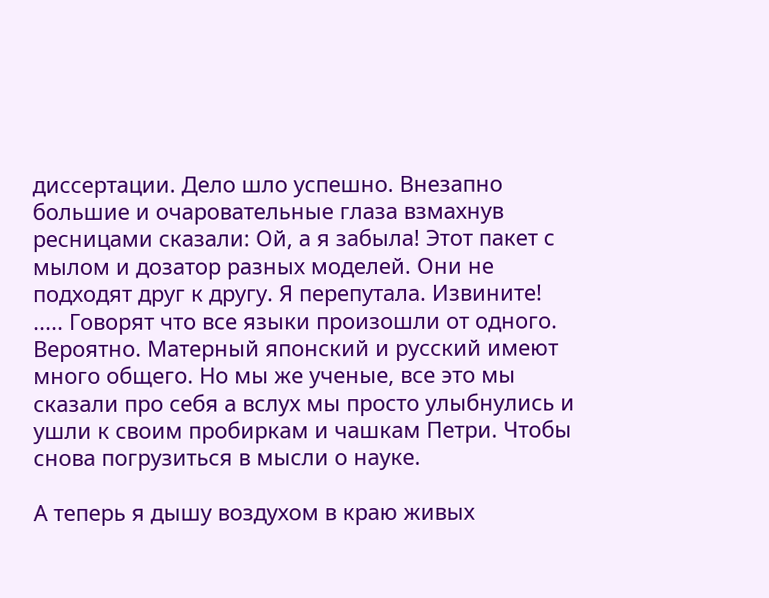диссертации. Дело шло успешно. Внезапно большие и очаровательные глаза взмахнув ресницами сказали: Ой, а я забыла! Этот пакет с мылом и дозатор разных моделей. Они не подходят друг к другу. Я перепутала. Извините! ..... Говорят что все языки произошли от одного. Вероятно. Матерный японский и русский имеют много общего. Но мы же ученые, все это мы сказали про себя а вслух мы просто улыбнулись и ушли к своим пробиркам и чашкам Петри. Чтобы снова погрузиться в мысли о науке.

А теперь я дышу воздухом в краю живых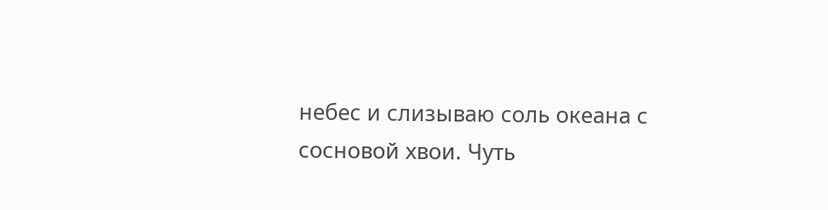небес и слизываю соль океана с сосновой хвои. Чуть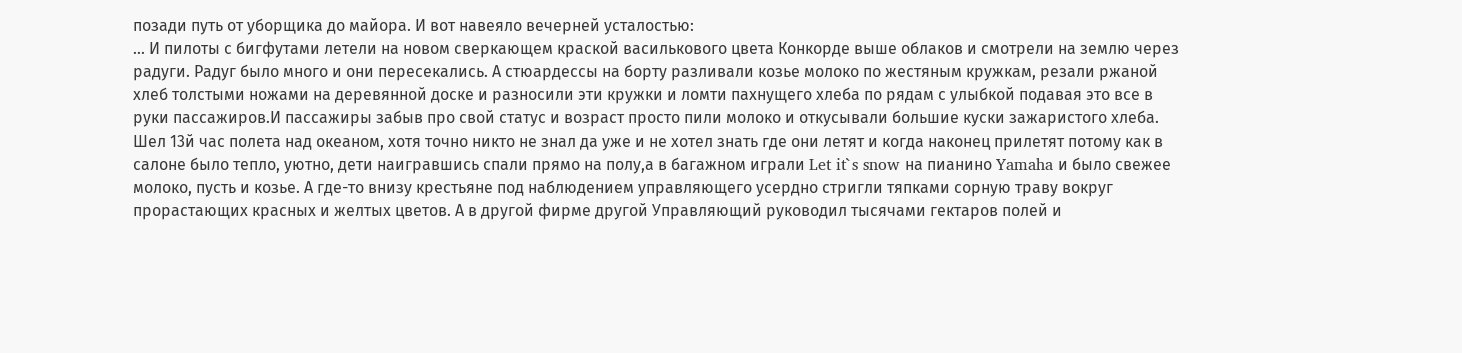позади путь от уборщика до майора. И вот навеяло вечерней усталостью:
... И пилоты с бигфутами летели на новом сверкающем краской василькового цвета Конкорде выше облаков и смотрели на землю через радуги. Радуг было много и они пересекались. А стюардессы на борту разливали козье молоко по жестяным кружкам, резали ржаной хлеб толстыми ножами на деревянной доске и разносили эти кружки и ломти пахнущего хлеба по рядам с улыбкой подавая это все в руки пассажиров.И пассажиры забыв про свой статус и возраст просто пили молоко и откусывали большие куски зажаристого хлеба. Шел 13й час полета над океаном, хотя точно никто не знал да уже и не хотел знать где они летят и когда наконец прилетят потому как в салоне было тепло, уютно, дети наигравшись спали прямо на полу,а в багажном играли Let it`s snow на пианино Yamaha и было свежее молоко, пусть и козье. А где-то внизу крестьяне под наблюдением управляющего усердно стригли тяпками сорную траву вокруг прорастающих красных и желтых цветов. А в другой фирме другой Управляющий руководил тысячами гектаров полей и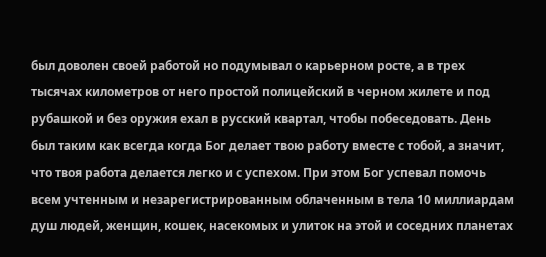был доволен своей работой но подумывал о карьерном росте, а в трех тысячах километров от него простой полицейский в черном жилете и под рубашкой и без оружия ехал в русский квартал, чтобы побеседовать. День был таким как всегда когда Бог делает твою работу вместе с тобой, а значит, что твоя работа делается легко и с успехом. При этом Бог успевал помочь всем учтенным и незарегистрированным облаченным в тела 10 миллиардам душ людей, женщин, кошек, насекомых и улиток на этой и соседних планетах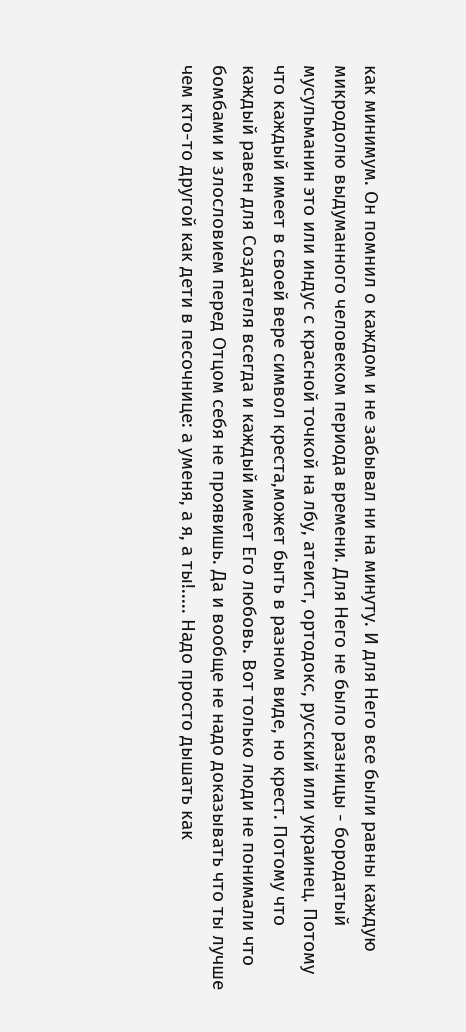как минимум. Он помнил о каждом и не забывал ни на минуту. И для Него все были равны каждую микродолю выдуманного человеком периода времени. Для Него не было разницы - бородатый мусульманин это или индус с красной точкой на лбу, атеист, ортодокс, русский или украинец. Потому что каждый имеет в своей вере символ креста,может быть в разном виде, но крест. Потому что каждый равен для Создателя всегда и каждый имеет Его любовь. Вот только люди не понимали что бомбами и злословием перед Отцом себя не проявишь. Да и вообще не надо доказывать что ты лучше чем кто-то другой как дети в песочнице: а уменя, а я, а ты!..... Надо просто дышать как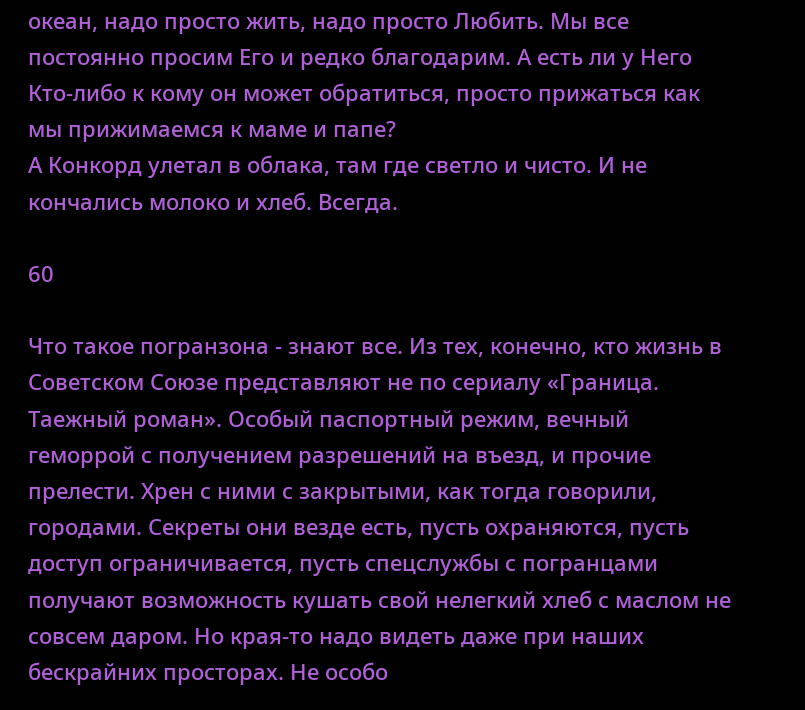океан, надо просто жить, надо просто Любить. Мы все постоянно просим Его и редко благодарим. А есть ли у Него Кто-либо к кому он может обратиться, просто прижаться как мы прижимаемся к маме и папе?
А Конкорд улетал в облака, там где светло и чисто. И не кончались молоко и хлеб. Всегда.

60

Что такое погранзона - знают все. Из тех, конечно, кто жизнь в Советском Союзе представляют не по сериалу «Граница. Таежный роман». Особый паспортный режим, вечный геморрой с получением разрешений на въезд, и прочие прелести. Хрен с ними с закрытыми, как тогда говорили, городами. Секреты они везде есть, пусть охраняются, пусть доступ ограничивается, пусть спецслужбы с погранцами получают возможность кушать свой нелегкий хлеб с маслом не совсем даром. Но края-то надо видеть даже при наших бескрайних просторах. Не особо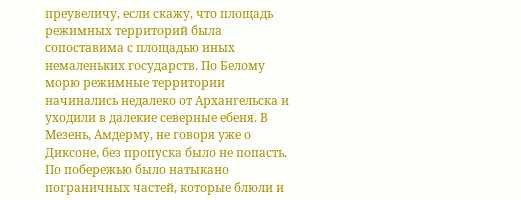преувеличу, если скажу, что площадь режимных территорий была сопоставима с площадью иных немаленьких государств. По Белому морю режимные территории начинались недалеко от Архангельска и уходили в далекие северные ебеня. В Мезень, Амдерму, не говоря уже о Диксоне, без пропуска было не попасть. По побережью было натыкано пограничных частей, которые блюли и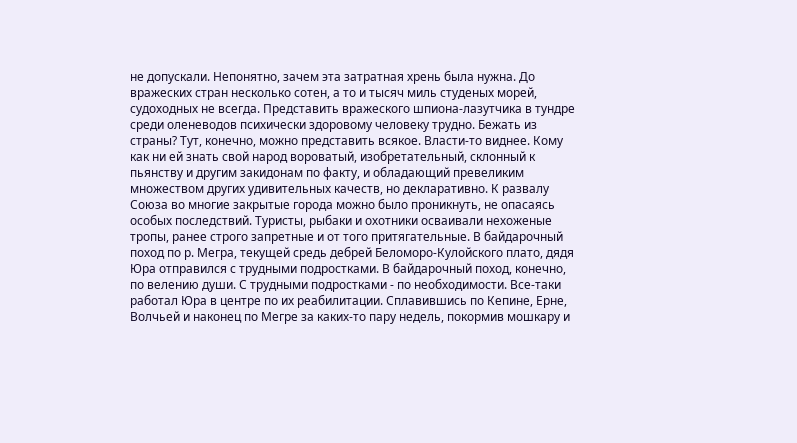не допускали. Непонятно, зачем эта затратная хрень была нужна. До вражеских стран несколько сотен, а то и тысяч миль студеных морей, судоходных не всегда. Представить вражеского шпиона-лазутчика в тундре среди оленеводов психически здоровому человеку трудно. Бежать из страны? Тут, конечно, можно представить всякое. Власти-то виднее. Кому как ни ей знать свой народ вороватый, изобретательный, склонный к пьянству и другим закидонам по факту, и обладающий превеликим множеством других удивительных качеств, но декларативно. К развалу Союза во многие закрытые города можно было проникнуть, не опасаясь особых последствий. Туристы, рыбаки и охотники осваивали нехоженые тропы, ранее строго запретные и от того притягательные. В байдарочный поход по р. Мегра, текущей средь дебрей Беломоро-Кулойского плато, дядя Юра отправился с трудными подростками. В байдарочный поход, конечно, по велению души. С трудными подростками - по необходимости. Все-таки работал Юра в центре по их реабилитации. Сплавившись по Кепине, Ерне, Волчьей и наконец по Мегре за каких-то пару недель, покормив мошкару и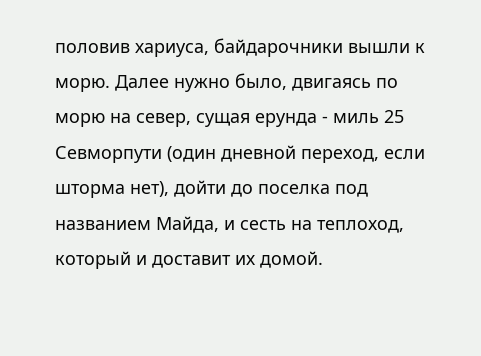половив хариуса, байдарочники вышли к морю. Далее нужно было, двигаясь по морю на север, сущая ерунда - миль 25 Севморпути (один дневной переход, если шторма нет), дойти до поселка под названием Майда, и сесть на теплоход, который и доставит их домой.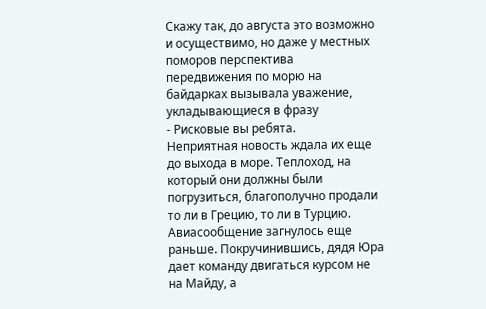Скажу так, до августа это возможно и осуществимо, но даже у местных поморов перспектива передвижения по морю на байдарках вызывала уважение, укладывающиеся в фразу
- Рисковые вы ребята.
Неприятная новость ждала их еще до выхода в море. Теплоход, на который они должны были погрузиться, благополучно продали то ли в Грецию, то ли в Турцию. Авиасообщение загнулось еще раньше. Покручинившись, дядя Юра дает команду двигаться курсом не на Майду, а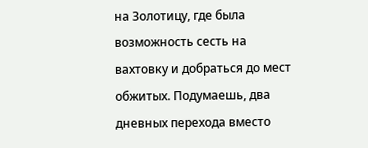на Золотицу, где была возможность сесть на вахтовку и добраться до мест обжитых. Подумаешь, два дневных перехода вместо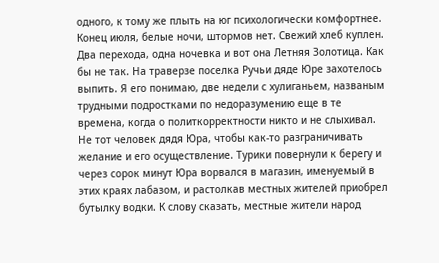одного, к тому же плыть на юг психологически комфортнее. Конец июля, белые ночи, штормов нет. Свежий хлеб куплен. Два перехода, одна ночевка и вот она Летняя Золотица. Как бы не так. На траверзе поселка Ручьи дяде Юре захотелось выпить. Я его понимаю, две недели с хулиганьем, названым трудными подростками по недоразумению еще в те времена, когда о политкорректности никто и не слыхивал. Не тот человек дядя Юра, чтобы как-то разграничивать желание и его осуществление. Турики повернули к берегу и через сорок минут Юра ворвался в магазин, именуемый в этих краях лабазом, и растолкав местных жителей приобрел бутылку водки. К слову сказать, местные жители народ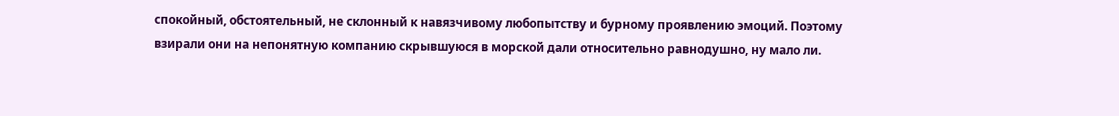спокойный, обстоятельный, не склонный к навязчивому любопытству и бурному проявлению эмоций. Поэтому взирали они на непонятную компанию скрывшуюся в морской дали относительно равнодушно, ну мало ли.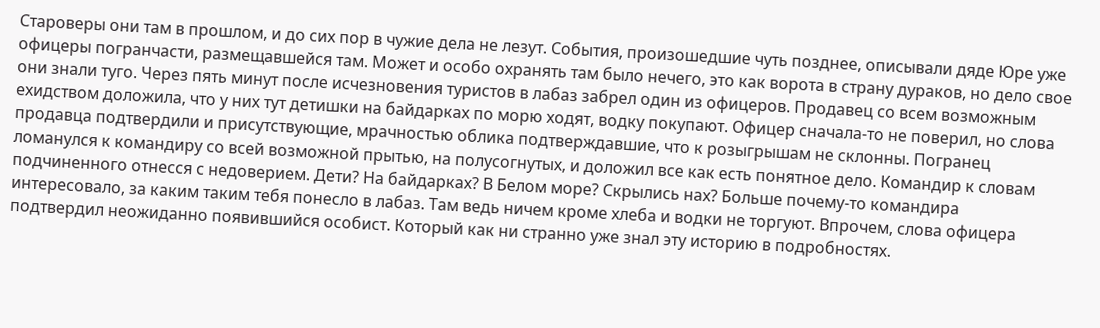Староверы они там в прошлом, и до сих пор в чужие дела не лезут. События, произошедшие чуть позднее, описывали дяде Юре уже офицеры погранчасти, размещавшейся там. Может и особо охранять там было нечего, это как ворота в страну дураков, но дело свое они знали туго. Через пять минут после исчезновения туристов в лабаз забрел один из офицеров. Продавец со всем возможным ехидством доложила, что у них тут детишки на байдарках по морю ходят, водку покупают. Офицер сначала-то не поверил, но слова продавца подтвердили и присутствующие, мрачностью облика подтверждавшие, что к розыгрышам не склонны. Погранец ломанулся к командиру со всей возможной прытью, на полусогнутых, и доложил все как есть понятное дело. Командир к словам подчиненного отнесся с недоверием. Дети? На байдарках? В Белом море? Скрылись нах? Больше почему-то командира интересовало, за каким таким тебя понесло в лабаз. Там ведь ничем кроме хлеба и водки не торгуют. Впрочем, слова офицера подтвердил неожиданно появившийся особист. Который как ни странно уже знал эту историю в подробностях.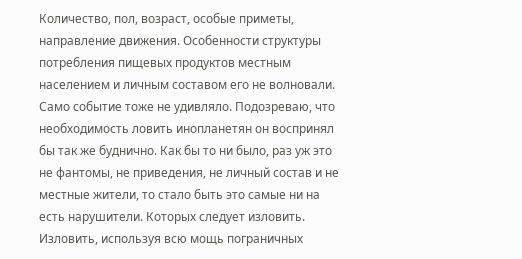Количество, пол, возраст, особые приметы, направление движения. Особенности структуры потребления пищевых продуктов местным населением и личным составом его не волновали. Само событие тоже не удивляло. Подозреваю, что необходимость ловить инопланетян он воспринял бы так же буднично. Как бы то ни было, раз уж это не фантомы, не приведения, не личный состав и не местные жители, то стало быть это самые ни на есть нарушители. Которых следует изловить. Изловить, используя всю мощь пограничных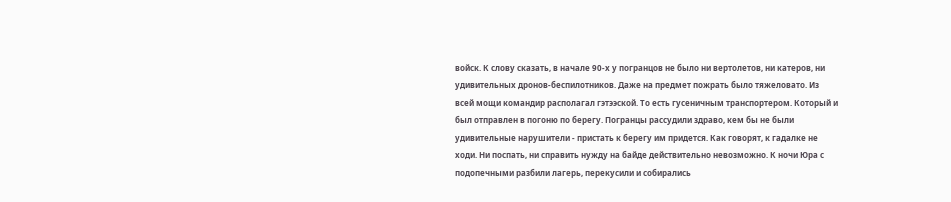войск. К слову сказать, в начале 90-х у погранцов не было ни вертолетов, ни катеров, ни удивительных дронов-беспилотников. Даже на предмет пожрать было тяжеловато. Из всей мощи командир располагал гэтээской. То есть гусеничным транспортером. Который и был отправлен в погоню по берегу. Погранцы рассудили здраво, кем бы не были удивительные нарушители - пристать к берегу им придется. Как говорят, к гадалке не ходи. Ни поспать, ни справить нужду на байде действительно невозможно. К ночи Юра с подопечными разбили лагерь, перекусили и собирались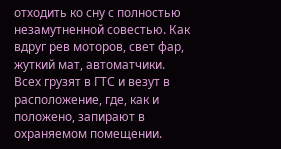отходить ко сну с полностью незамутненной совестью. Как вдруг рев моторов, свет фар, жуткий мат, автоматчики. Всех грузят в ГТС и везут в расположение, где, как и положено, запирают в охраняемом помещении.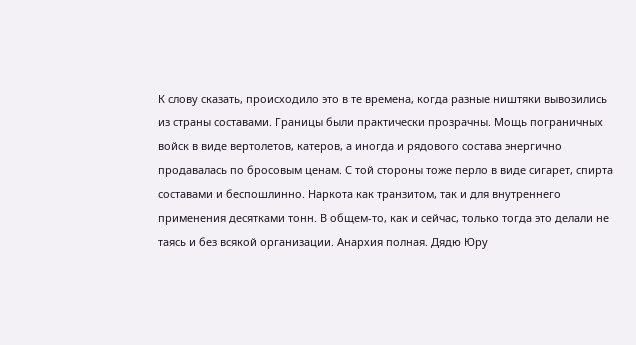К слову сказать, происходило это в те времена, когда разные ништяки вывозились из страны составами. Границы были практически прозрачны. Мощь пограничных войск в виде вертолетов, катеров, а иногда и рядового состава энергично продавалась по бросовым ценам. С той стороны тоже перло в виде сигарет, спирта составами и беспошлинно. Наркота как транзитом, так и для внутреннего применения десятками тонн. В общем-то, как и сейчас, только тогда это делали не таясь и без всякой организации. Анархия полная. Дядю Юру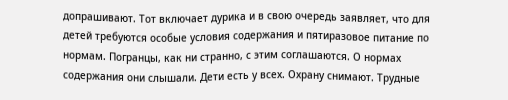допрашивают. Тот включает дурика и в свою очередь заявляет, что для детей требуются особые условия содержания и пятиразовое питание по нормам. Погранцы, как ни странно, с этим соглашаются. О нормах содержания они слышали. Дети есть у всех. Охрану снимают. Трудные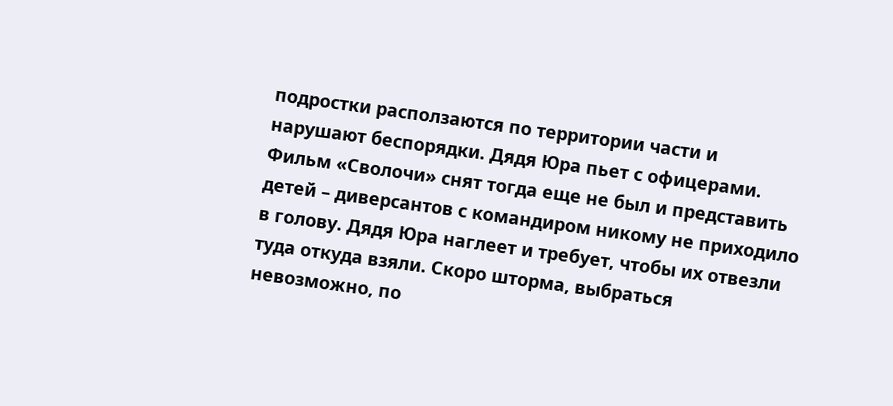подростки расползаются по территории части и нарушают беспорядки. Дядя Юра пьет с офицерами. Фильм «Сволочи» снят тогда еще не был и представить детей – диверсантов с командиром никому не приходило в голову. Дядя Юра наглеет и требует, чтобы их отвезли туда откуда взяли. Скоро шторма, выбраться невозможно, по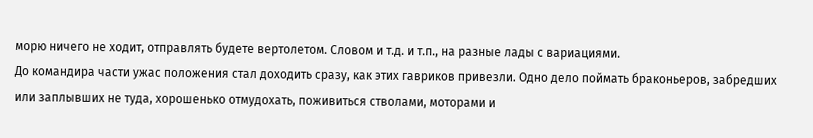морю ничего не ходит, отправлять будете вертолетом. Словом и т.д. и т.п., на разные лады с вариациями.
До командира части ужас положения стал доходить сразу, как этих гавриков привезли. Одно дело поймать браконьеров, забредших или заплывших не туда, хорошенько отмудохать, поживиться стволами, моторами и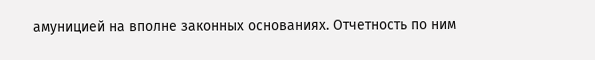амуницией на вполне законных основаниях. Отчетность по ним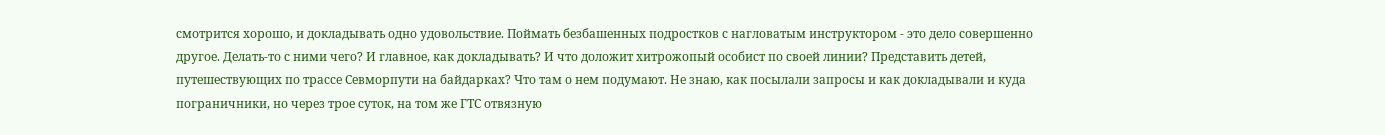смотрится хорошо, и докладывать одно удовольствие. Поймать безбашенных подростков с нагловатым инструктором - это дело совершенно другое. Делать-то с ними чего? И главное, как докладывать? И что доложит хитрожопый особист по своей линии? Представить детей, путешествующих по трассе Севморпути на байдарках? Что там о нем подумают. Не знаю, как посылали запросы и как докладывали и куда пограничники, но через трое суток, на том же ГТС отвязную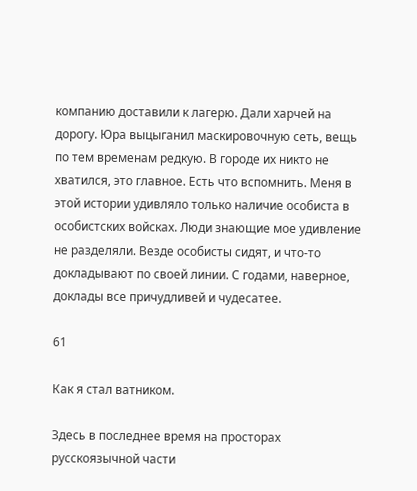компанию доставили к лагерю. Дали харчей на дорогу. Юра выцыганил маскировочную сеть, вещь по тем временам редкую. В городе их никто не хватился, это главное. Есть что вспомнить. Меня в этой истории удивляло только наличие особиста в особистских войсках. Люди знающие мое удивление не разделяли. Везде особисты сидят, и что-то докладывают по своей линии. С годами, наверное, доклады все причудливей и чудесатее.

61

Как я стал ватником.

Здесь в последнее время на просторах русскоязычной части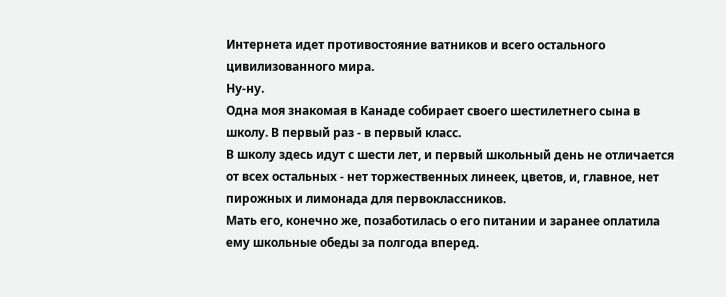Интернета идет противостояние ватников и всего остального цивилизованного мира.
Ну-ну.
Одна моя знакомая в Канаде собирает своего шестилетнего сына в школу. В первый раз - в первый класс.
В школу здесь идут с шести лет, и первый школьный день не отличается от всех остальных - нет торжественных линеек, цветов, и, главное, нет пирожных и лимонада для первоклассников.
Мать его, конечно же, позаботилась о его питании и заранее оплатила ему школьные обеды за полгода вперед.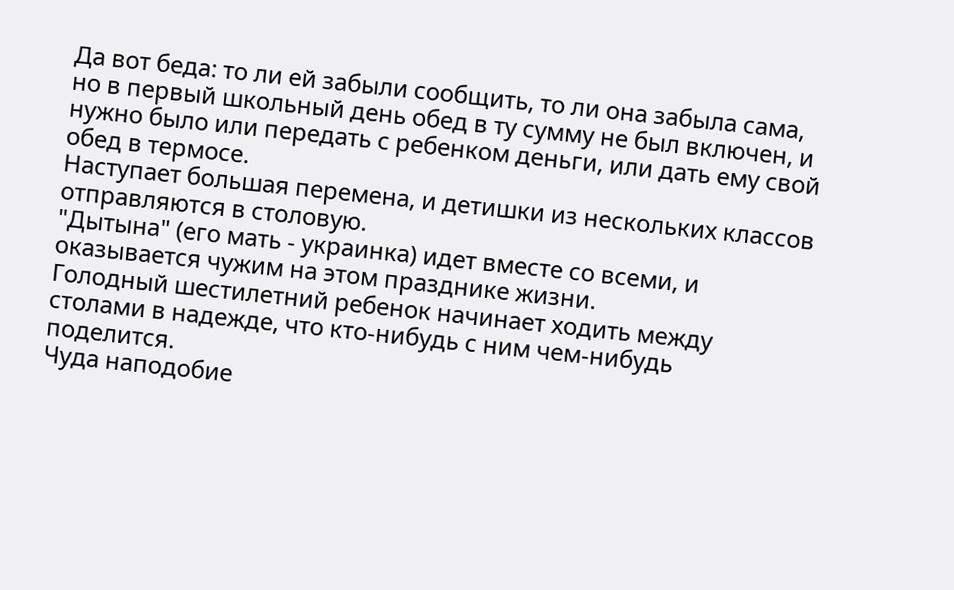Да вот беда: то ли ей забыли сообщить, то ли она забыла сама, но в первый школьный день обед в ту сумму не был включен, и нужно было или передать с ребенком деньги, или дать ему свой обед в термосе.
Наступает большая перемена, и детишки из нескольких классов отправляются в столовую.
"Дытына" (его мать - украинка) идет вместе со всеми, и оказывается чужим на этом празднике жизни.
Голодный шестилетний ребенок начинает ходить между столами в надежде, что кто-нибудь с ним чем-нибудь поделится.
Чуда наподобие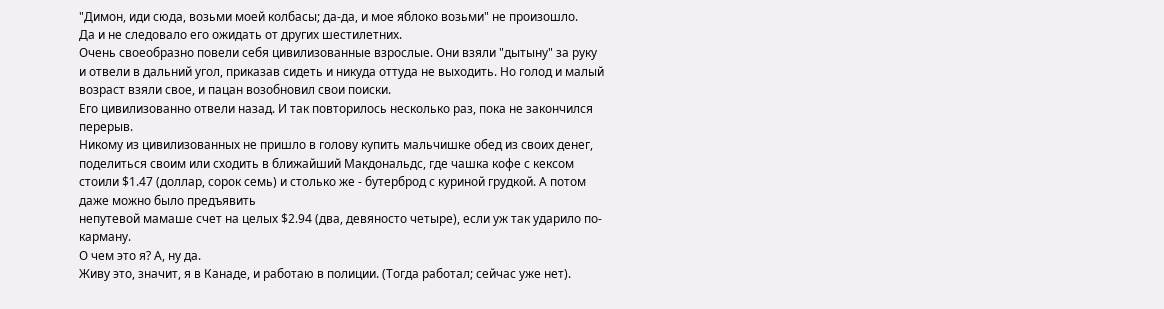"Димон, иди сюда, возьми моей колбасы; да-да, и мое яблоко возьми" не произошло.
Да и не следовало его ожидать от других шестилетних.
Очень своеобразно повели себя цивилизованные взрослые. Они взяли "дытыну" за руку и отвели в дальний угол, приказав сидеть и никуда оттуда не выходить. Но голод и малый возраст взяли свое, и пацан возобновил свои поиски.
Его цивилизованно отвели назад. И так повторилось несколько раз, пока не закончился перерыв.
Никому из цивилизованных не пришло в голову купить мальчишке обед из своих денег, поделиться своим или сходить в ближайший Макдональдс, где чашка кофе с кексом стоили $1.47 (доллар, сорок семь) и столько же - бутерброд с куриной грудкой. А потом даже можно было предъявить
непутевой мамаше счет на целых $2.94 (два, девяносто четыре), если уж так ударило по-карману.
О чем это я? А, ну да.
Живу это, значит, я в Канаде, и работаю в полиции. (Тогда работал; сейчас уже нет).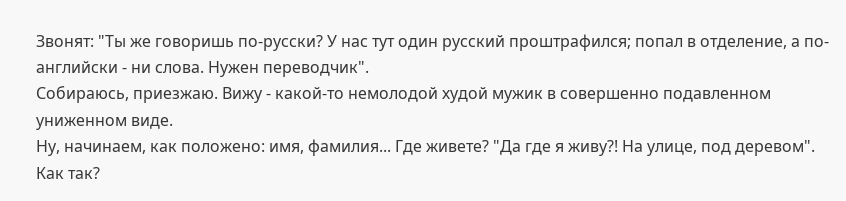Звонят: "Ты же говоришь по-русски? У нас тут один русский проштрафился; попал в отделение, а по-английски - ни слова. Нужен переводчик".
Собираюсь, приезжаю. Вижу - какой-то немолодой худой мужик в совершенно подавленном униженном виде.
Ну, начинаем, как положено: имя, фамилия... Где живете? "Да где я живу?! На улице, под деревом".
Как так?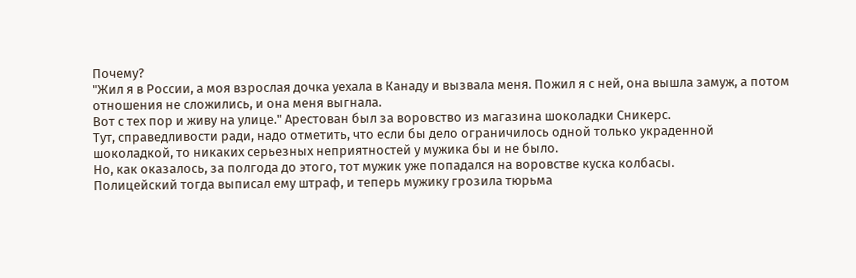Почему?
"Жил я в России, а моя взрослая дочка уехала в Канаду и вызвала меня. Пожил я с ней, oна вышла замуж, а потом отношения не сложились, и она меня выгнала.
Вот с тех пор и живу на улице." Арестован был за воровство из магазина шоколадки Сникерс.
Тут, справедливости ради, надо отметить, что если бы дело ограничилось одной только украденной шоколадкой, то никаких серьезных неприятностей у мужика бы и не было.
Но, как оказалось, за полгода до этого, тот мужик уже попадался на воровстве куска колбасы.
Полицейский тогда выписал ему штраф, и теперь мужику грозила тюрьма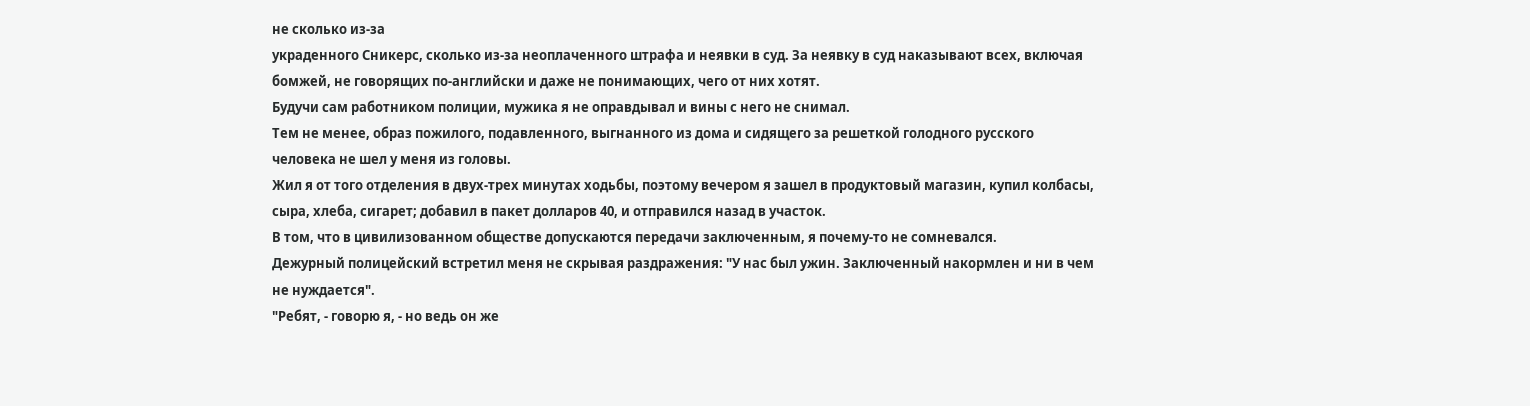не сколько из-за
украденного Сникерс, сколько из-за неоплаченного штрафа и неявки в суд. За неявку в суд наказывают всех, включая бомжей, не говорящих по-английски и даже не понимающих, чего от них хотят.
Будучи сам работником полиции, мужика я не оправдывал и вины с него не снимал.
Тем не менее, образ пожилого, подавленного, выгнанного из дома и сидящего за решеткой голодного русского человека не шел у меня из головы.
Жил я от того отделения в двух-трех минутах ходьбы, поэтому вечером я зашел в продуктовый магазин, купил колбасы, сыра, хлеба, сигарет; добавил в пакет долларов 40, и отправился назад в участок.
В том, что в цивилизованном обществе допускаются передачи заключенным, я почему-то не сомневался.
Дежурный полицейский встретил меня не скрывая раздражения: "У нас был ужин. Заключенный накормлен и ни в чем не нуждается".
"Ребят, - говорю я, - но ведь он же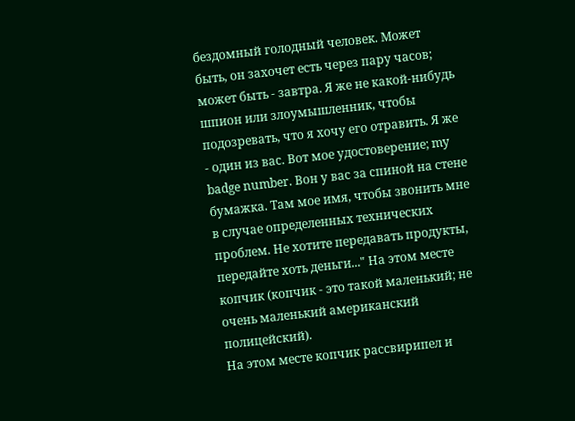бездомный голодный человек. Может быть, он захочет есть через пару часов; может быть - завтра. Я же не какой-нибудь шпион или злоумышленник, чтобы подозревать, что я хочу его отравить. Я же - один из вас. Вот мое удостоверение; my badge number. Вон у вас за спиной на стене бумажка. Там мое имя, чтобы звонить мне в случае определенных технических проблем. Не хотите передавать продукты, передайте хоть деньги..." На этом месте копчик (копчик - это такой маленький; не очень маленький американский полицейский).
На этом месте копчик рассвирипел и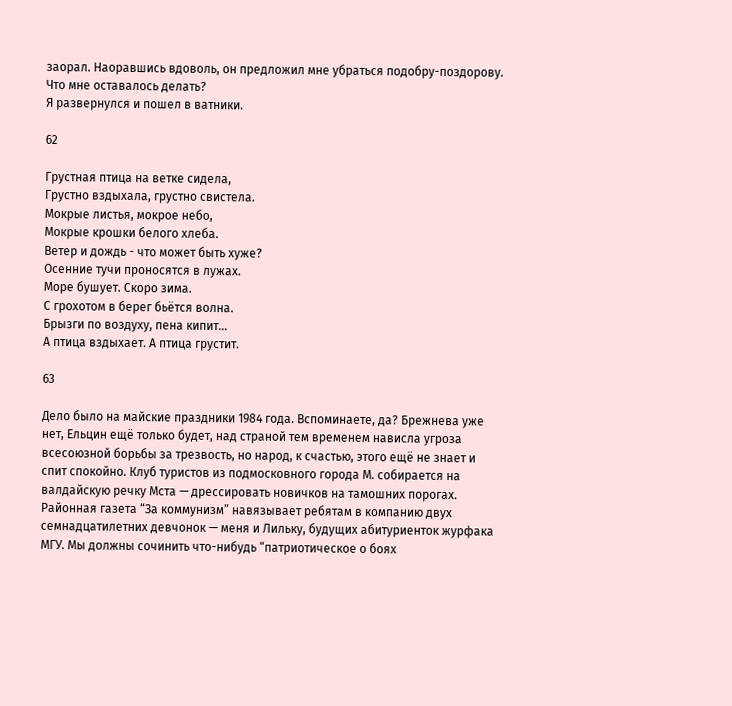заорал. Наоравшись вдоволь, он предложил мне убраться подобру-поздорову.
Что мне оставалось делать?
Я развернулся и пошел в ватники.

62

Грустная птица на ветке сидела,
Грустно вздыхала, грустно свистела.
Мокрые листья, мокрое небо,
Мокрые крошки белого хлеба.
Ветер и дождь - что может быть хуже?
Осенние тучи проносятся в лужах.
Море бушует. Скоро зима.
С грохотом в берег бьётся волна.
Брызги по воздуху, пена кипит...
А птица вздыхает. А птица грустит.

63

Дело было на майские праздники 1984 года. Вспоминаете, да? Брежнева уже нет, Ельцин ещё только будет, над страной тем временем нависла угроза всесоюзной борьбы за трезвость, но народ, к счастью, этого ещё не знает и спит спокойно. Клуб туристов из подмосковного города М. собирается на валдайскую речку Мста — дрессировать новичков на тамошних порогах. Районная газета “За коммунизм” навязывает ребятам в компанию двух семнадцатилетних девчонок — меня и Лильку, будущих абитуриенток журфака МГУ. Мы должны сочинить что-нибудь “патриотическое о боях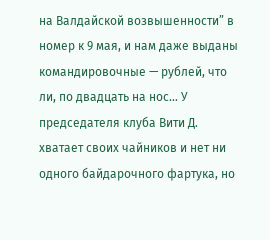на Валдайской возвышенности” в номер к 9 мая, и нам даже выданы командировочные — рублей, что ли, по двадцать на нос… У председателя клуба Вити Д. хватает своих чайников и нет ни одного байдарочного фартука, но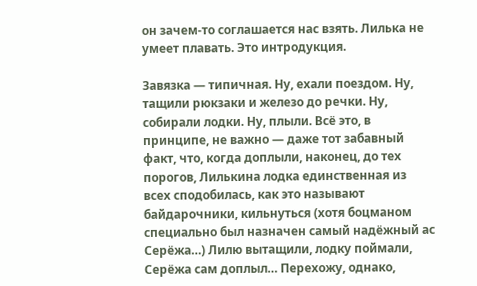он зачем-то соглашается нас взять. Лилька не умеет плавать. Это интродукция.

Завязка — типичная. Ну, ехали поездом. Ну, тащили рюкзаки и железо до речки. Ну, собирали лодки. Ну, плыли. Всё это, в принципе, не важно — даже тот забавный факт, что, когда доплыли, наконец, до тех порогов, Лилькина лодка единственная из всех сподобилась, как это называют байдарочники, кильнуться (хотя боцманом специально был назначен самый надёжный ас Серёжа…) Лилю вытащили, лодку поймали, Серёжа сам доплыл… Перехожу, однако,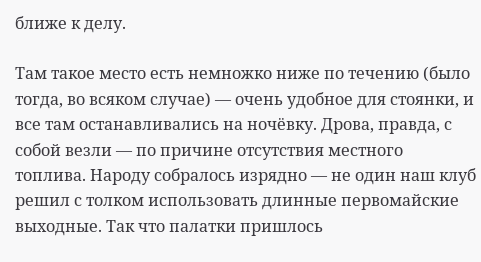ближе к делу.

Там такое место есть немножко ниже по течению (было тогда, во всяком случае) — очень удобное для стоянки, и все там останавливались на ночёвку. Дрова, правда, с собой везли — по причине отсутствия местного топлива. Народу собралось изрядно — не один наш клуб решил с толком использовать длинные первомайские выходные. Так что палатки пришлось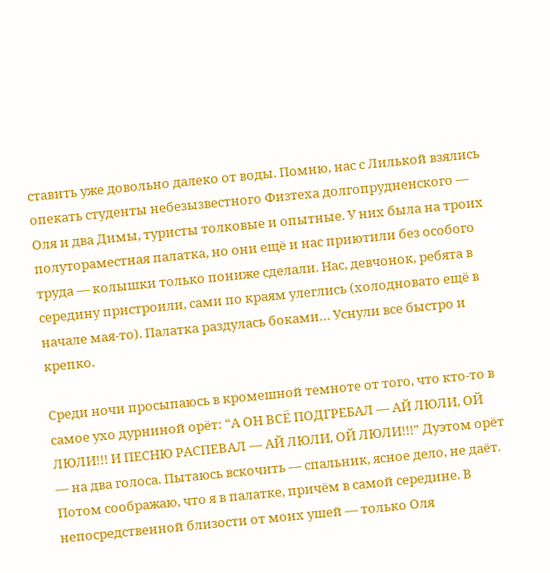ставить уже довольно далеко от воды. Помню, нас с Лилькой взялись опекать студенты небезызвестного Физтеха долгопрудненского — Оля и два Димы, туристы толковые и опытные. У них была на троих полутораместная палатка, но они ещё и нас приютили без особого труда — колышки только пониже сделали. Нас, девчонок, ребята в середину пристроили, сами по краям улеглись (холодновато ещё в начале мая-то). Палатка раздулась боками… Уснули все быстро и крепко.

Среди ночи просыпаюсь в кромешной темноте от того, что кто-то в самое ухо дурниной орёт: “А ОН ВСЁ ПОДГРЕБАЛ — АЙ ЛЮЛИ, ОЙ ЛЮЛИ!!! И ПЕСНЮ РАСПЕВАЛ — АЙ ЛЮЛИ, ОЙ ЛЮЛИ!!!” Дуэтом орёт — на два голоса. Пытаюсь вскочить — спальник, ясное дело, не даёт. Потом соображаю, что я в палатке, причём в самой середине. В непосредственной близости от моих ушей — только Оля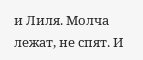и Лиля. Молча лежат, не спят. И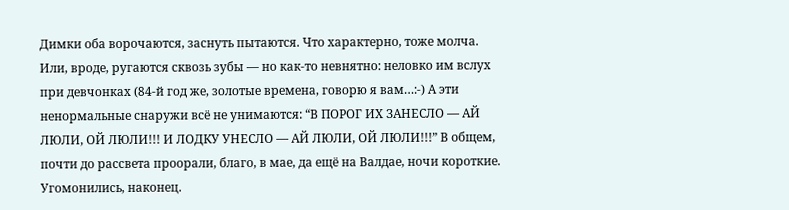Димки оба ворочаются, заснуть пытаются. Что характерно, тоже молча. Или, вроде, ругаются сквозь зубы — но как-то невнятно: неловко им вслух при девчонках (84-й год же, золотые времена, говорю я вам…:-) А эти ненормальные снаружи всё не унимаются: “В ПОРОГ ИХ ЗАНЕСЛО — АЙ ЛЮЛИ, ОЙ ЛЮЛИ!!! И ЛОДКУ УНЕСЛО — АЙ ЛЮЛИ, ОЙ ЛЮЛИ!!!” В общем, почти до рассвета проорали, благо, в мае, да ещё на Валдае, ночи короткие. Угомонились, наконец.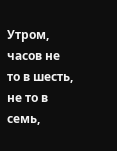Утром, часов не то в шесть, не то в семь,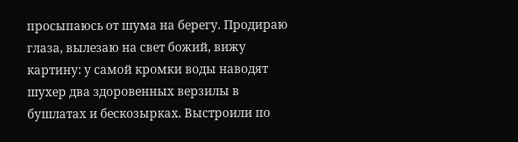просыпаюсь от шума на берегу. Продираю глаза, вылезаю на свет божий, вижу картину: у самой кромки воды наводят шухер два здоровенных верзилы в бушлатах и бескозырках. Выстроили по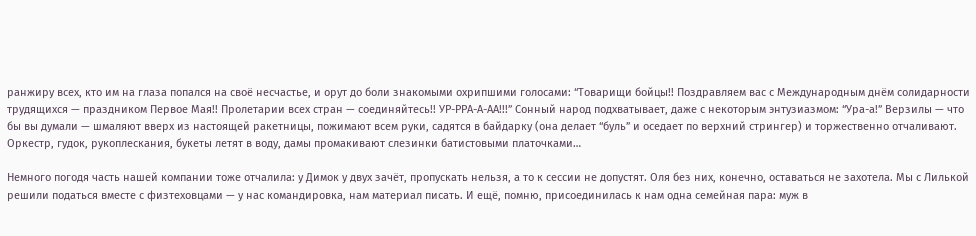ранжиру всех, кто им на глаза попался на своё несчастье, и орут до боли знакомыми охрипшими голосами: “Товарищи бойцы!! Поздравляем вас с Международным днём солидарности трудящихся — праздником Первое Мая!! Пролетарии всех стран — соединяйтесь!! УР-РРА-А-АА!!!” Сонный народ подхватывает, даже с некоторым энтузиазмом: “Ура-а!” Верзилы — что бы вы думали — шмаляют вверх из настоящей ракетницы, пожимают всем руки, садятся в байдарку (она делает “буль” и оседает по верхний стрингер) и торжественно отчаливают. Оркестр, гудок, рукоплескания, букеты летят в воду, дамы промакивают слезинки батистовыми платочками…

Немного погодя часть нашей компании тоже отчалила: у Димок у двух зачёт, пропускать нельзя, а то к сессии не допустят. Оля без них, конечно, оставаться не захотела. Мы с Лилькой решили податься вместе с физтеховцами — у нас командировка, нам материал писать. И ещё, помню, присоединилась к нам одна семейная пара: муж в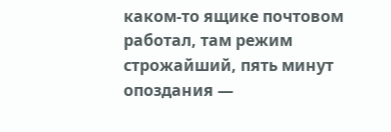каком-то ящике почтовом работал, там режим строжайший, пять минут опоздания —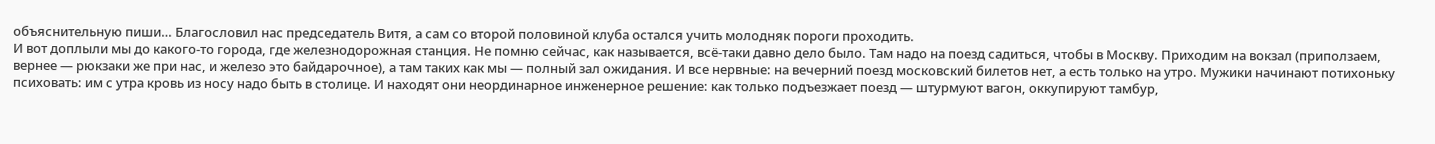объяснительную пиши… Благословил нас председатель Витя, а сам со второй половиной клуба остался учить молодняк пороги проходить.
И вот доплыли мы до какого-то города, где железнодорожная станция. Не помню сейчас, как называется, всё-таки давно дело было. Там надо на поезд садиться, чтобы в Москву. Приходим на вокзал (приползаем, вернее — рюкзаки же при нас, и железо это байдарочное), а там таких как мы — полный зал ожидания. И все нервные: на вечерний поезд московский билетов нет, а есть только на утро. Мужики начинают потихоньку психовать: им с утра кровь из носу надо быть в столице. И находят они неординарное инженерное решение: как только подъезжает поезд — штурмуют вагон, оккупируют тамбур,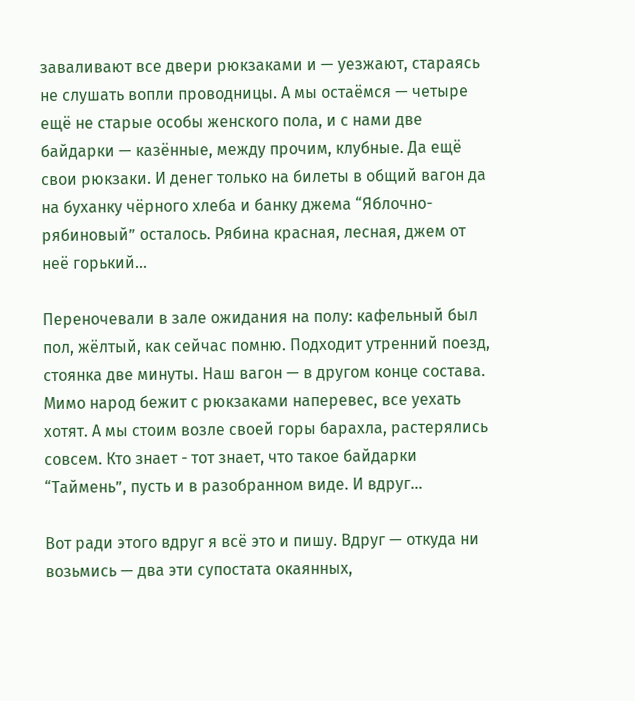заваливают все двери рюкзаками и — уезжают, стараясь не слушать вопли проводницы. А мы остаёмся — четыре ещё не старые особы женского пола, и с нами две байдарки — казённые, между прочим, клубные. Да ещё свои рюкзаки. И денег только на билеты в общий вагон да на буханку чёрного хлеба и банку джема “Яблочно-рябиновый” осталось. Рябина красная, лесная, джем от неё горький…

Переночевали в зале ожидания на полу: кафельный был пол, жёлтый, как сейчас помню. Подходит утренний поезд, стоянка две минуты. Наш вагон — в другом конце состава. Мимо народ бежит с рюкзаками наперевес, все уехать хотят. А мы стоим возле своей горы барахла, растерялись совсем. Кто знает - тот знает, что такое байдарки “Таймень”, пусть и в разобранном виде. И вдруг…

Вот ради этого вдруг я всё это и пишу. Вдруг — откуда ни возьмись — два эти супостата окаянных,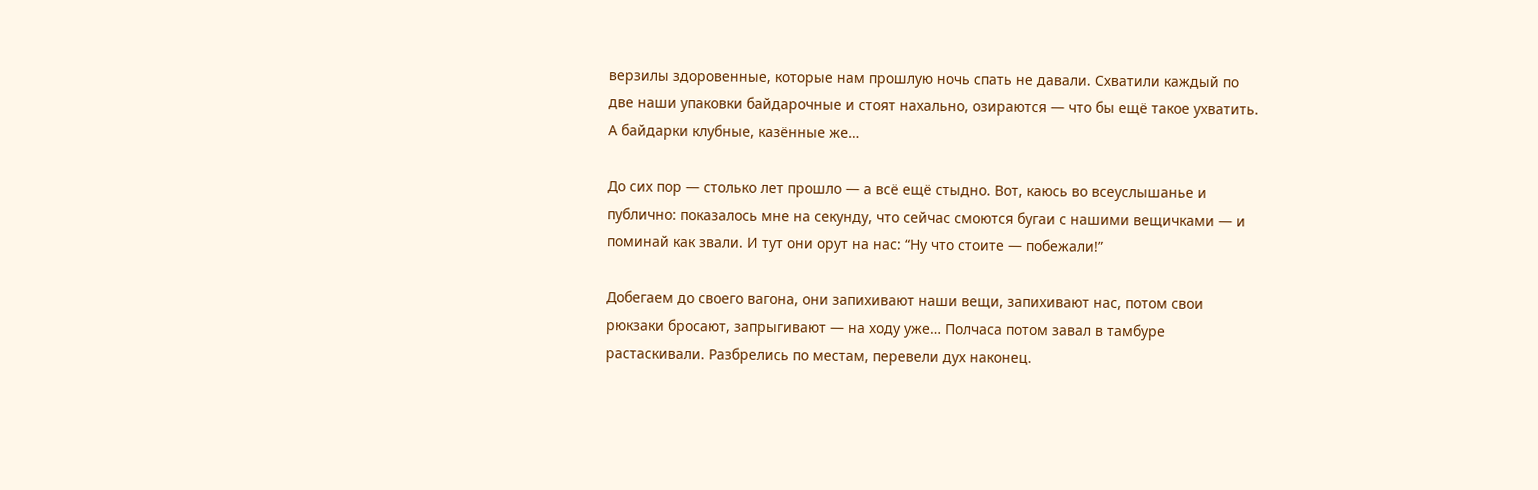верзилы здоровенные, которые нам прошлую ночь спать не давали. Схватили каждый по две наши упаковки байдарочные и стоят нахально, озираются — что бы ещё такое ухватить. А байдарки клубные, казённые же…

До сих пор — столько лет прошло — а всё ещё стыдно. Вот, каюсь во всеуслышанье и публично: показалось мне на секунду, что сейчас смоются бугаи с нашими вещичками — и поминай как звали. И тут они орут на нас: “Ну что стоите — побежали!”

Добегаем до своего вагона, они запихивают наши вещи, запихивают нас, потом свои рюкзаки бросают, запрыгивают — на ходу уже… Полчаса потом завал в тамбуре растаскивали. Разбрелись по местам, перевели дух наконец.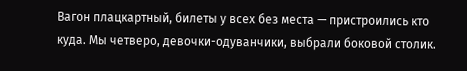Вагон плацкартный, билеты у всех без места — пристроились кто куда. Мы четверо, девочки-одуванчики, выбрали боковой столик.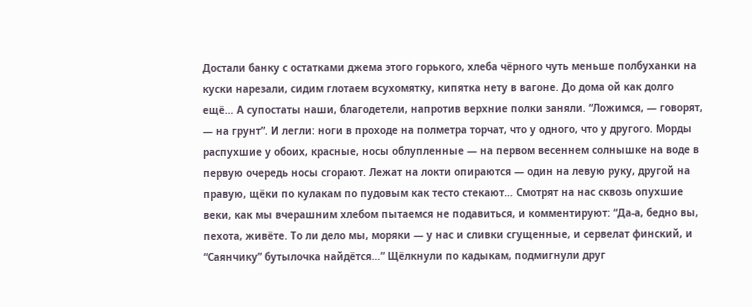Достали банку с остатками джема этого горького, хлеба чёрного чуть меньше полбуханки на куски нарезали, сидим глотаем всухомятку, кипятка нету в вагоне. До дома ой как долго ещё… А супостаты наши, благодетели, напротив верхние полки заняли. “Ложимся, — говорят, — на грунт”. И легли: ноги в проходе на полметра торчат, что у одного, что у другого. Морды распухшие у обоих, красные, носы облупленные — на первом весеннем солнышке на воде в первую очередь носы сгорают. Лежат на локти опираются — один на левую руку, другой на правую, щёки по кулакам по пудовым как тесто стекают… Смотрят на нас сквозь опухшие веки, как мы вчерашним хлебом пытаемся не подавиться, и комментируют: “Да-а, бедно вы, пехота, живёте. То ли дело мы, моряки — у нас и сливки сгущенные, и сервелат финский, и “Саянчику” бутылочка найдётся…” Щёлкнули по кадыкам, подмигнули друг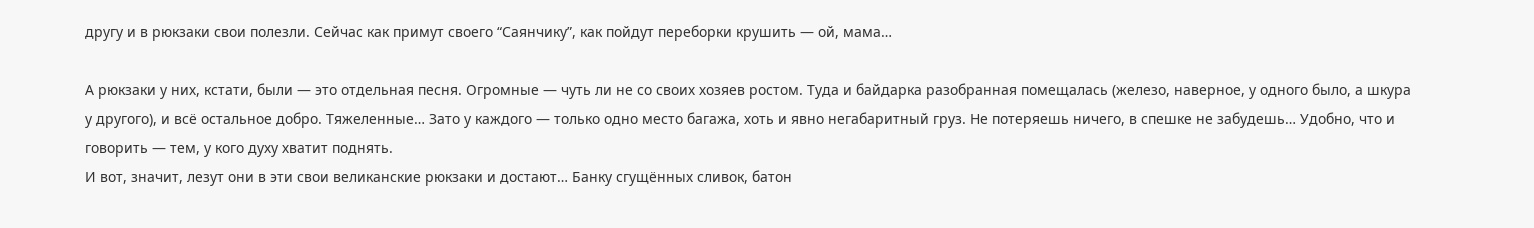другу и в рюкзаки свои полезли. Сейчас как примут своего “Саянчику”, как пойдут переборки крушить — ой, мама…

А рюкзаки у них, кстати, были — это отдельная песня. Огромные — чуть ли не со своих хозяев ростом. Туда и байдарка разобранная помещалась (железо, наверное, у одного было, а шкура у другого), и всё остальное добро. Тяжеленные… Зато у каждого — только одно место багажа, хоть и явно негабаритный груз. Не потеряешь ничего, в спешке не забудешь… Удобно, что и говорить — тем, у кого духу хватит поднять.
И вот, значит, лезут они в эти свои великанские рюкзаки и достают… Банку сгущённых сливок, батон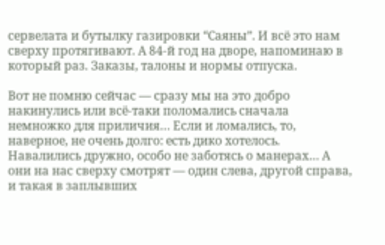сервелата и бутылку газировки “Саяны”. И всё это нам сверху протягивают. А 84-й год на дворе, напоминаю в который раз. Заказы, талоны и нормы отпуска.

Вот не помню сейчас — сразу мы на это добро накинулись или всё-таки поломались сначала немножко для приличия… Если и ломались, то, наверное, не очень долго: есть дико хотелось. Навалились дружно, особо не заботясь о манерах… А они на нас сверху смотрят — один слева, другой справа, и такая в заплывших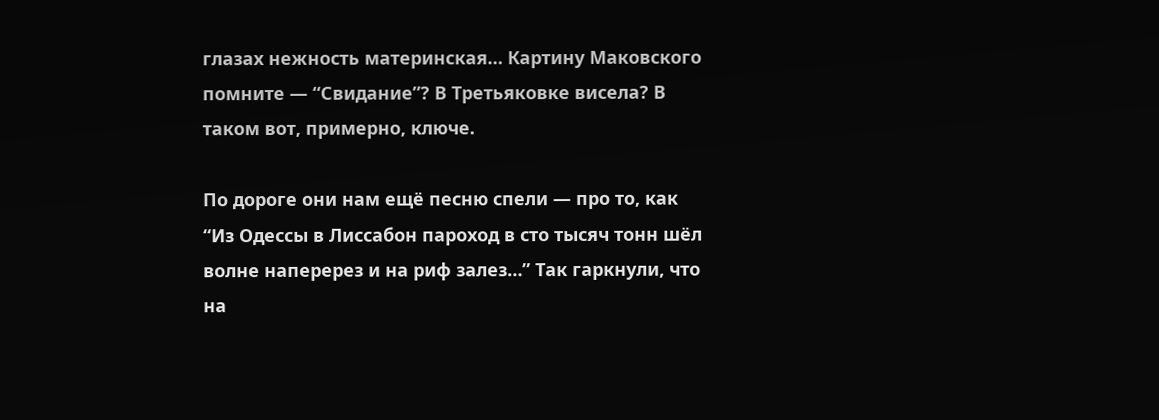глазах нежность материнская… Картину Маковского помните — “Свидание”? В Третьяковке висела? В таком вот, примерно, ключе.

По дороге они нам ещё песню спели — про то, как “Из Одессы в Лиссабон пароход в сто тысяч тонн шёл волне наперерез и на риф залез…” Так гаркнули, что на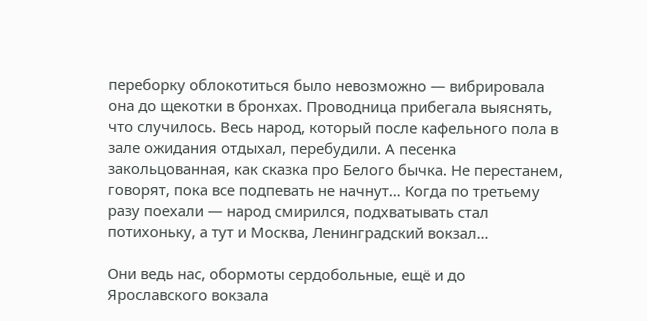переборку облокотиться было невозможно — вибрировала она до щекотки в бронхах. Проводница прибегала выяснять, что случилось. Весь народ, который после кафельного пола в зале ожидания отдыхал, перебудили. А песенка закольцованная, как сказка про Белого бычка. Не перестанем, говорят, пока все подпевать не начнут… Когда по третьему разу поехали — народ смирился, подхватывать стал потихоньку, а тут и Москва, Ленинградский вокзал…

Они ведь нас, обормоты сердобольные, ещё и до Ярославского вокзала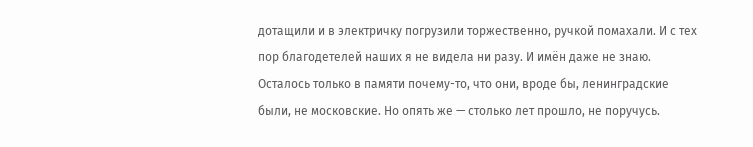дотащили и в электричку погрузили торжественно, ручкой помахали. И с тех пор благодетелей наших я не видела ни разу. И имён даже не знаю. Осталось только в памяти почему-то, что они, вроде бы, ленинградские были, не московские. Но опять же — столько лет прошло, не поручусь.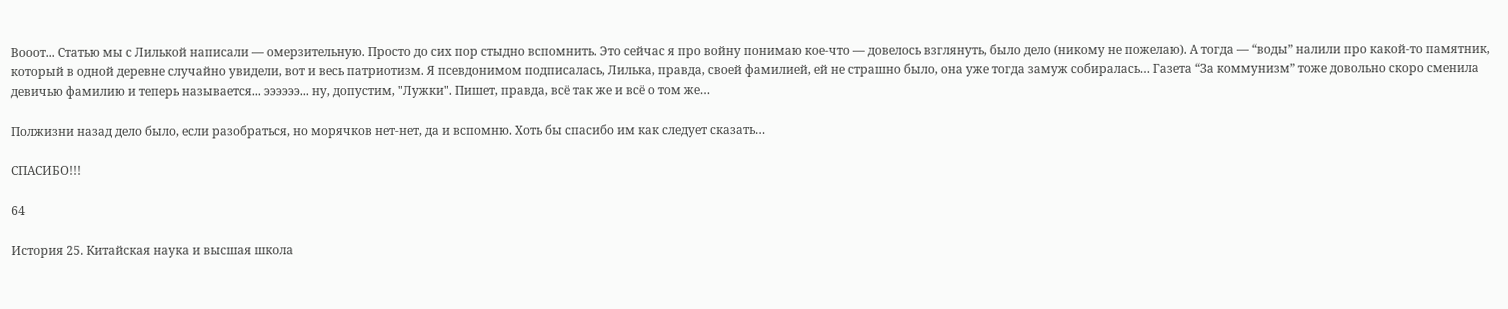Вооот... Статью мы с Лилькой написали — омерзительную. Просто до сих пор стыдно вспомнить. Это сейчас я про войну понимаю кое-что — довелось взглянуть, было дело (никому не пожелаю). А тогда — “воды” налили про какой-то памятник, который в одной деревне случайно увидели, вот и весь патриотизм. Я псевдонимом подписалась, Лилька, правда, своей фамилией, ей не страшно было, она уже тогда замуж собиралась… Газета “За коммунизм” тоже довольно скоро сменила девичью фамилию и теперь называется... ээээээ... ну, допустим, "Лужки". Пишет, правда, всё так же и всё о том же…

Полжизни назад дело было, если разобраться, но морячков нет-нет, да и вспомню. Хоть бы спасибо им как следует сказать…

СПАСИБО!!!

64

История 25. Китайская наука и высшая школа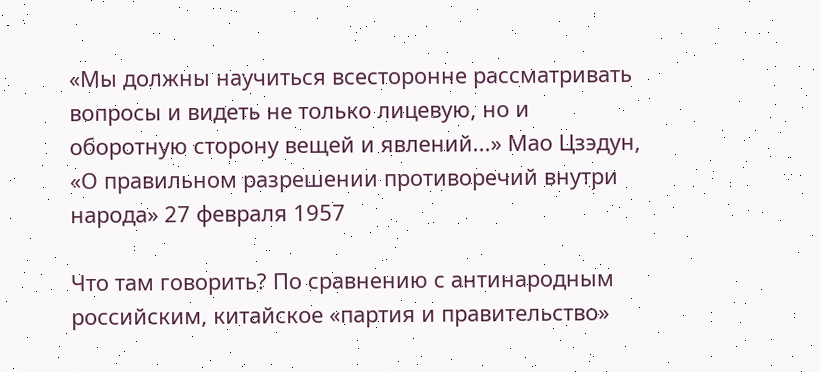«Мы должны научиться всесторонне рассматривать вопросы и видеть не только лицевую, но и оборотную сторону вещей и явлений...» Мао Цзэдун, «О правильном разрешении противоречий внутри народа» 27 февраля 1957

Что там говорить? По сравнению с антинародным российским, китайское «партия и правительство»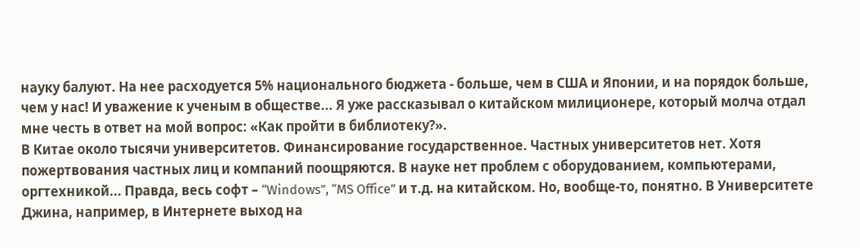науку балуют. На нее расходуется 5% национального бюджета - больше, чем в США и Японии, и на порядок больше, чем у нас! И уважение к ученым в обществе... Я уже рассказывал о китайском милиционере, который молча отдал мне честь в ответ на мой вопрос: «Как пройти в библиотеку?».
В Китае около тысячи университетов. Финансирование государственное. Частных университетов нет. Хотя пожертвования частных лиц и компаний поощряются. В науке нет проблем с оборудованием, компьютерами, оргтехникой... Правда, весь софт – “Windows”, “MS Office” и т.д. на китайском. Но, вообще-то, понятно. В Университете Джина, например, в Интернете выход на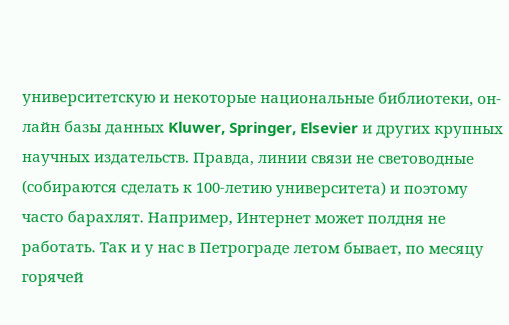университетскую и некоторые национальные библиотеки, он-лайн базы данных Kluwer, Springer, Elsevier и других крупных научных издательств. Правда, линии связи не световодные (собираются сделать к 100-летию университета) и поэтому часто барахлят. Например, Интернет может полдня не работать. Так и у нас в Петрограде летом бывает, по месяцу горячей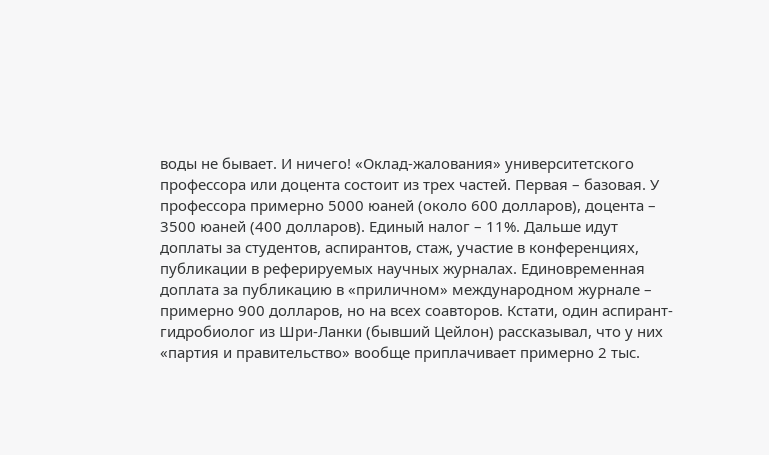воды не бывает. И ничего! «Оклад-жалования» университетского профессора или доцента состоит из трех частей. Первая – базовая. У профессора примерно 5000 юаней (около 600 долларов), доцента – 3500 юаней (400 долларов). Единый налог – 11%. Дальше идут доплаты за студентов, аспирантов, стаж, участие в конференциях, публикации в реферируемых научных журналах. Единовременная доплата за публикацию в «приличном» международном журнале – примерно 900 долларов, но на всех соавторов. Кстати, один аспирант-гидробиолог из Шри-Ланки (бывший Цейлон) рассказывал, что у них «партия и правительство» вообще приплачивает примерно 2 тыс.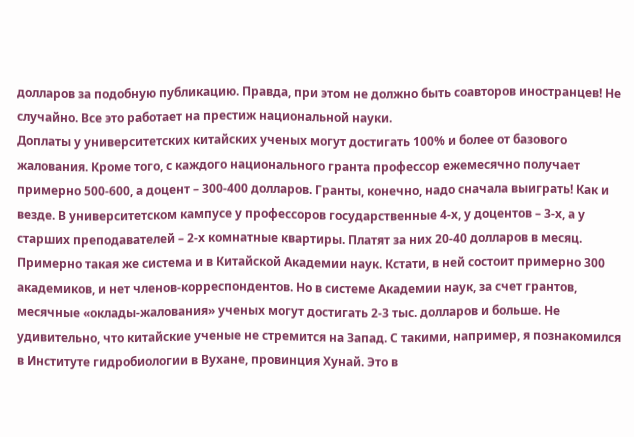долларов за подобную публикацию. Правда, при этом не должно быть соавторов иностранцев! Не случайно. Все это работает на престиж национальной науки.
Доплаты у университетских китайских ученых могут достигать 100% и более от базового жалования. Кроме того, с каждого национального гранта профессор ежемесячно получает примерно 500-600, а доцент – 300-400 долларов. Гранты, конечно, надо сначала выиграть! Как и везде. В университетском кампусе у профессоров государственные 4-х, у доцентов – 3-х, а у старших преподавателей – 2-х комнатные квартиры. Платят за них 20-40 долларов в месяц. Примерно такая же система и в Китайской Академии наук. Кстати, в ней состоит примерно 300 академиков, и нет членов-корреспондентов. Но в системе Академии наук, за счет грантов, месячные «оклады-жалования» ученых могут достигать 2-3 тыс. долларов и больше. Не удивительно, что китайские ученые не стремится на Запад. С такими, например, я познакомился в Институте гидробиологии в Вухане, провинция Хунай. Это в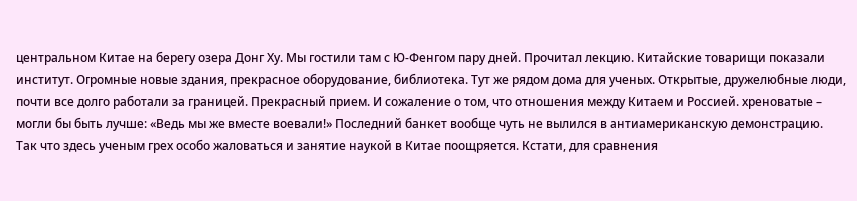центральном Китае на берегу озера Донг Ху. Мы гостили там с Ю-Фенгом пару дней. Прочитал лекцию. Китайские товарищи показали институт. Огромные новые здания, прекрасное оборудование, библиотека. Тут же рядом дома для ученых. Открытые, дружелюбные люди, почти все долго работали за границей. Прекрасный прием. И сожаление о том, что отношения между Китаем и Россией. хреноватые – могли бы быть лучше: «Ведь мы же вместе воевали!» Последний банкет вообще чуть не вылился в антиамериканскую демонстрацию.
Так что здесь ученым грех особо жаловаться и занятие наукой в Китае поощряется. Кстати, для сравнения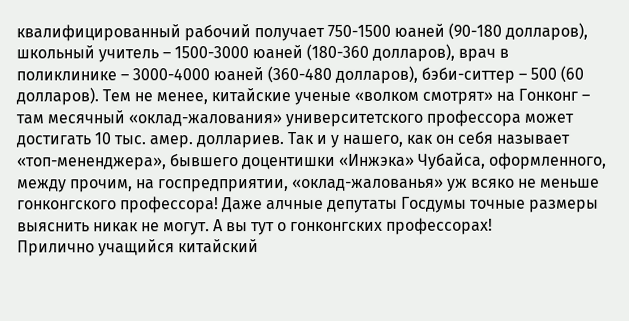квалифицированный рабочий получает 750-1500 юаней (90-180 долларов), школьный учитель – 1500-3000 юаней (180-360 долларов), врач в поликлинике – 3000-4000 юаней (360-480 долларов), бэби-ситтер – 500 (60 долларов). Тем не менее, китайские ученые «волком смотрят» на Гонконг – там месячный «оклад-жалования» университетского профессора может достигать 10 тыс. амер. доллариев. Так и у нашего, как он себя называет «топ-мененджера», бывшего доцентишки «Инжэка» Чубайса, оформленного, между прочим, на госпредприятии, «оклад-жалованья» уж всяко не меньше гонконгского профессора! Даже алчные депутаты Госдумы точные размеры выяснить никак не могут. А вы тут о гонконгских профессорах!
Прилично учащийся китайский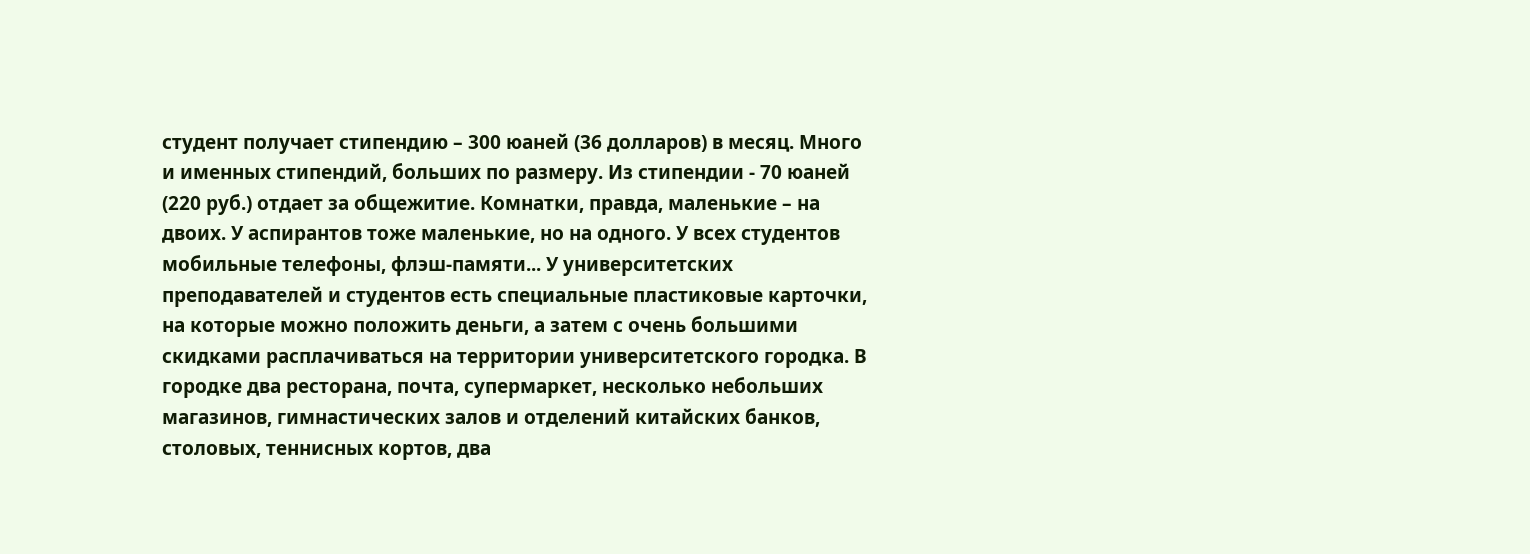студент получает стипендию – 300 юаней (36 долларов) в месяц. Много и именных стипендий, больших по размеру. Из стипендии - 70 юаней (220 руб.) отдает за общежитие. Комнатки, правда, маленькие – на двоих. У аспирантов тоже маленькие, но на одного. У всех студентов мобильные телефоны, флэш-памяти... У университетских преподавателей и студентов есть специальные пластиковые карточки, на которые можно положить деньги, а затем с очень большими скидками расплачиваться на территории университетского городка. В городке два ресторана, почта, супермаркет, несколько небольших магазинов, гимнастических залов и отделений китайских банков, столовых, теннисных кортов, два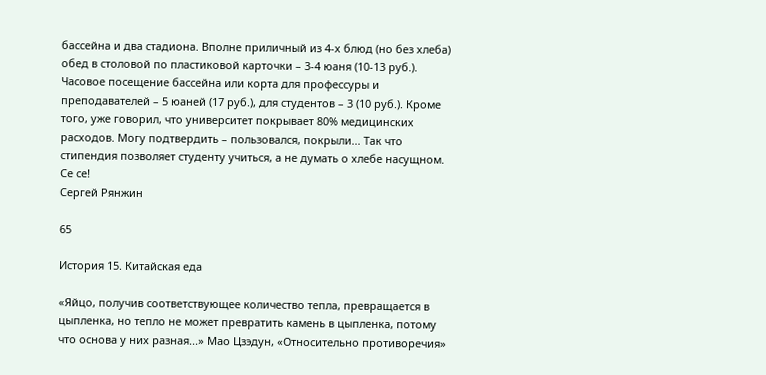бассейна и два стадиона. Вполне приличный из 4-х блюд (но без хлеба) обед в столовой по пластиковой карточки – 3-4 юаня (10-13 руб.). Часовое посещение бассейна или корта для профессуры и преподавателей – 5 юаней (17 руб.), для студентов – 3 (10 руб.). Кроме того, уже говорил, что университет покрывает 80% медицинских расходов. Могу подтвердить – пользовался, покрыли... Так что стипендия позволяет студенту учиться, а не думать о хлебе насущном. Се се!
Сергей Рянжин

65

История 15. Китайская еда

«Яйцо, получив соответствующее количество тепла, превращается в цыпленка, но тепло не может превратить камень в цыпленка, потому что основа у них разная...» Мао Цзэдун, «Относительно противоречия»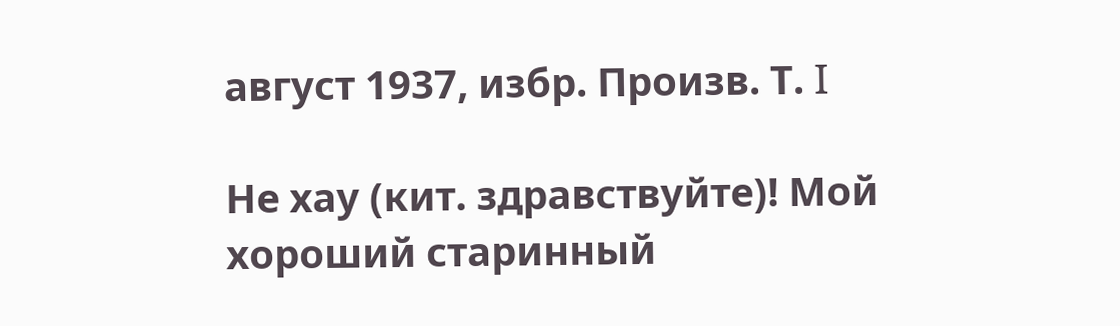август 1937, избр. Произв. Т. I

Не хау (кит. здравствуйте)! Мой хороший старинный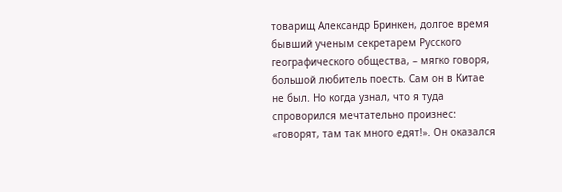товарищ Александр Бринкен, долгое время бывший ученым секретарем Русского географического общества, – мягко говоря, большой любитель поесть. Сам он в Китае не был. Но когда узнал, что я туда спроворился мечтательно произнес: «говорят, там так много едят!». Он оказался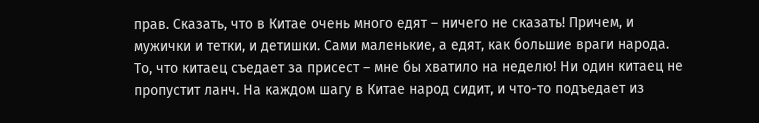прав. Сказать, что в Китае очень много едят – ничего не сказать! Причем, и мужички и тетки, и детишки. Сами маленькие, а едят, как большие враги народа. То, что китаец съедает за присест – мне бы хватило на неделю! Ни один китаец не пропустит ланч. На каждом шагу в Китае народ сидит, и что-то подъедает из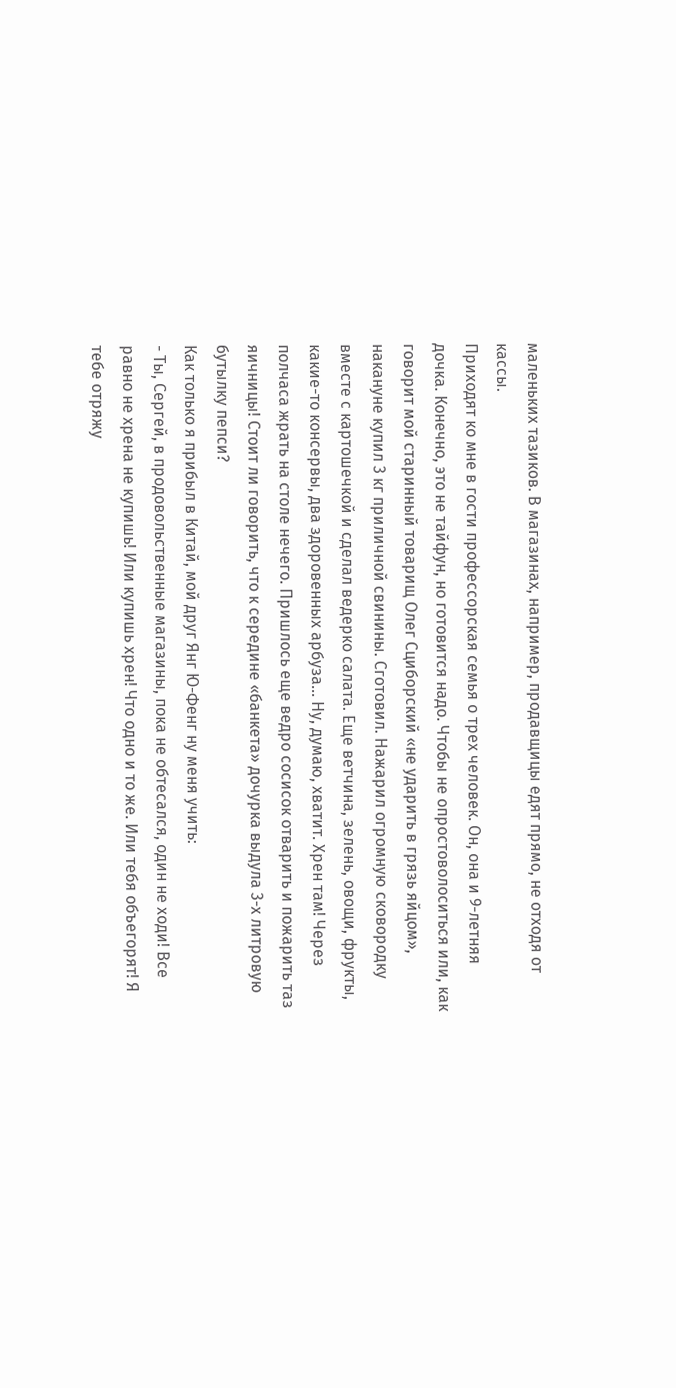маленьких тазиков. В магазинах, например, продавщицы едят прямо, не отходя от кассы.
Приходят ко мне в гости профессорская семья о трех человек. Он, она и 9-летняя дочка. Конечно, это не тайфун, но готовится надо. Чтобы не опростоволоситься или, как говорит мой старинный товарищ Олег Сциборский «не ударить в грязь яйцом», накануне купил 3 кг приличной свинины. Сготовил. Нажарил огромную сковородку вместе с картошечкой и сделал ведерко салата. Еще ветчина, зелень, овощи, фрукты, какие-то консервы, два здоровенных арбуза... Ну, думаю, хватит. Хрен там! Через полчаса жрать на столе нечего. Пришлось еще ведро сосисок отварить и пожарить таз яичницы! Стоит ли говорить, что к середине «банкета» дочурка выдула 3-х литровую бутылку пепси?
Как только я прибыл в Китай, мой друг Янг Ю-Фенг ну меня учить:
- Ты, Сергей, в продовольственные магазины, пока не обтесался, один не ходи! Все равно не хрена не купишь! Или купишь хрен! Что одно и то же. Или тебя объегорят! Я тебе отряжу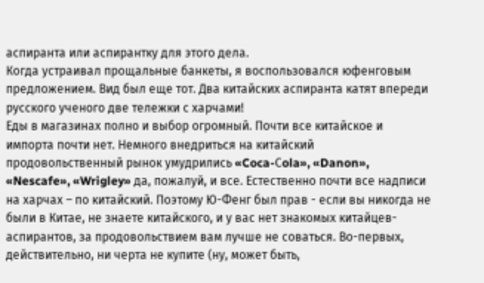аспиранта или аспирантку для этого дела.
Когда устраивал прощальные банкеты, я воспользовался юфенговым предложением. Вид был еще тот. Два китайских аспиранта катят впереди русского ученого две тележки с харчами!
Еды в магазинах полно и выбор огромный. Почти все китайское и импорта почти нет. Немного внедриться на китайский продовольственный рынок умудрились «Coca-Сola», «Danon», «Nescafe», «Wrigley» да, пожалуй, и все. Естественно почти все надписи на харчах – по китайский. Поэтому Ю-Фенг был прав - если вы никогда не были в Китае, не знаете китайского, и у вас нет знакомых китайцев-аспирантов, за продовольствием вам лучше не соваться. Во-первых, действительно, ни черта не купите (ну, может быть,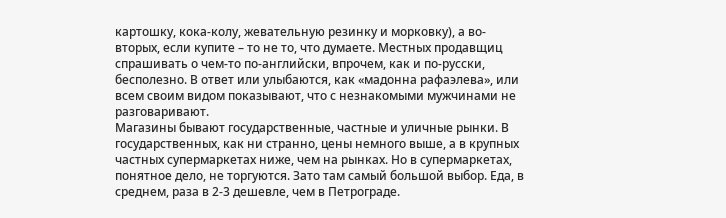картошку, кока-колу, жевательную резинку и морковку), а во-вторых, если купите – то не то, что думаете. Местных продавщиц спрашивать о чем-то по-английски, впрочем, как и по-русски, бесполезно. В ответ или улыбаются, как «мадонна рафаэлева», или всем своим видом показывают, что с незнакомыми мужчинами не разговаривают.
Магазины бывают государственные, частные и уличные рынки. В государственных, как ни странно, цены немного выше, а в крупных частных супермаркетах ниже, чем на рынках. Но в супермаркетах, понятное дело, не торгуются. Зато там самый большой выбор. Еда, в среднем, раза в 2-3 дешевле, чем в Петрограде.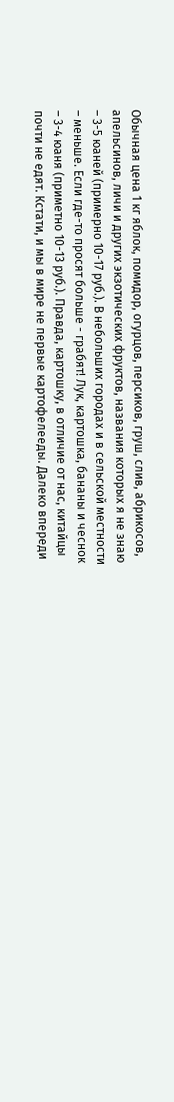Обычная цена 1 кг яблок, помидор, огурцов, персиков, груш, слив, абрикосов, апельсинов, личи и других экзотических фруктов, названия которых я не знаю – 3-5 юаней (примерно 10-17 руб.). В небольших городах и в сельской местности – меньше. Если где-то просят больше - грабят! Лук, картошка, бананы и чеснок – 3-4 юаня (приметно 10-13 руб.). Правда, картошку, в отличие от нас, китайцы почти не едят. Кстати, и мы в мире не первые картофелееды. Далеко впереди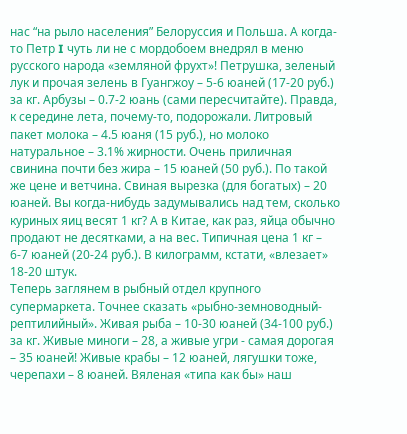нас “на рыло населения” Белоруссия и Польша. А когда-то Петр I чуть ли не с мордобоем внедрял в меню русского народа «земляной фрухт»! Петрушка, зеленый лук и прочая зелень в Гуангжоу – 5-6 юаней (17-20 руб.) за кг. Арбузы – 0.7-2 юань (сами пересчитайте). Правда, к середине лета, почему-то, подорожали. Литровый пакет молока – 4.5 юаня (15 руб.), но молоко натуральное – 3.1% жирности. Очень приличная свинина почти без жира – 15 юаней (50 руб.). По такой же цене и ветчина. Свиная вырезка (для богатых) – 20 юаней. Вы когда-нибудь задумывались над тем, сколько куриных яиц весят 1 кг? А в Китае, как раз, яйца обычно продают не десятками, а на вес. Типичная цена 1 кг – 6-7 юаней (20-24 руб.). В килограмм, кстати, «влезает» 18-20 штук.
Теперь заглянем в рыбный отдел крупного супермаркета. Точнее сказать «рыбно-земноводный-рептилийный». Живая рыба – 10-30 юаней (34-100 руб.) за кг. Живые миноги – 28, а живые угри - самая дорогая – 35 юаней! Живые крабы – 12 юаней, лягушки тоже, черепахи – 8 юаней. Вяленая «типа как бы» наш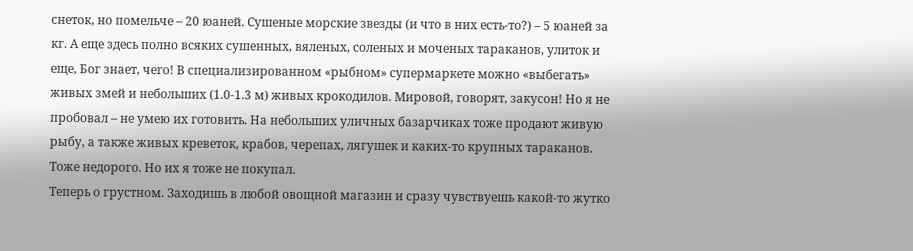снеток, но помельче – 20 юаней. Сушеные морские звезды (и что в них есть-то?) – 5 юаней за кг. А еще здесь полно всяких сушенных, вяленых, соленых и моченых тараканов, улиток и еще, Бог знает, чего! В специализированном «рыбном» супермаркете можно «выбегать» живых змей и небольших (1.0-1.3 м) живых крокодилов. Мировой, говорят, закусон! Но я не пробовал – не умею их готовить. На небольших уличных базарчиках тоже продают живую рыбу, а также живых креветок, крабов, черепах, лягушек и каких-то крупных тараканов. Тоже недорого. Но их я тоже не покупал.
Теперь о грустном. Заходишь в любой овощной магазин и сразу чувствуешь какой-то жутко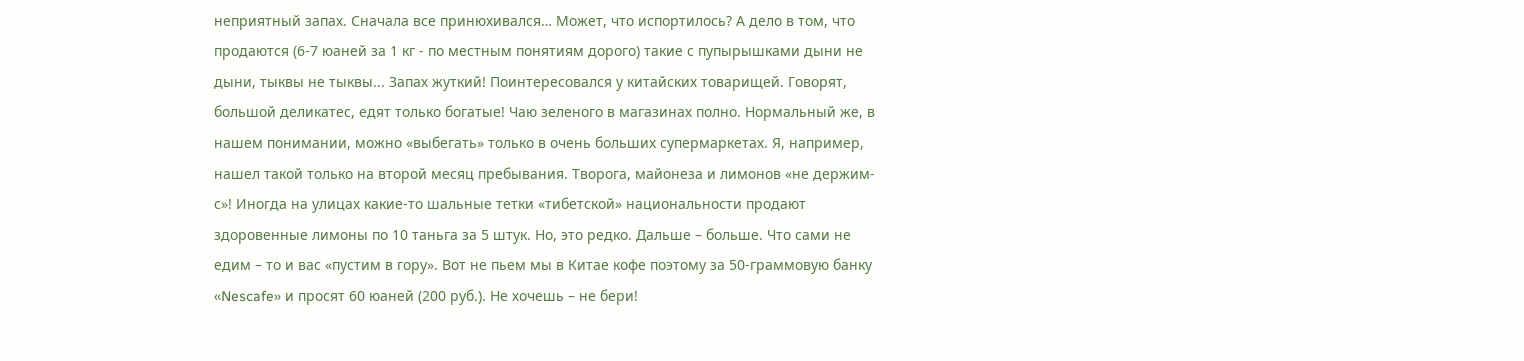неприятный запах. Сначала все принюхивался… Может, что испортилось? А дело в том, что продаются (6-7 юаней за 1 кг - по местным понятиям дорого) такие с пупырышками дыни не дыни, тыквы не тыквы... Запах жуткий! Поинтересовался у китайских товарищей. Говорят, большой деликатес, едят только богатые! Чаю зеленого в магазинах полно. Нормальный же, в нашем понимании, можно «выбегать» только в очень больших супермаркетах. Я, например, нашел такой только на второй месяц пребывания. Творога, майонеза и лимонов «не держим-с»! Иногда на улицах какие-то шальные тетки «тибетской» национальности продают здоровенные лимоны по 10 таньга за 5 штук. Но, это редко. Дальше – больше. Что сами не едим – то и вас «пустим в гору». Вот не пьем мы в Китае кофе поэтому за 50-граммовую банку «Nescafe» и просят 60 юаней (200 руб.). Не хочешь – не бери!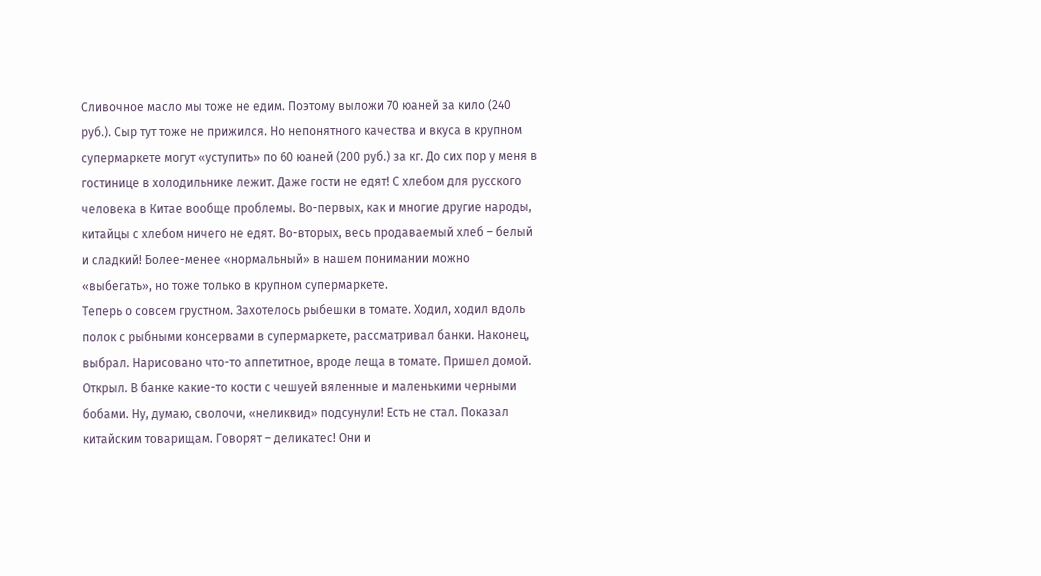Сливочное масло мы тоже не едим. Поэтому выложи 70 юаней за кило (240 руб.). Сыр тут тоже не прижился. Но непонятного качества и вкуса в крупном супермаркете могут «уступить» по 60 юаней (200 руб.) за кг. До сих пор у меня в гостинице в холодильнике лежит. Даже гости не едят! С хлебом для русского человека в Китае вообще проблемы. Во-первых, как и многие другие народы, китайцы с хлебом ничего не едят. Во-вторых, весь продаваемый хлеб – белый и сладкий! Более-менее «нормальный» в нашем понимании можно «выбегать», но тоже только в крупном супермаркете.
Теперь о совсем грустном. Захотелось рыбешки в томате. Ходил, ходил вдоль полок с рыбными консервами в супермаркете, рассматривал банки. Наконец, выбрал. Нарисовано что-то аппетитное, вроде леща в томате. Пришел домой. Открыл. В банке какие-то кости с чешуей вяленные и маленькими черными бобами. Ну, думаю, сволочи, «неликвид» подсунули! Есть не стал. Показал китайским товарищам. Говорят – деликатес! Они и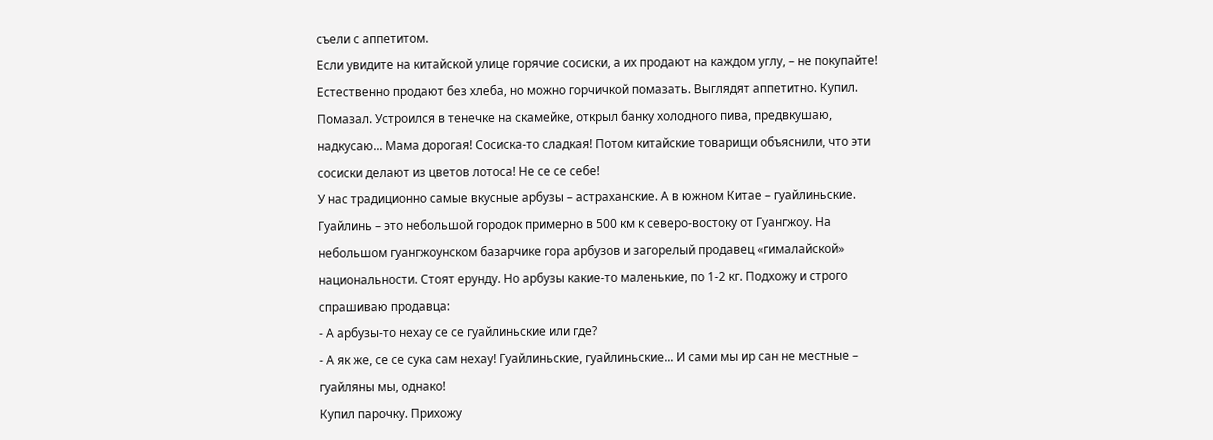съели с аппетитом.
Если увидите на китайской улице горячие сосиски, а их продают на каждом углу, – не покупайте! Естественно продают без хлеба, но можно горчичкой помазать. Выглядят аппетитно. Купил. Помазал. Устроился в тенечке на скамейке, открыл банку холодного пива, предвкушаю, надкусаю... Мама дорогая! Сосиска-то сладкая! Потом китайские товарищи объяснили, что эти сосиски делают из цветов лотоса! Не се се себе!
У нас традиционно самые вкусные арбузы – астраханские. А в южном Китае – гуайлиньские. Гуайлинь – это небольшой городок примерно в 500 км к северо-востоку от Гуангжоу. На небольшом гуангжоунском базарчике гора арбузов и загорелый продавец «гималайской» национальности. Стоят ерунду. Но арбузы какие-то маленькие, по 1-2 кг. Подхожу и строго спрашиваю продавца:
- А арбузы-то нехау се се гуайлиньские или где?
- А як же, се се сука сам нехау! Гуайлиньские, гуайлиньские... И сами мы ир сан не местные – гуайляны мы, однако!
Купил парочку. Прихожу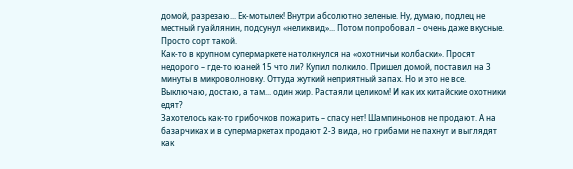домой, разрезаю... Ек-мотылек! Внутри абсолютно зеленые. Ну, думаю, подлец не местный гуайлянин, подсунул «неликвид»... Потом попробовал – очень даже вкусные. Просто сорт такой.
Как-то в крупном супермаркете натолкнулся на «охотничьи колбаски». Просят недорого – где-то юаней 15 что ли? Купил полкило. Пришел домой, поставил на 3 минуты в микроволновку. Оттуда жуткий неприятный запах. Но и это не все. Выключаю, достаю, а там... один жир. Растаяли целиком! И как их китайские охотники едят?
Захотелось как-то грибочков пожарить – спасу нет! Шампиньонов не продают. А на базарчиках и в супермаркетах продают 2-3 вида, но грибами не пахнут и выглядят как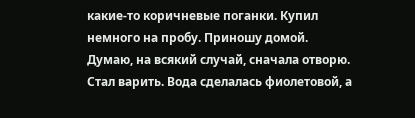какие-то коричневые поганки. Купил немного на пробу. Приношу домой. Думаю, на всякий случай, сначала отворю. Стал варить. Вода сделалась фиолетовой, а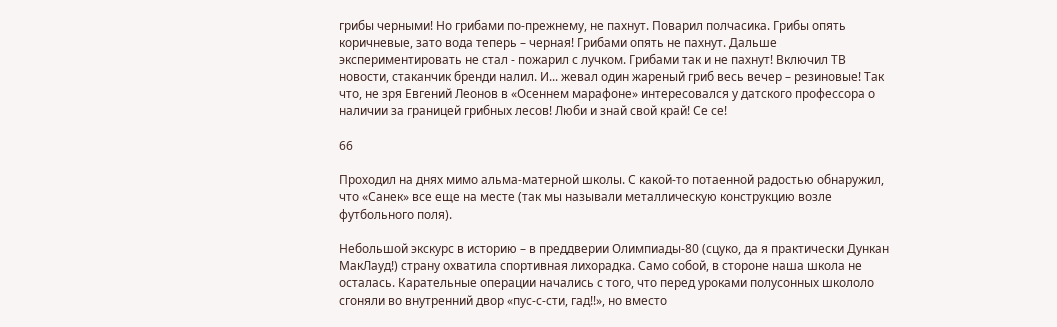грибы черными! Но грибами по-прежнему, не пахнут. Поварил полчасика. Грибы опять коричневые, зато вода теперь – черная! Грибами опять не пахнут. Дальше экспериментировать не стал - пожарил с лучком. Грибами так и не пахнут! Включил ТВ новости, стаканчик бренди налил. И... жевал один жареный гриб весь вечер – резиновые! Так что, не зря Евгений Леонов в «Осеннем марафоне» интересовался у датского профессора о наличии за границей грибных лесов! Люби и знай свой край! Се се!

66

Проходил на днях мимо альма-матерной школы. С какой-то потаенной радостью обнаружил, что «Санек» все еще на месте (так мы называли металлическую конструкцию возле футбольного поля).

Небольшой экскурс в историю – в преддверии Олимпиады-80 (сцуко, да я практически Дункан МакЛауд!) страну охватила спортивная лихорадка. Само собой, в стороне наша школа не осталась. Карательные операции начались с того, что перед уроками полусонных школоло сгоняли во внутренний двор «пус-с-сти, гад!!», но вместо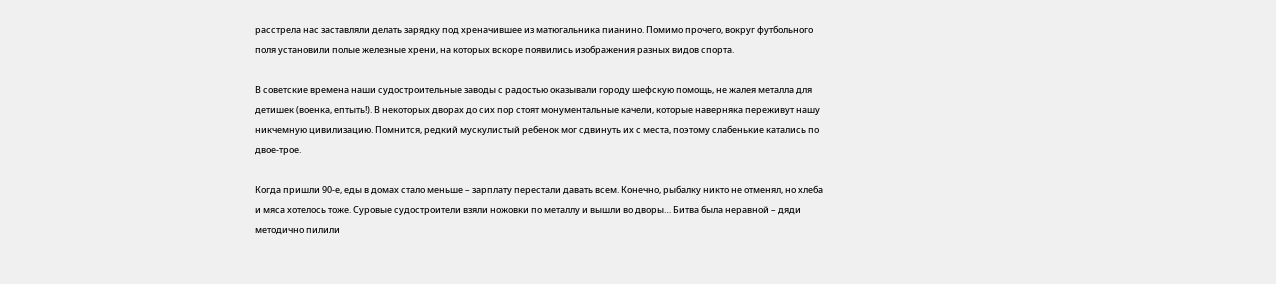расстрела нас заставляли делать зарядку под хреначившее из матюгальника пианино. Помимо прочего, вокруг футбольного поля установили полые железные хрени, на которых вскоре появились изображения разных видов спорта.

В советские времена наши судостроительные заводы с радостью оказывали городу шефскую помощь, не жалея металла для детишек (военка, ептыть!). В некоторых дворах до сих пор стоят монументальные качели, которые наверняка переживут нашу никчемную цивилизацию. Помнится, редкий мускулистый ребенок мог сдвинуть их с места, поэтому слабенькие катались по двое-трое.

Когда пришли 90-е, еды в домах стало меньше – зарплату перестали давать всем. Конечно, рыбалку никто не отменял, но хлеба и мяса хотелось тоже. Суровые судостроители взяли ножовки по металлу и вышли во дворы… Битва была неравной – дяди методично пилили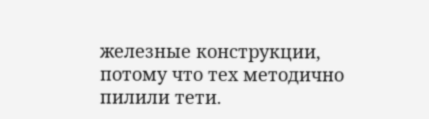железные конструкции, потому что тех методично пилили тети.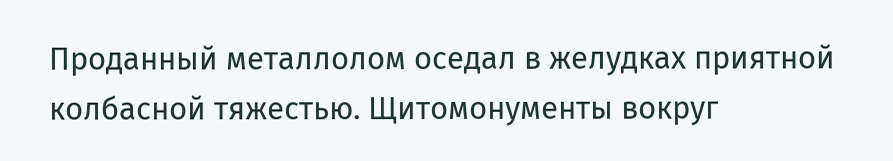Проданный металлолом оседал в желудках приятной колбасной тяжестью. Щитомонументы вокруг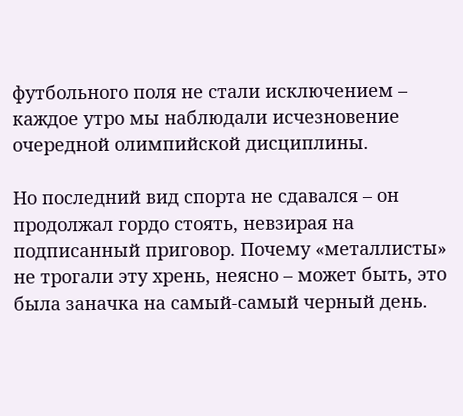футбольного поля не стали исключением – каждое утро мы наблюдали исчезновение очередной олимпийской дисциплины.

Но последний вид спорта не сдавался – он продолжал гордо стоять, невзирая на подписанный приговор. Почему «металлисты» не трогали эту хрень, неясно – может быть, это была заначка на самый-самый черный день.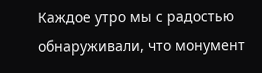Каждое утро мы с радостью обнаруживали, что монумент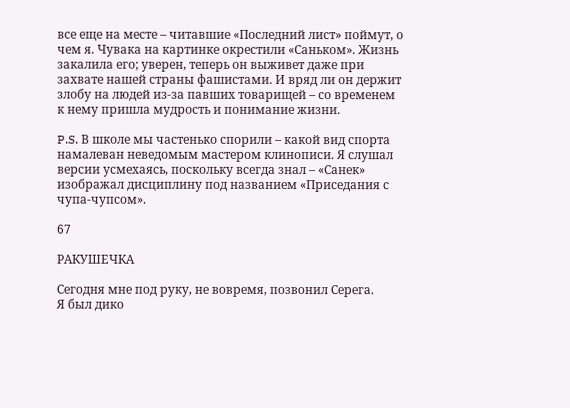все еще на месте – читавшие «Последний лист» поймут, о чем я. Чувака на картинке окрестили «Саньком». Жизнь закалила его; уверен, теперь он выживет даже при захвате нашей страны фашистами. И вряд ли он держит злобу на людей из-за павших товарищей – со временем к нему пришла мудрость и понимание жизни.

P.S. В школе мы частенько спорили – какой вид спорта намалеван неведомым мастером клинописи. Я слушал версии усмехаясь, поскольку всегда знал – «Санек» изображал дисциплину под названием «Приседания с чупа-чупсом».

67

РАКУШЕЧКА

Сегодня мне под руку, не вовремя, позвонил Серега.
Я был дико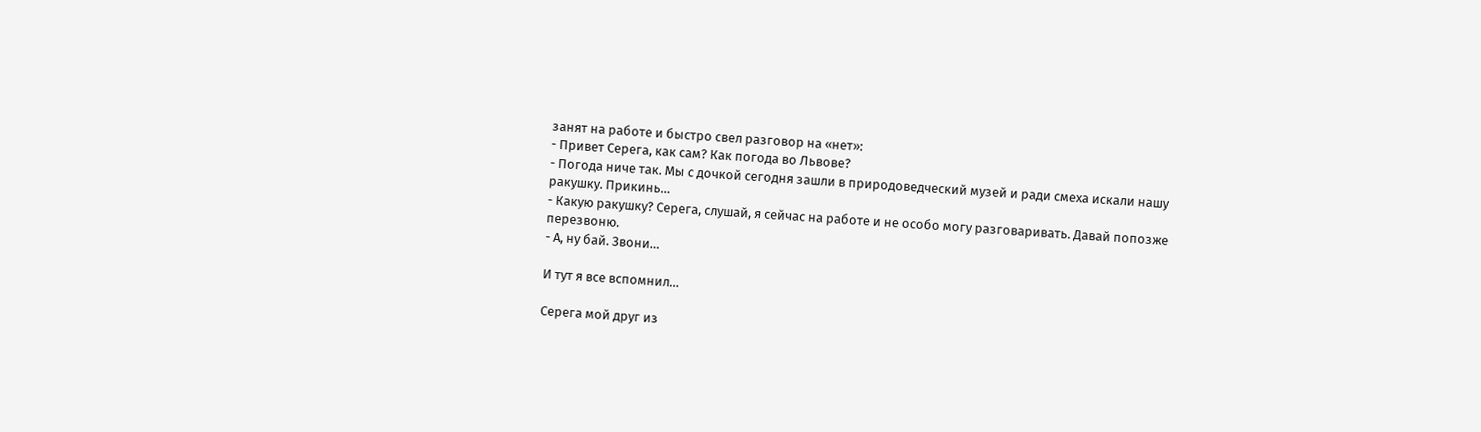занят на работе и быстро свел разговор на «нет»:
- Привет Серега, как сам? Как погода во Львове?
- Погода ниче так. Мы с дочкой сегодня зашли в природоведческий музей и ради смеха искали нашу ракушку. Прикинь…
- Какую ракушку? Серега, слушай, я сейчас на работе и не особо могу разговаривать. Давай попозже перезвоню.
- А, ну бай. Звони…

И тут я все вспомнил…

Серега мой друг из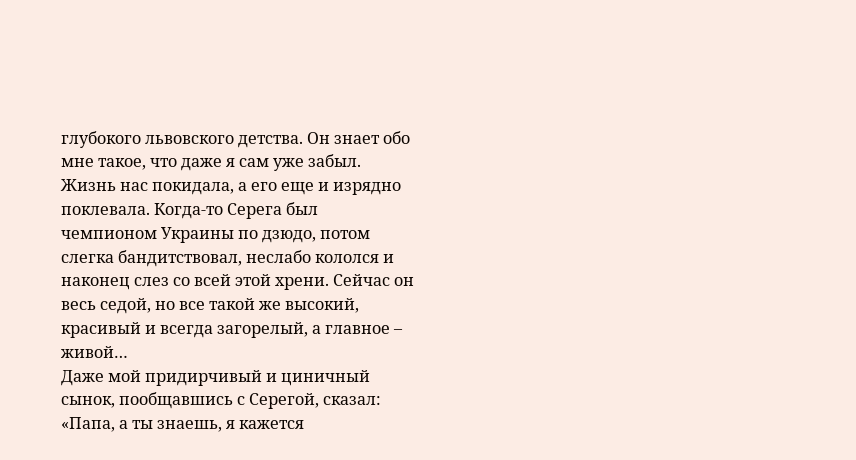глубокого львовского детства. Он знает обо мне такое, что даже я сам уже забыл.
Жизнь нас покидала, а его еще и изрядно поклевала. Когда-то Серега был чемпионом Украины по дзюдо, потом слегка бандитствовал, неслабо кололся и наконец слез со всей этой хрени. Сейчас он весь седой, но все такой же высокий, красивый и всегда загорелый, а главное – живой…
Даже мой придирчивый и циничный сынок, пообщавшись с Серегой, сказал: «Папа, а ты знаешь, я кажется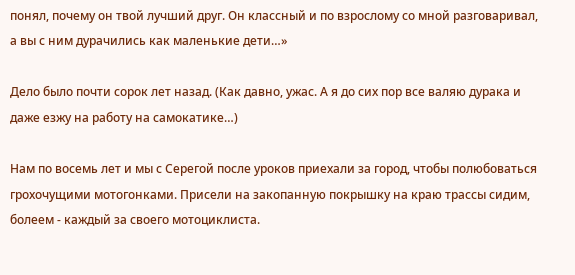понял, почему он твой лучший друг. Он классный и по взрослому со мной разговаривал, а вы с ним дурачились как маленькие дети…»

Дело было почти сорок лет назад. (Как давно, ужас. А я до сих пор все валяю дурака и даже езжу на работу на самокатике…)

Нам по восемь лет и мы с Серегой после уроков приехали за город, чтобы полюбоваться грохочущими мотогонками. Присели на закопанную покрышку на краю трассы сидим, болеем - каждый за своего мотоциклиста.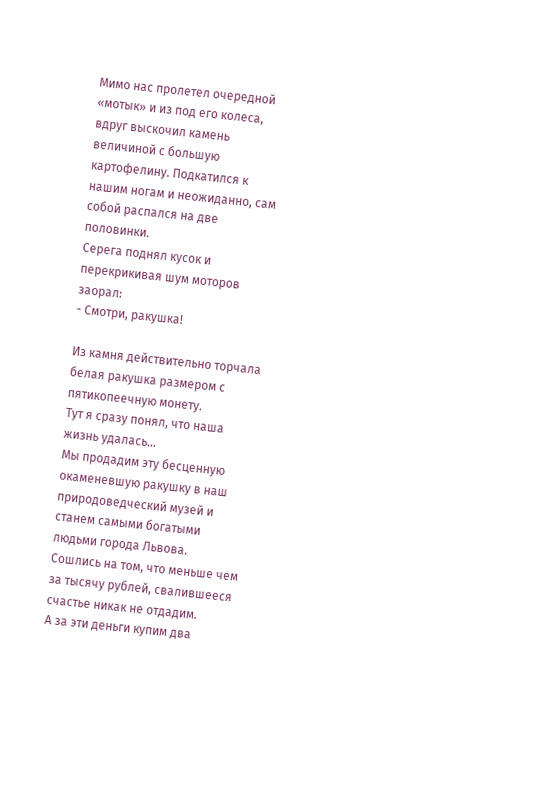Мимо нас пролетел очередной «мотык» и из под его колеса, вдруг выскочил камень величиной с большую картофелину. Подкатился к нашим ногам и неожиданно, сам собой распался на две половинки.
Серега поднял кусок и перекрикивая шум моторов заорал:
- Смотри, ракушка!

Из камня действительно торчала белая ракушка размером с пятикопеечную монету.
Тут я сразу понял, что наша жизнь удалась…
Мы продадим эту бесценную окаменевшую ракушку в наш природоведческий музей и станем самыми богатыми людьми города Львова.
Сошлись на том, что меньше чем за тысячу рублей, свалившееся счастье никак не отдадим.
А за эти деньги купим два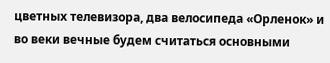цветных телевизора, два велосипеда «Орленок» и во веки вечные будем считаться основными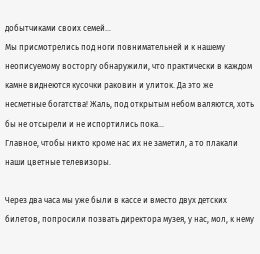добытчиками своих семей…
Мы присмотрелись под ноги повнимательней и к нашему неописуемому восторгу обнаружили, что практически в каждом камне виднеются кусочки раковин и улиток. Да это же несметные богатства! Жаль, под открытым небом валяются, хоть бы не отсырели и не испортились пока…
Главное, чтобы никто кроме нас их не заметил, а то плакали наши цветные телевизоры.

Через два часа мы уже были в кассе и вместо двух детских билетов, попросили позвать директора музея, у нас, мол, к нему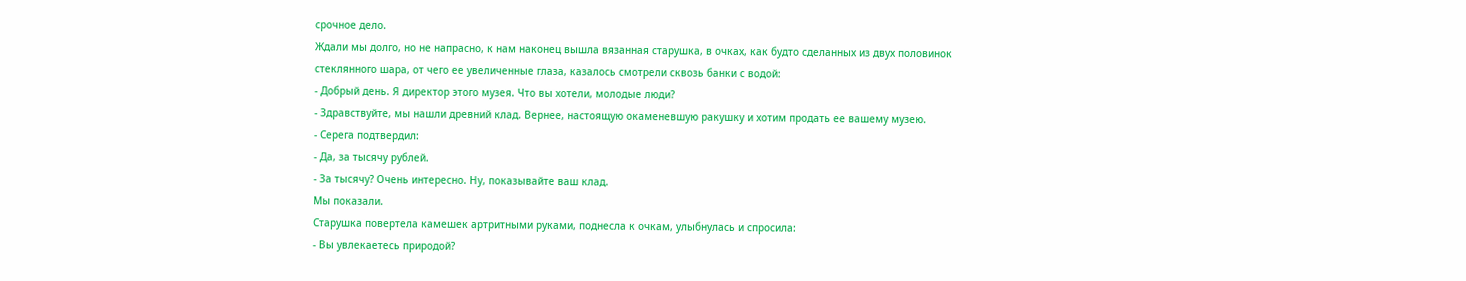срочное дело.
Ждали мы долго, но не напрасно, к нам наконец вышла вязанная старушка, в очках, как будто сделанных из двух половинок стеклянного шара, от чего ее увеличенные глаза, казалось смотрели сквозь банки с водой:
- Добрый день. Я директор этого музея. Что вы хотели, молодые люди?
- Здравствуйте, мы нашли древний клад. Вернее, настоящую окаменевшую ракушку и хотим продать ее вашему музею.
- Серега подтвердил:
- Да, за тысячу рублей.
- За тысячу? Очень интересно. Ну, показывайте ваш клад.
Мы показали.
Старушка повертела камешек артритными руками, поднесла к очкам, улыбнулась и спросила:
- Вы увлекаетесь природой?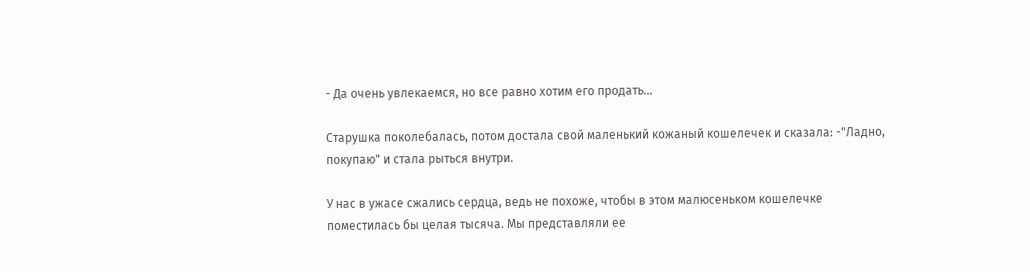- Да очень увлекаемся, но все равно хотим его продать…

Старушка поколебалась, потом достала свой маленький кожаный кошелечек и сказала: -"Ладно, покупаю" и стала рыться внутри.

У нас в ужасе сжались сердца, ведь не похоже, чтобы в этом малюсеньком кошелечке поместилась бы целая тысяча. Мы представляли ее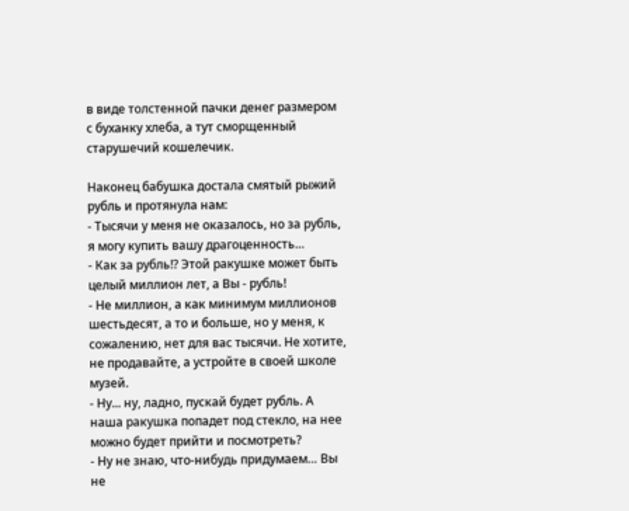в виде толстенной пачки денег размером с буханку хлеба, а тут сморщенный старушечий кошелечик.

Наконец бабушка достала смятый рыжий рубль и протянула нам:
- Тысячи у меня не оказалось, но за рубль, я могу купить вашу драгоценность…
- Как за рубль!? Этой ракушке может быть целый миллион лет, а Вы - рубль!
- Не миллион, а как минимум миллионов шестьдесят, а то и больше, но у меня, к сожалению, нет для вас тысячи. Не хотите, не продавайте, а устройте в своей школе музей.
- Ну... ну, ладно, пускай будет рубль. А наша ракушка попадет под стекло, на нее можно будет прийти и посмотреть?
- Ну не знаю, что-нибудь придумаем… Вы не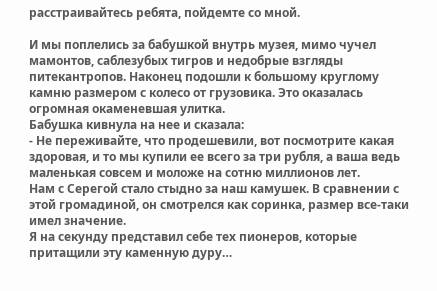расстраивайтесь ребята, пойдемте со мной.

И мы поплелись за бабушкой внутрь музея, мимо чучел мамонтов, саблезубых тигров и недобрые взгляды питекантропов. Наконец подошли к большому круглому камню размером с колесо от грузовика. Это оказалась огромная окаменевшая улитка.
Бабушка кивнула на нее и сказала:
- Не переживайте, что продешевили, вот посмотрите какая здоровая, и то мы купили ее всего за три рубля, а ваша ведь маленькая совсем и моложе на сотню миллионов лет.
Нам с Серегой стало стыдно за наш камушек. В сравнении с этой громадиной, он смотрелся как соринка, размер все-таки имел значение.
Я на секунду представил себе тех пионеров, которые притащили эту каменную дуру…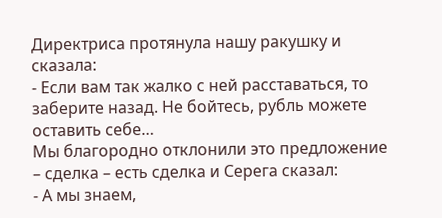Директриса протянула нашу ракушку и сказала:
- Если вам так жалко с ней расставаться, то заберите назад. Не бойтесь, рубль можете оставить себе…
Мы благородно отклонили это предложение – сделка – есть сделка и Серега сказал:
- А мы знаем,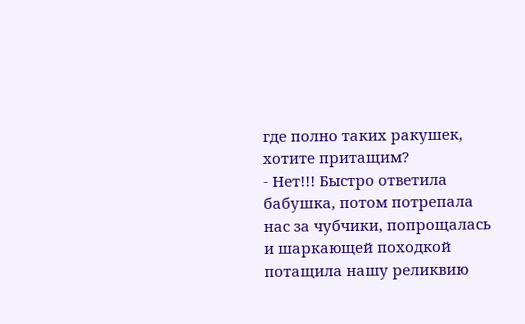где полно таких ракушек, хотите притащим?
- Нет!!! Быстро ответила бабушка, потом потрепала нас за чубчики, попрощалась и шаркающей походкой потащила нашу реликвию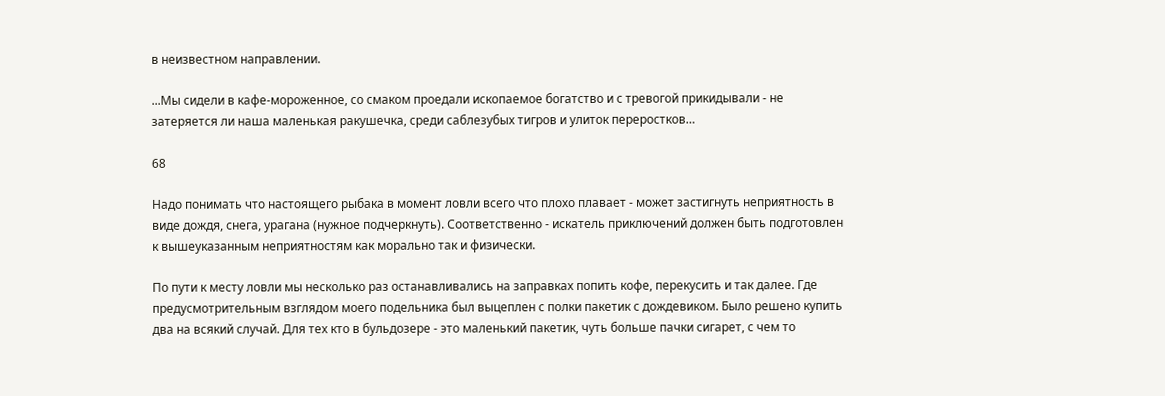в неизвестном направлении.

...Мы сидели в кафе-мороженное, со смаком проедали ископаемое богатство и с тревогой прикидывали - не затеряется ли наша маленькая ракушечка, среди саблезубых тигров и улиток переростков…

68

Надо понимать что настоящего рыбака в момент ловли всего что плохо плавает - может застигнуть неприятность в виде дождя, снега, урагана (нужное подчеркнуть). Соответственно - искатель приключений должен быть подготовлен к вышеуказанным неприятностям как морально так и физически.

По пути к месту ловли мы несколько раз останавливались на заправках попить кофе, перекусить и так далее. Где предусмотрительным взглядом моего подельника был выцеплен с полки пакетик с дождевиком. Было решено купить два на всякий случай. Для тех кто в бульдозере - это маленький пакетик, чуть больше пачки сигарет, с чем то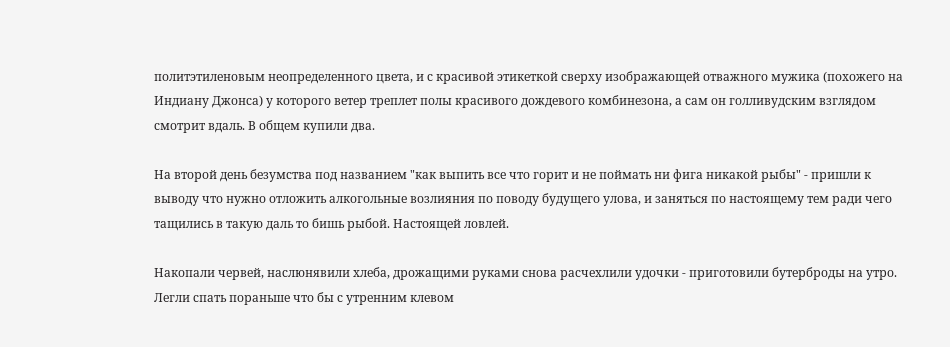политэтиленовым неопределенного цвета, и с красивой этикеткой сверху изображающей отважного мужика (похожего на Индиану Джонса) у которого ветер треплет полы красивого дождевого комбинезона, а сам он голливудским взглядом смотрит вдаль. В общем купили два.

На второй день безумства под названием "как выпить все что горит и не поймать ни фига никакой рыбы" - пришли к выводу что нужно отложить алкогольные возлияния по поводу будущего улова, и заняться по настоящему тем ради чего тащились в такую даль то бишь рыбой. Настоящей ловлей.

Накопали червей, наслюнявили хлеба, дрожащими руками снова расчехлили удочки - приготовили бутерброды на утро. Легли спать пораньше что бы с утренним клевом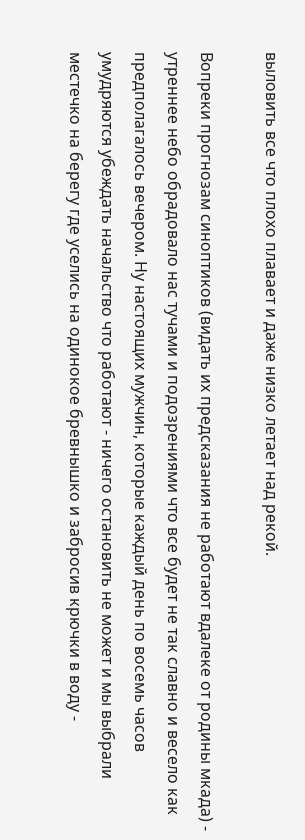выловить все что плохо плавает и даже низко летает над рекой.

Вопреки прогнозам синоптиков (видать их предсказания не работают вдалеке от родины мкада) - утреннее небо обрадовало нас тучами и подозрениями что все будет не так славно и весело как предполагалось вечером. Ну настоящих мужчин, которые каждый день по восемь часов умудряются убеждать начальство что работают - ничего остановить не может и мы выбрали местечко на берегу где уселись на одинокое бревнышко и забросив крючки в воду -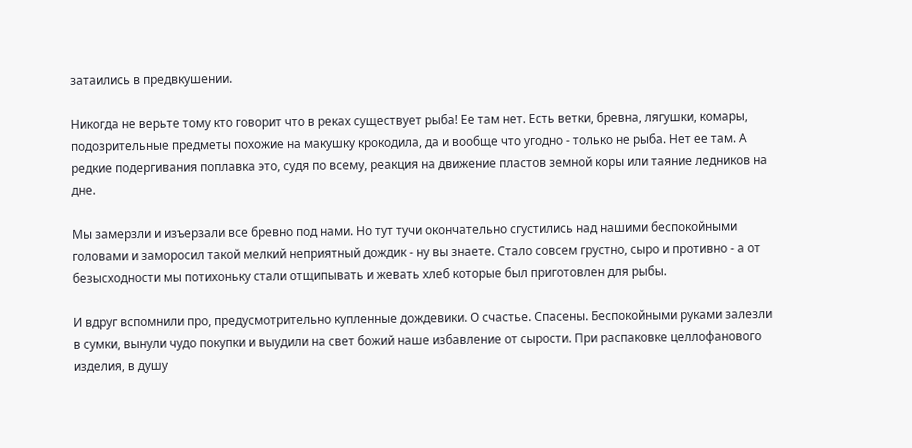затаились в предвкушении.

Никогда не верьте тому кто говорит что в реках существует рыба! Ее там нет. Есть ветки, бревна, лягушки, комары, подозрительные предметы похожие на макушку крокодила, да и вообще что угодно - только не рыба. Нет ее там. А редкие подергивания поплавка это, судя по всему, реакция на движение пластов земной коры или таяние ледников на дне.

Мы замерзли и изъерзали все бревно под нами. Но тут тучи окончательно сгустились над нашими беспокойными головами и заморосил такой мелкий неприятный дождик - ну вы знаете. Стало совсем грустно, сыро и противно - а от безысходности мы потихоньку стали отщипывать и жевать хлеб которые был приготовлен для рыбы.

И вдруг вспомнили про, предусмотрительно купленные дождевики. О счастье. Спасены. Беспокойными руками залезли в сумки, вынули чудо покупки и выудили на свет божий наше избавление от сырости. При распаковке целлофанового изделия, в душу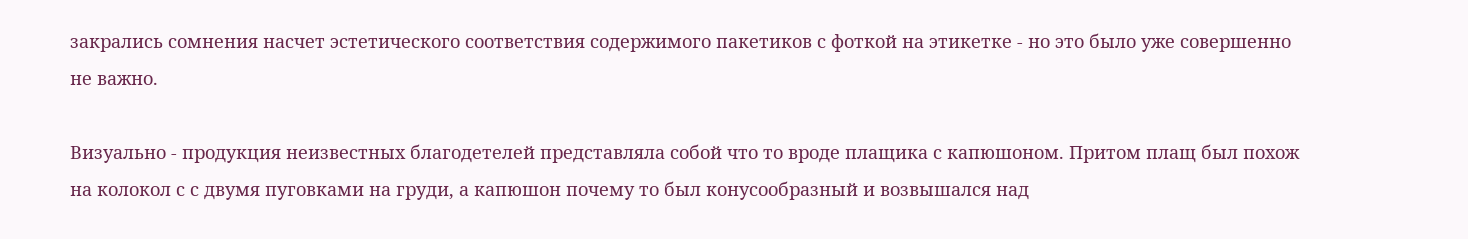закрались сомнения насчет эстетического соответствия содержимого пакетиков с фоткой на этикетке - но это было уже совершенно не важно.

Визуально - продукция неизвестных благодетелей представляла собой что то вроде плащика с капюшоном. Притом плащ был похож на колокол с с двумя пуговками на груди, а капюшон почему то был конусообразный и возвышался над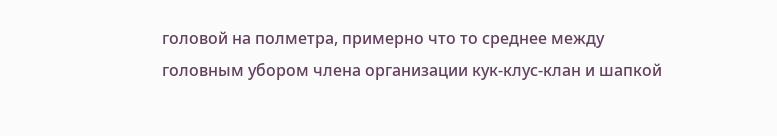головой на полметра, примерно что то среднее между головным убором члена организации кук-клус-клан и шапкой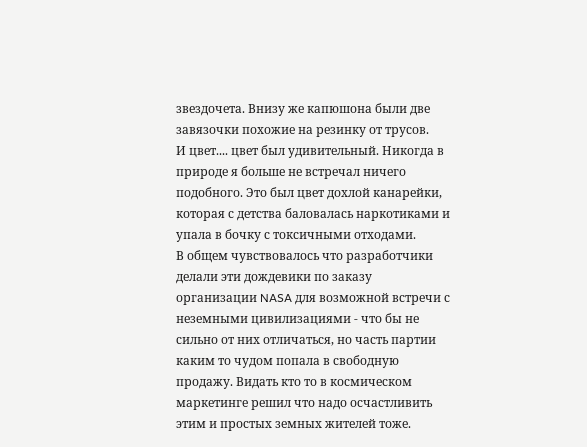звездочета. Внизу же капюшона были две завязочки похожие на резинку от трусов.
И цвет.... цвет был удивительный. Никогда в природе я больше не встречал ничего подобного. Это был цвет дохлой канарейки, которая с детства баловалась наркотиками и упала в бочку с токсичными отходами.
В общем чувствовалось что разработчики делали эти дождевики по заказу организации NASA для возможной встречи с неземными цивилизациями - что бы не сильно от них отличаться, но часть партии каким то чудом попала в свободную продажу. Видать кто то в космическом маркетинге решил что надо осчастливить этим и простых земных жителей тоже.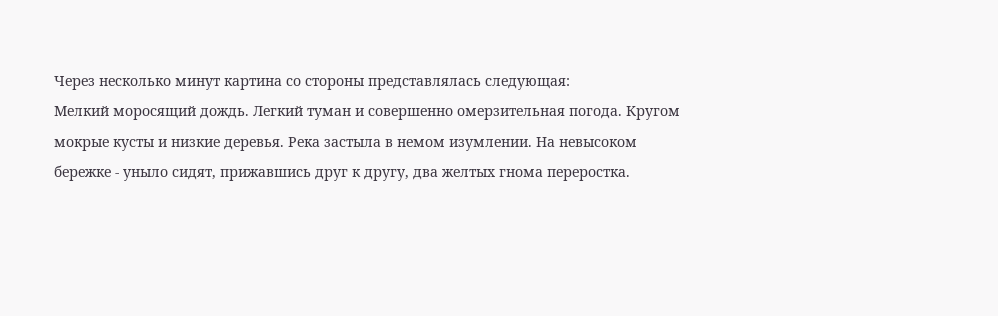Через несколько минут картина со стороны представлялась следующая:
Мелкий моросящий дождь. Легкий туман и совершенно омерзительная погода. Кругом мокрые кусты и низкие деревья. Река застыла в немом изумлении. На невысоком бережке - уныло сидят, прижавшись друг к другу, два желтых гнома переростка.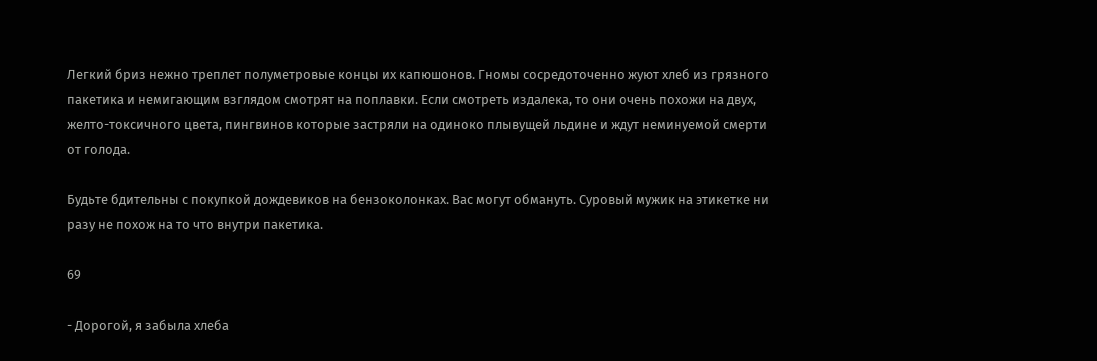Легкий бриз нежно треплет полуметровые концы их капюшонов. Гномы сосредоточенно жуют хлеб из грязного пакетика и немигающим взглядом смотрят на поплавки. Если смотреть издалека, то они очень похожи на двух, желто-токсичного цвета, пингвинов которые застряли на одиноко плывущей льдине и ждут неминуемой смерти от голода.

Будьте бдительны с покупкой дождевиков на бензоколонках. Вас могут обмануть. Суровый мужик на этикетке ни разу не похож на то что внутри пакетика.

69

- Дорогой, я забыла хлеба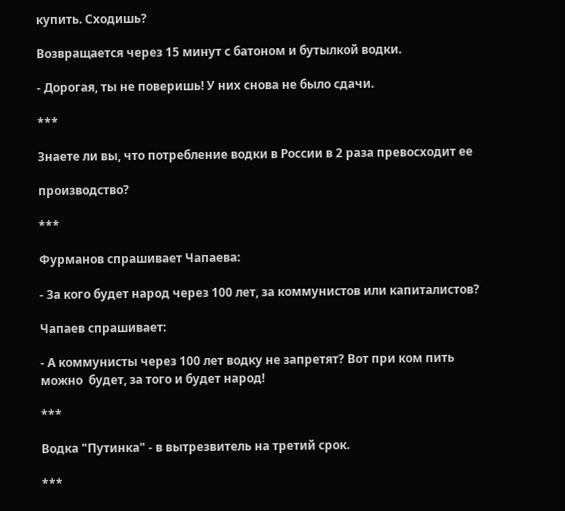купить. Сходишь?

Возвращается через 15 минут с батоном и бутылкой водки.

- Дорогая, ты не поверишь! У них снова не было сдачи.

***

Знаете ли вы, что потребление водки в России в 2 раза превосходит ее

производство?

***

Фурманов спрашивает Чапаева:

- За кого будет народ через 100 лет, за коммунистов или капиталистов?

Чапаев спрашивает:

- А коммунисты через 100 лет водку не запретят? Вот при ком пить можно  будет, за того и будет народ!

***

Водка "Путинка" - в вытрезвитель на третий срок.

***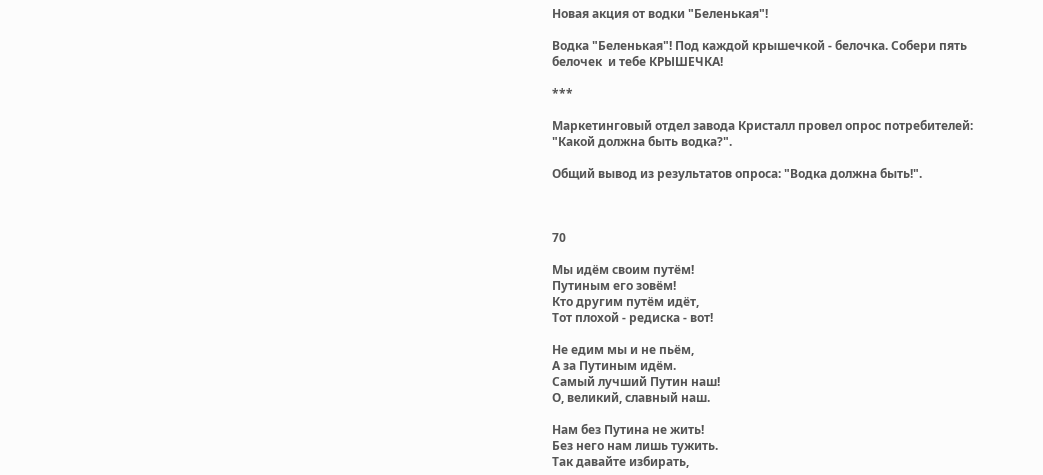Новая акция от водки "Беленькая"!

Водка "Беленькая"! Под каждой крышечкой - белочка. Собери пять белочек  и тебе КРЫШЕЧКА!

***

Маркетинговый отдел завода Кристалл провел опрос потребителей: "Какой должна быть водка?".

Общий вывод из результатов опроса: "Водка должна быть!".



70

Мы идём своим путём!
Путиным его зовём!
Кто другим путём идёт,
Тот плохой - редиска - вот!

Не едим мы и не пьём,
А за Путиным идём.
Самый лучший Путин наш!
О, великий, славный наш.

Нам без Путина не жить!
Без него нам лишь тужить.
Так давайте избирать,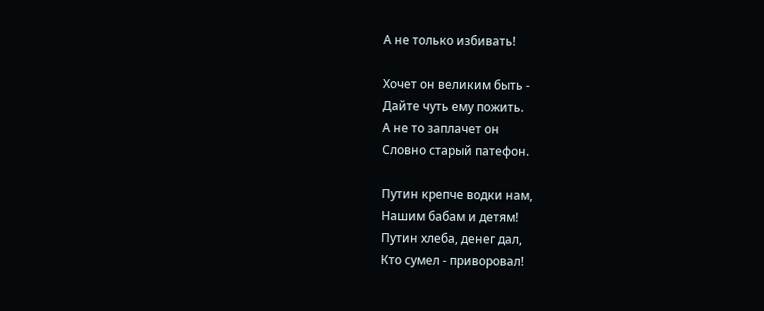А не только избивать!

Хочет он великим быть -
Дайте чуть ему пожить.
А не то заплачет он
Словно старый патефон.

Путин крепче водки нам,
Нашим бабам и детям!
Путин хлеба, денег дал,
Кто сумел - приворовал!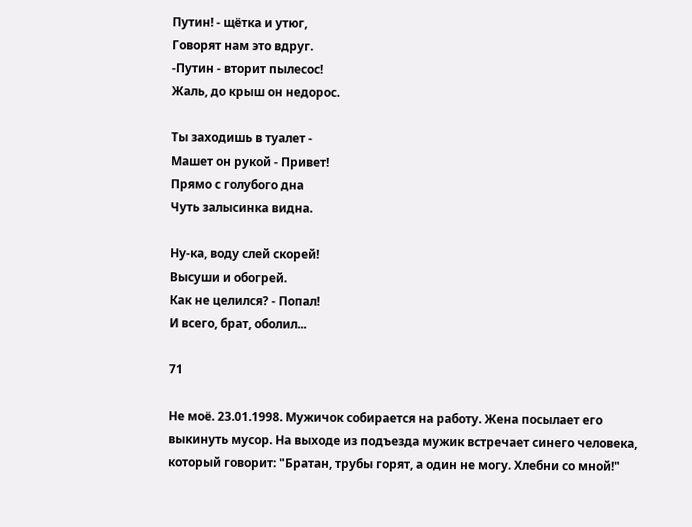Путин! - щётка и утюг,
Говорят нам это вдруг.
-Путин - вторит пылесос!
Жаль, до крыш он недорос.

Ты заходишь в туалет -
Машет он рукой - Привет!
Прямо с голубого дна
Чуть залысинка видна.

Ну-ка, воду слей скорей!
Высуши и обогрей.
Как не целился? - Попал!
И всего, брат, оболил...

71

Не моё. 23.01.1998. Мужичок собирается на работу. Жена посылает его
выкинуть мусор. На выходе из подъезда мужик встречает синего человека,
который говорит: "Братан, трубы горят, а один не могу. Хлебни со мной!"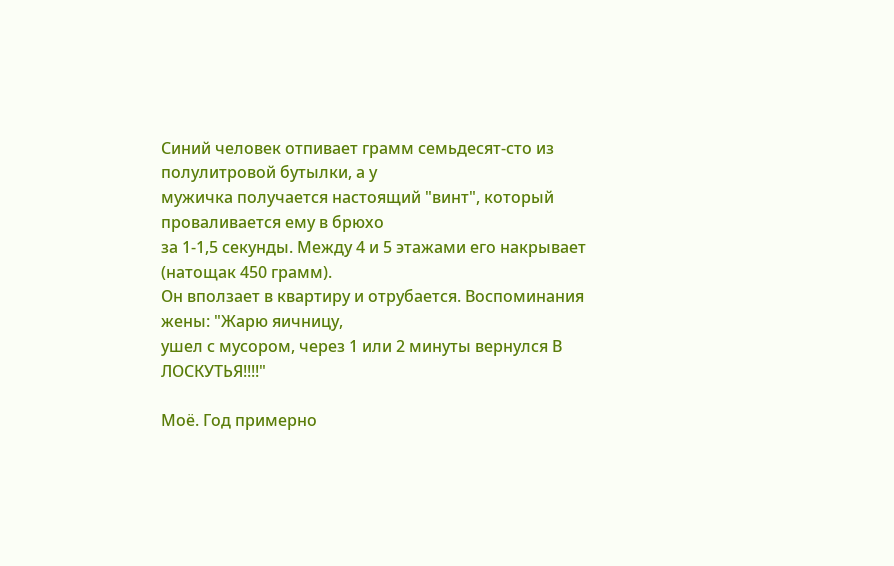Синий человек отпивает грамм семьдесят-сто из полулитровой бутылки, а у
мужичка получается настоящий "винт", который проваливается ему в брюхо
за 1-1,5 секунды. Между 4 и 5 этажами его накрывает (натощак 450 грамм).
Он вползает в квартиру и отрубается. Воспоминания жены: "Жарю яичницу,
ушел с мусором, через 1 или 2 минуты вернулся В ЛОСКУТЬЯ!!!!"

Моё. Год примерно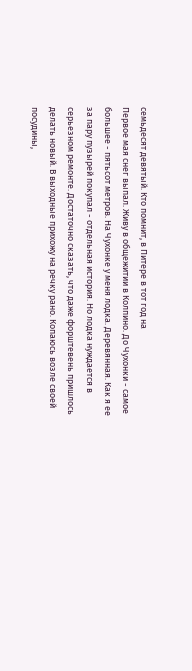семьдесят девятый. Кто помнит, в Питере в тот год на
Первое мая снег выпал. Живу в общежитии в Колпино. До Чухонки - самое
большее - пятьсот метров. На Чухонке у меня лодка. Деревянная. Как я ее
за пару пузырей покупал - отдельная история. Но лодка нуждается в
серьезном ремонте. Достаточно сказать, что даже форштевень пришлось
делать новый. В выходные прихожу на речку рано. Копаюсь возле своей
посудины,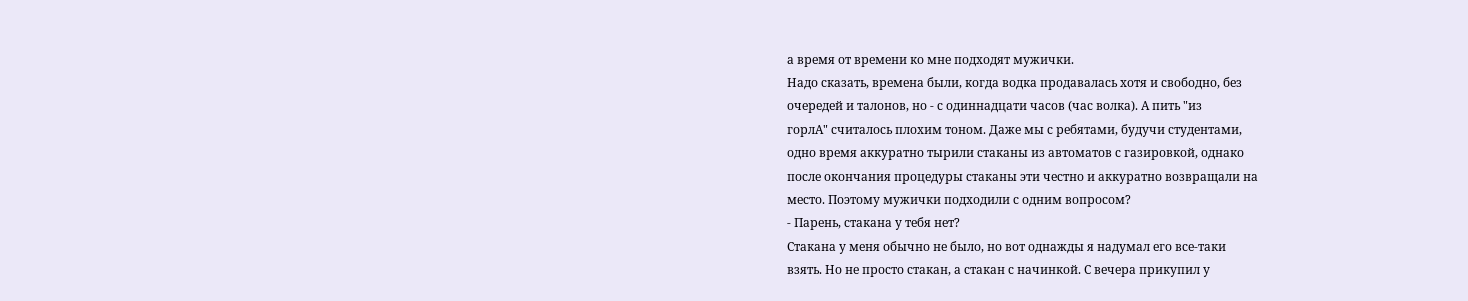а время от времени ко мне подходят мужички.
Надо сказать, времена были, когда водка продавалась хотя и свободно, без
очередей и талонов, но - с одиннадцати часов (час волка). А пить "из
горлА" считалось плохим тоном. Даже мы с ребятами, будучи студентами,
одно время аккуратно тырили стаканы из автоматов с газировкой, однако
после окончания процедуры стаканы эти честно и аккуратно возвращали на
место. Поэтому мужички подходили с одним вопросом?
- Парень, стакана у тебя нет?
Стакана у меня обычно не было, но вот однажды я надумал его все-таки
взять. Но не просто стакан, а стакан с начинкой. С вечера прикупил у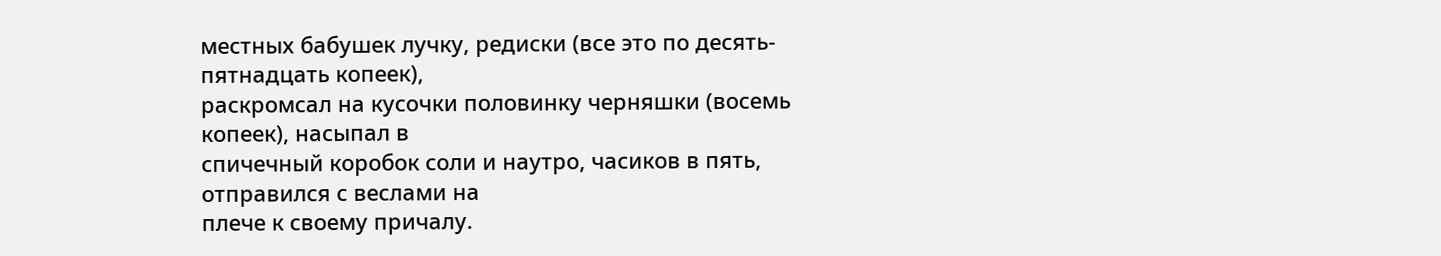местных бабушек лучку, редиски (все это по десять-пятнадцать копеек),
раскромсал на кусочки половинку черняшки (восемь копеек), насыпал в
спичечный коробок соли и наутро, часиков в пять, отправился с веслами на
плече к своему причалу.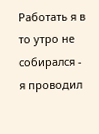Работать я в то утро не собирался - я проводил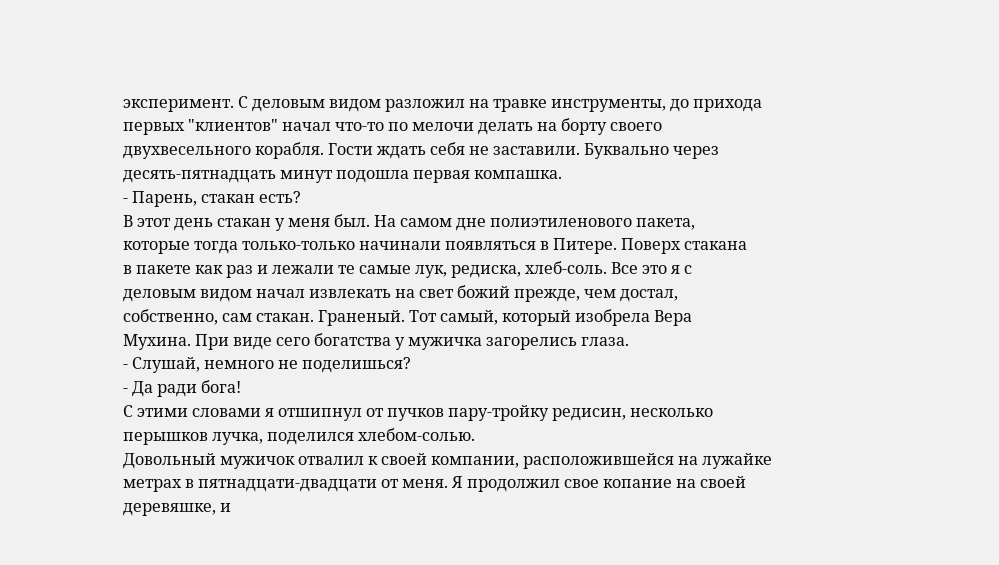эксперимент. С деловым видом разложил на травке инструменты, до прихода
первых "клиентов" начал что-то по мелочи делать на борту своего
двухвесельного корабля. Гости ждать себя не заставили. Буквально через
десять-пятнадцать минут подошла первая компашка.
- Парень, стакан есть?
В этот день стакан у меня был. На самом дне полиэтиленового пакета,
которые тогда только-только начинали появляться в Питере. Поверх стакана
в пакете как раз и лежали те самые лук, редиска, хлеб-соль. Все это я с
деловым видом начал извлекать на свет божий прежде, чем достал,
собственно, сам стакан. Граненый. Тот самый, который изобрела Вера
Мухина. При виде сего богатства у мужичка загорелись глаза.
- Слушай, немного не поделишься?
- Да ради бога!
С этими словами я отшипнул от пучков пару-тройку редисин, несколько
перышков лучка, поделился хлебом-солью.
Довольный мужичок отвалил к своей компании, расположившейся на лужайке
метрах в пятнадцати-двадцати от меня. Я продолжил свое копание на своей
деревяшке, и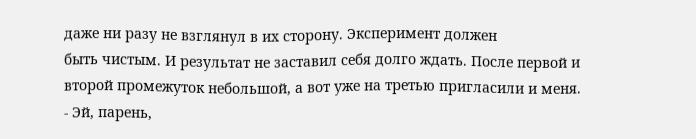даже ни разу не взглянул в их сторону. Эксперимент должен
быть чистым. И результат не заставил себя долго ждать. После первой и
второй промежуток небольшой, а вот уже на третью пригласили и меня.
- Эй, парень,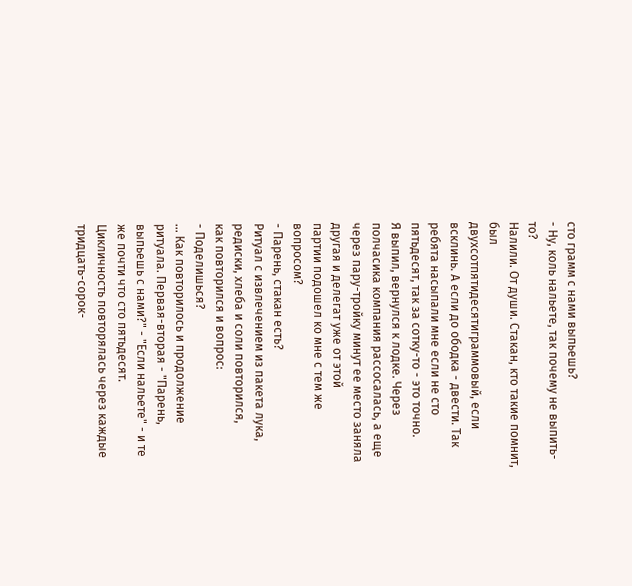сто грамм с нами выпьешь?
- Ну, коль нальете, так почему не выпить-то?
Налили. От души. Стакан, кто такие помнит, был
двухсотпятидесятиграммовый, если всклинь. А если до ободка - двести. Так
ребята насыпали мне если не сто пятьдесят, так за сотку-то - это точно.
Я выпил, вернулся к лодке. Через полчасика компания рассосалась, а еще
через пару-тройку минут ее место заняла другая и делегат уже от этой
партии подошел ко мне с тем же вопросом?
- Парень, стакан есть?
Ритуал с извлечением из пакета лука, редиски, хлеба и соли повторился,
как повторился и вопрос:
- Поделишься?
... Как повторилось и продолжение ритуала. Первая-вторая - "Парень,
выпьешь с нами?" - "Если нальете" - и те же почти что сто пятьдесят.
Цикличность повторялась через каждые тридцать-сорок-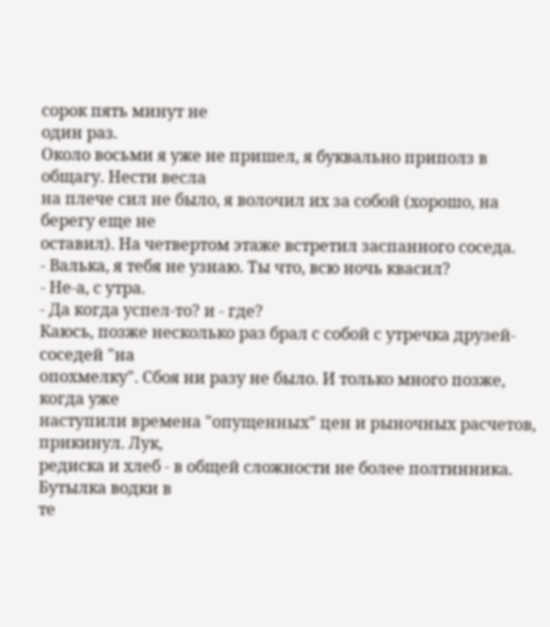сорок пять минут не
один раз.
Около восьми я уже не пришел, я буквально приполз в общагу. Нести весла
на плече сил не было, я волочил их за собой (хорошо, на берегу еще не
оставил). На четвертом этаже встретил заспанного соседа.
- Валька, я тебя не узнаю. Ты что, всю ночь квасил?
- Не-а, с утра.
- Да когда успел-то? и - где?
Каюсь, позже несколько раз брал с собой с утречка друзей-соседей "на
опохмелку". Сбоя ни разу не было. И только много позже, когда уже
наступили времена "опущенных" цен и рыночных расчетов, прикинул. Лук,
редиска и хлеб - в общей сложности не более полтинника. Бутылка водки в
те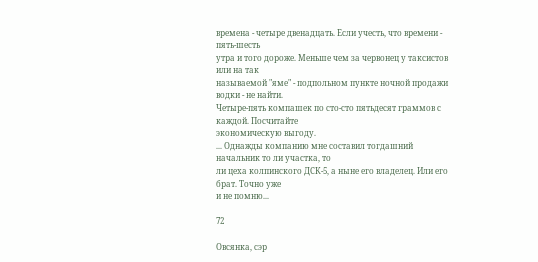времена - четыре двенадцать. Если учесть, что времени - пять-шесть
утра и того дороже. Меньше чем за червонец у таксистов или на так
называемой "яме" - подпольном пункте ночной продажи водки - не найти.
Четыре-пять компашек по сто-сто пятьдесят граммов с каждой. Посчитайте
экономическую выгоду.
... Однажды компанию мне составил тогдашний начальник то ли участка, то
ли цеха колпинского ДСК-5, а ныне его владелец. Или его брат. Точно уже
и не помню...

72

Овсянка, сэр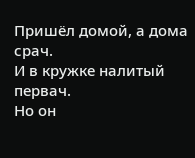Пришёл домой, а дома срач.
И в кружке налитый первач.
Но он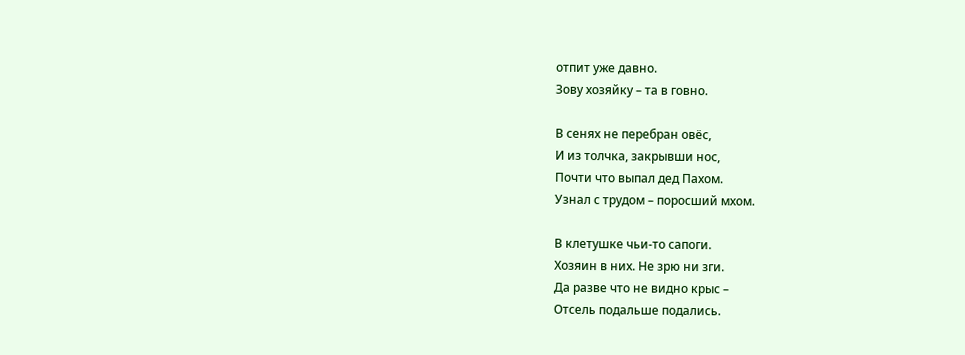отпит уже давно.
Зову хозяйку – та в говно.

В сенях не перебран овёс,
И из толчка, закрывши нос,
Почти что выпал дед Пахом.
Узнал с трудом – поросший мхом.

В клетушке чьи-то сапоги.
Хозяин в них. Не зрю ни зги.
Да разве что не видно крыс –
Отсель подальше подались.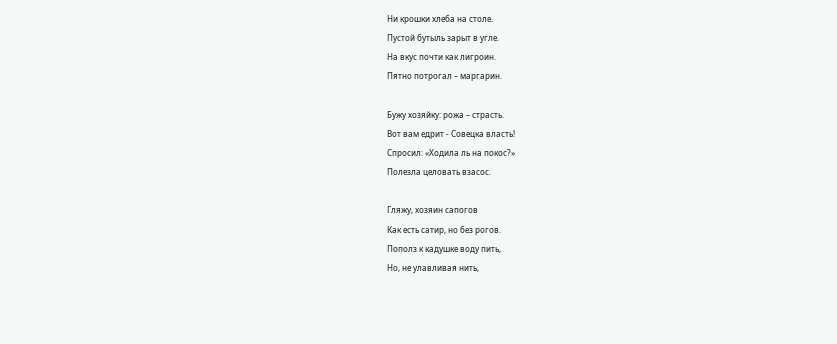Ни крошки хлеба на столе.
Пустой бутыль зарыт в угле.
На вкус почти как лигроин.
Пятно потрогал – маргарин.

Бужу хозяйку: рожа – страсть.
Вот вам едрит - Совецка власть!
Спросил: «Ходила ль на покос?»
Полезла целовать взасос.

Гляжу, хозяин сапогов
Как есть сатир, но без рогов.
Пополз к кадушке воду пить,
Но, не улавливая нить,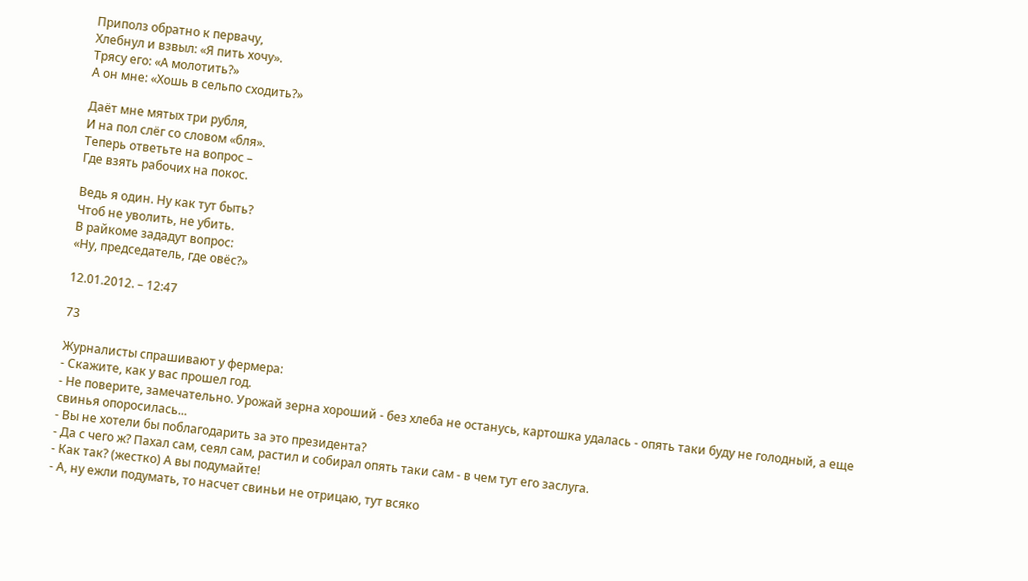Приполз обратно к первачу,
Хлебнул и взвыл: «Я пить хочу».
Трясу его: «А молотить?»
А он мне: «Хошь в сельпо сходить?»

Даёт мне мятых три рубля,
И на пол слёг со словом «бля».
Теперь ответьте на вопрос –
Где взять рабочих на покос.

Ведь я один. Ну как тут быть?
Чтоб не уволить, не убить.
В райкоме зададут вопрос:
«Ну, председатель, где овёс?»

12.01.2012. – 12:47

73

Журналисты спрашивают у фермера:
- Скажите, как у вас прошел год.
- Не поверите, замечательно. Урожай зерна хороший - без хлеба не останусь, картошка удалась - опять таки буду не голодный, а еще свинья опоросилась...
- Вы не хотели бы поблагодарить за это президента?
- Да с чего ж? Пахал сам, сеял сам, растил и собирал опять таки сам - в чем тут его заслуга.
- Как так? (жестко) А вы подумайте!
- А, ну ежли подумать, то насчет свиньи не отрицаю, тут всяко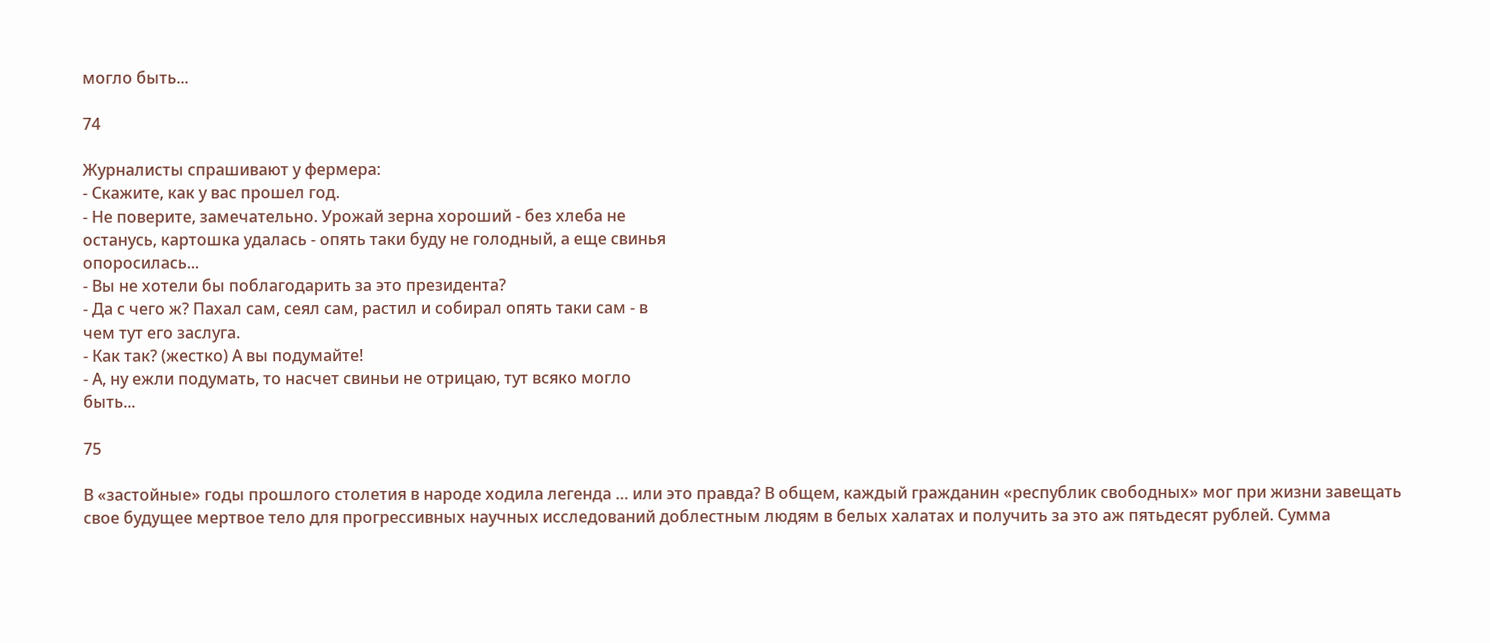могло быть...

74

Журналисты спрашивают у фермера:
- Скажите, как у вас прошел год.
- Не поверите, замечательно. Урожай зерна хороший - без хлеба не
останусь, картошка удалась - опять таки буду не голодный, а еще свинья
опоросилась...
- Вы не хотели бы поблагодарить за это президента?
- Да с чего ж? Пахал сам, сеял сам, растил и собирал опять таки сам - в
чем тут его заслуга.
- Как так? (жестко) А вы подумайте!
- А, ну ежли подумать, то насчет свиньи не отрицаю, тут всяко могло
быть...

75

В «застойные» годы прошлого столетия в народе ходила легенда … или это правда? В общем, каждый гражданин «республик свободных» мог при жизни завещать свое будущее мертвое тело для прогрессивных научных исследований доблестным людям в белых халатах и получить за это аж пятьдесят рублей. Сумма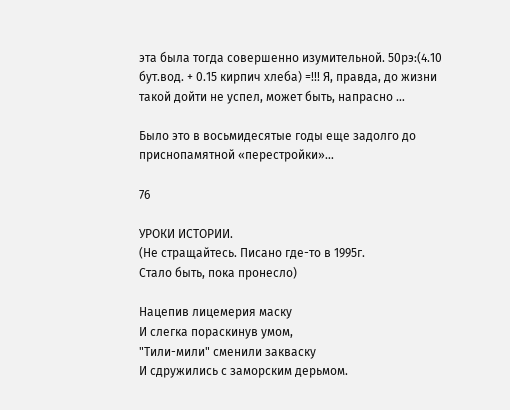эта была тогда совершенно изумительной. 50рэ:(4.10 бут.вод. + 0.15 кирпич хлеба) =!!! Я, правда, до жизни такой дойти не успел, может быть, напрасно …

Было это в восьмидесятые годы еще задолго до приснопамятной «перестройки»…

76

УРОКИ ИСТОРИИ.
(Не стращайтесь. Писано где-то в 1995г.
Стало быть, пока пронесло)

Нацепив лицемерия маску
И слегка пораскинув умом,
"Тили-мили" сменили закваску
И сдружились с заморским дерьмом.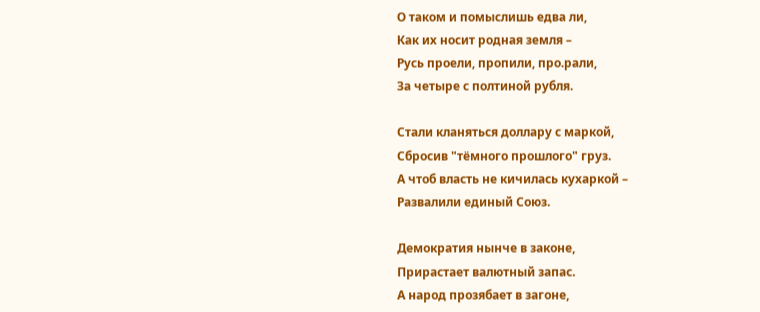О таком и помыслишь едва ли,
Как их носит родная земля –
Русь проели, пропили, про.рали,
За четыре с полтиной рубля.

Стали кланяться доллару с маркой,
Сбросив "тёмного прошлого" груз.
А чтоб власть не кичилась кухаркой –
Развалили единый Союз.

Демократия нынче в законе,
Прирастает валютный запас.
А народ прозябает в загоне,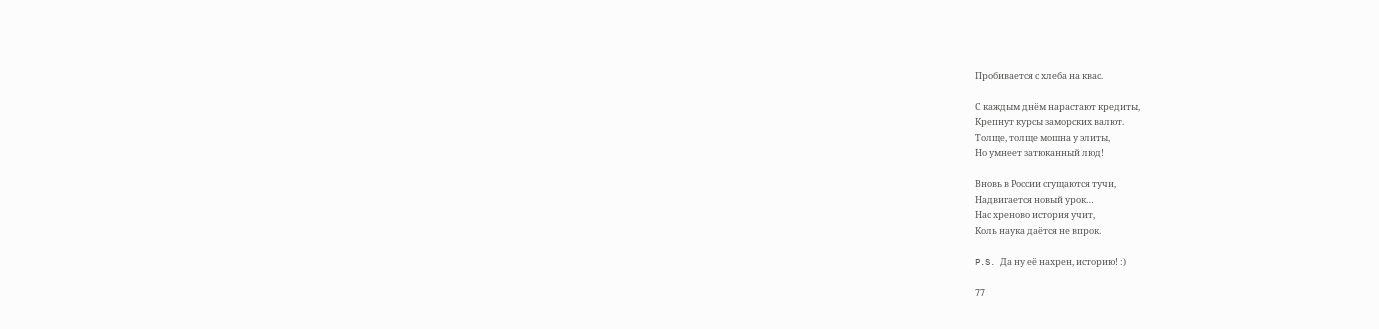Пробивается с хлеба на квас.

С каждым днём нарастают кредиты,
Крепнут курсы заморских валют.
Толще, толще мошна у элиты,
Но умнеет затюканный люд!

Вновь в России сгущаются тучи,
Надвигается новый урок…
Нас хреново история учит,
Коль наука даётся не впрок.

P.S. Да ну её нахрен, историю! :)

77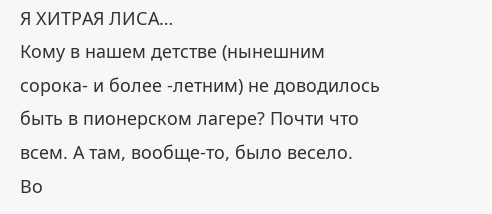Я ХИТРАЯ ЛИСА…
Кому в нашем детстве (нынешним сорока- и более -летним) не доводилось
быть в пионерском лагере? Почти что всем. А там, вообще-то, было весело.
Во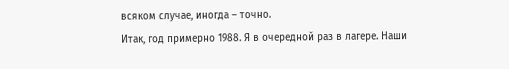всяком случае, иногда – точно.
Итак, год примерно 1988. Я в очередной раз в лагере. Наши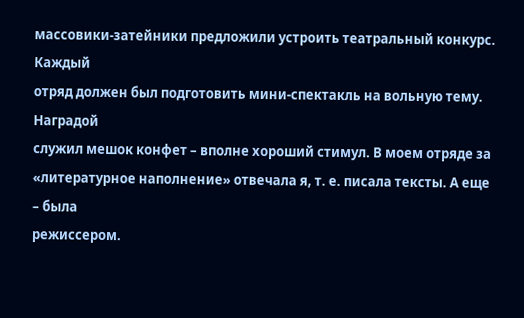массовики-затейники предложили устроить театральный конкурс. Каждый
отряд должен был подготовить мини-спектакль на вольную тему. Наградой
служил мешок конфет – вполне хороший стимул. В моем отряде за
«литературное наполнение» отвечала я, т. е. писала тексты. А еще – была
режиссером.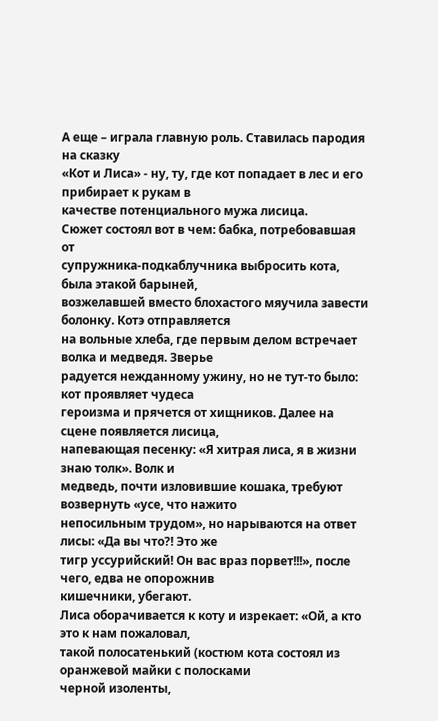А еще – играла главную роль. Ставилась пародия на сказку
«Кот и Лиса» - ну, ту, где кот попадает в лес и его прибирает к рукам в
качестве потенциального мужа лисица.
Сюжет состоял вот в чем: бабка, потребовавшая от
супружника-подкаблучника выбросить кота, была этакой барыней,
возжелавшей вместо блохастого мяучила завести болонку. Котэ отправляется
на вольные хлеба, где первым делом встречает волка и медведя. Зверье
радуется нежданному ужину, но не тут-то было: кот проявляет чудеса
героизма и прячется от хищников. Далее на сцене появляется лисица,
напевающая песенку: «Я хитрая лиса, я в жизни знаю толк». Волк и
медведь, почти изловившие кошака, требуют возвернуть «усе, что нажито
непосильным трудом», но нарываются на ответ лисы: «Да вы что?! Это же
тигр уссурийский! Он вас враз порвет!!!», после чего, едва не опорожнив
кишечники, убегают.
Лиса оборачивается к коту и изрекает: «Ой, а кто это к нам пожаловал,
такой полосатенький (костюм кота состоял из оранжевой майки с полосками
черной изоленты,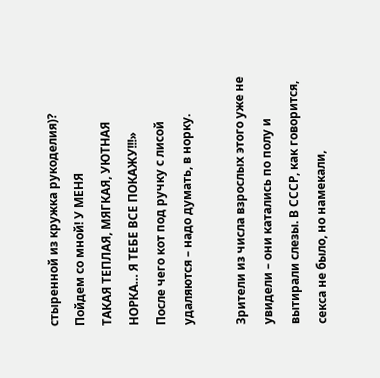стыренной из кружка рукоделия)? Пойдем со мной! У МЕНЯ
ТАКАЯ ТЕПЛАЯ, МЯГКАЯ, УЮТНАЯ НОРКА… Я ТЕБЕ ВСЕ ПОКАЖУ!!!»
После чего кот под ручку с лисой удаляются – надо думать, в норку.

Зрители из числа взрослых этого уже не увидели – они катались по полу и
вытирали слезы. В СССР, как говорится, секса не было, но намекали,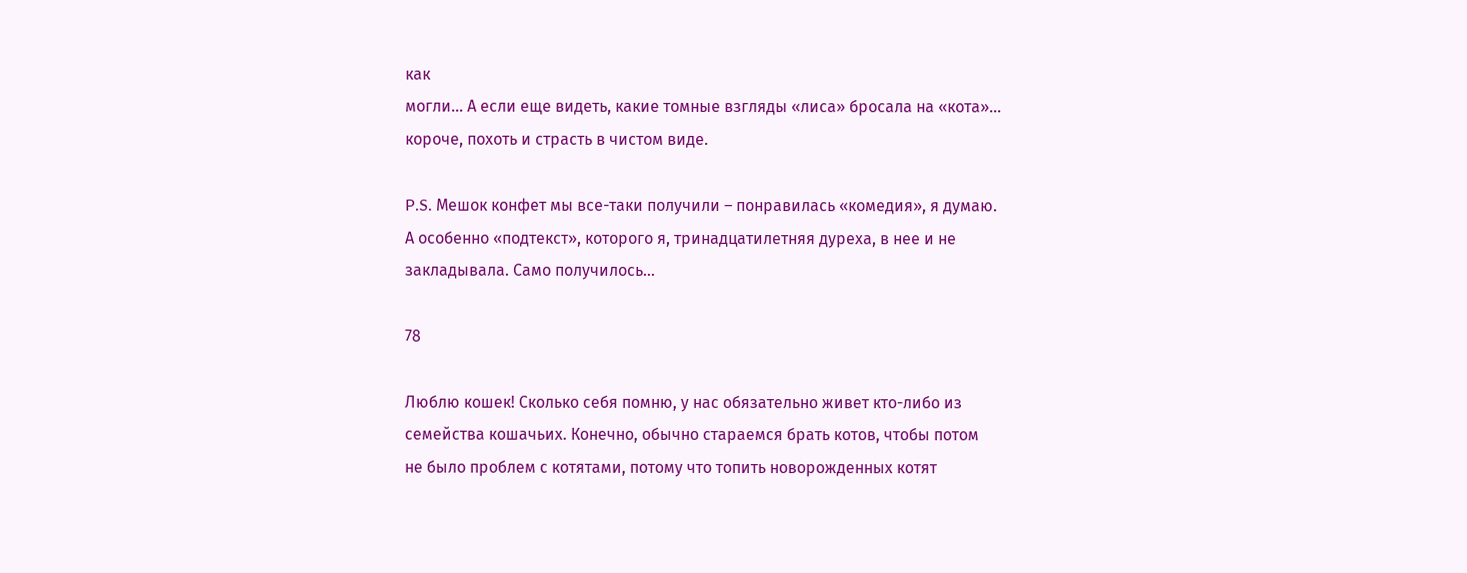как
могли… А если еще видеть, какие томные взгляды «лиса» бросала на «кота»…
короче, похоть и страсть в чистом виде.

P.S. Мешок конфет мы все-таки получили – понравилась «комедия», я думаю.
А особенно «подтекст», которого я, тринадцатилетняя дуреха, в нее и не
закладывала. Само получилось…

78

Люблю кошек! Сколько себя помню, у нас обязательно живет кто-либо из
семейства кошачьих. Конечно, обычно стараемся брать котов, чтобы потом
не было проблем с котятами, потому что топить новорожденных котят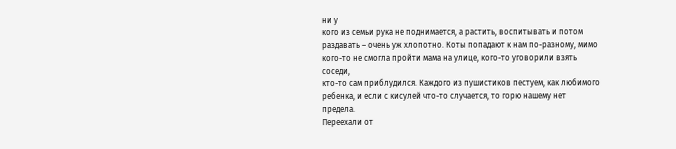ни у
кого из семьи рука не поднимается, а растить, воспитывать и потом
раздавать – очень уж хлопотно. Коты попадают к нам по-разному, мимо
кого-то не смогла пройти мама на улице, кого-то уговорили взять соседи,
кто-то сам приблудился. Каждого из пушистиков пестуем, как любимого
ребенка, и если с кисулей что-то случается, то горю нашему нет предела.
Переехали от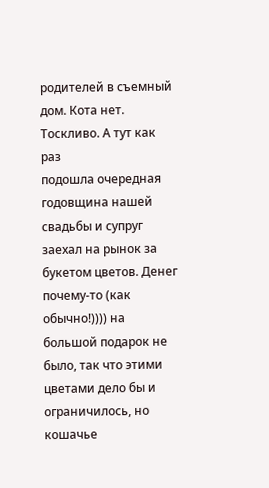родителей в съемный дом. Кота нет. Тоскливо. А тут как раз
подошла очередная годовщина нашей свадьбы и супруг заехал на рынок за
букетом цветов. Денег почему-то (как обычно!)))) на большой подарок не
было, так что этими цветами дело бы и ограничилось, но кошачье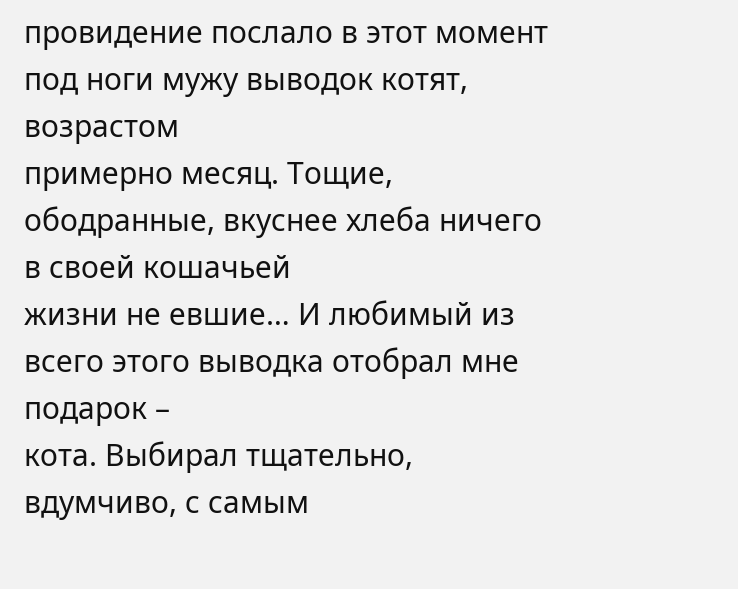провидение послало в этот момент под ноги мужу выводок котят, возрастом
примерно месяц. Тощие, ободранные, вкуснее хлеба ничего в своей кошачьей
жизни не евшие… И любимый из всего этого выводка отобрал мне подарок –
кота. Выбирал тщательно, вдумчиво, с самым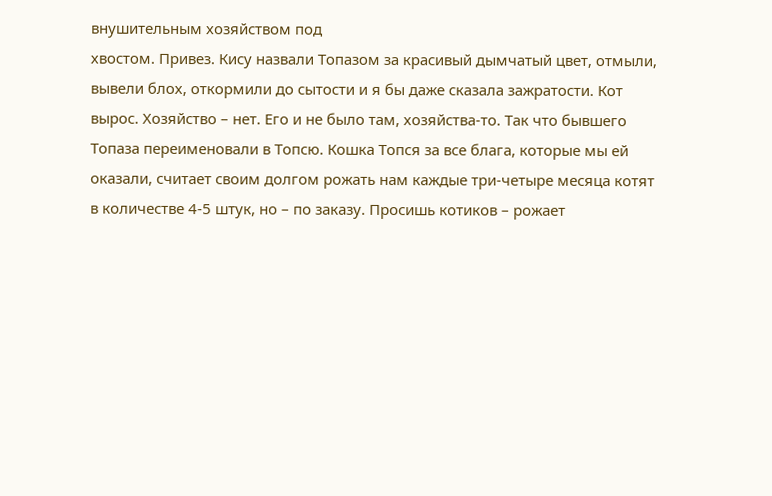внушительным хозяйством под
хвостом. Привез. Кису назвали Топазом за красивый дымчатый цвет, отмыли,
вывели блох, откормили до сытости и я бы даже сказала зажратости. Кот
вырос. Хозяйство – нет. Его и не было там, хозяйства-то. Так что бывшего
Топаза переименовали в Топсю. Кошка Топся за все блага, которые мы ей
оказали, считает своим долгом рожать нам каждые три-четыре месяца котят
в количестве 4-5 штук, но – по заказу. Просишь котиков – рожает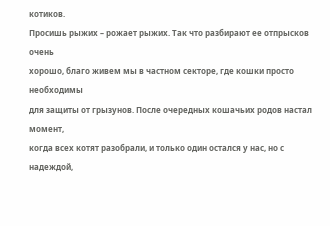котиков.
Просишь рыжих – рожает рыжих. Так что разбирают ее отпрысков очень
хорошо, благо живем мы в частном секторе, где кошки просто необходимы
для защиты от грызунов. После очередных кошачьих родов настал момент,
когда всех котят разобрали, и только один остался у нас, но с надеждой,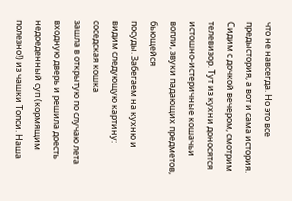что не навсегда. Но это все предыстория, а вот и сама история.
Сидим с дочкой вечером, смотрим телевизор. Тут из кухни доносятся
истошно-истеричные кошачьи вопли, звуки падающих предметов, бьющейся
посуды. Забегаем на кухню и видим следующую картину: соседская кошка
зашла в открытую по случаю лета входную дверь и решила доесть
недоеденный суп (кормящим полезно!) из чашки Топси. Наша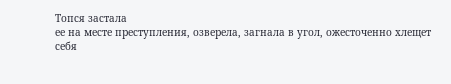Топся застала
ее на месте преступления, озверела, загнала в угол, ожесточенно хлещет
себя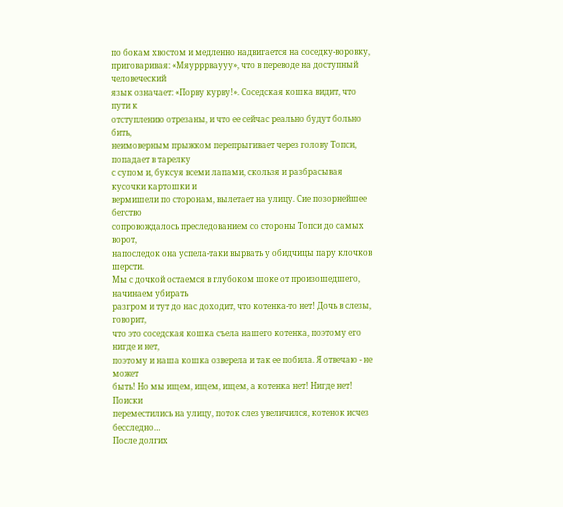по бокам хвостом и медленно надвигается на соседку-воровку,
приговаривая: «Мяурррваууу», что в переводе на доступный человеческий
язык означает: «Порву курву!». Соседская кошка видит, что пути к
отступлению отрезаны, и что ее сейчас реально будут больно бить,
неимоверным прыжком перепрыгивает через голову Топси, попадает в тарелку
с супом и, буксуя всеми лапами, скользя и разбрасывая кусочки картошки и
вермишели по сторонам, вылетает на улицу. Сие позорнейшее бегство
сопровождалось преследованием со стороны Топси до самых ворот,
напоследок она успела-таки вырвать у обидчицы пару клочков шерсти.
Мы с дочкой остаемся в глубоком шоке от произошедшего, начинаем убирать
разгром и тут до нас доходит, что котенка-то нет! Дочь в слезы, говорит,
что это соседская кошка съела нашего котенка, поэтому его нигде и нет,
поэтому и наша кошка озверела и так ее побила. Я отвечаю - не может
быть! Но мы ищем, ищем, ищем, а котенка нет! Нигде нет! Поиски
переместились на улицу, поток слез увеличился, котенок исчез бесследно…
После долгих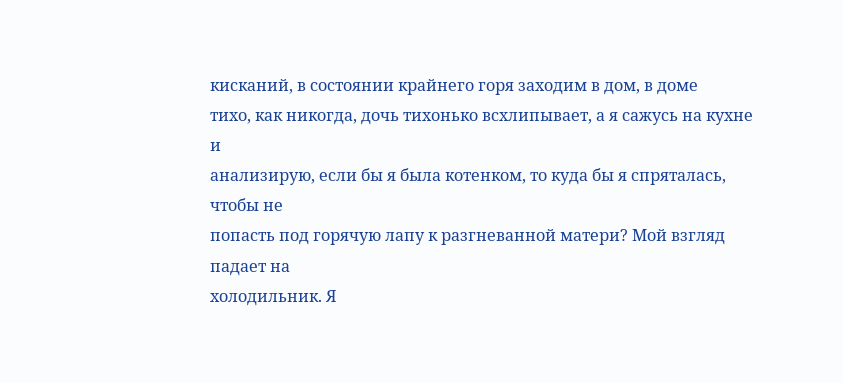кисканий, в состоянии крайнего горя заходим в дом, в доме
тихо, как никогда, дочь тихонько всхлипывает, а я сажусь на кухне и
анализирую, если бы я была котенком, то куда бы я спряталась, чтобы не
попасть под горячую лапу к разгневанной матери? Мой взгляд падает на
холодильник. Я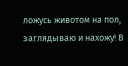ложусь животом на пол, заглядываю и нахожу! В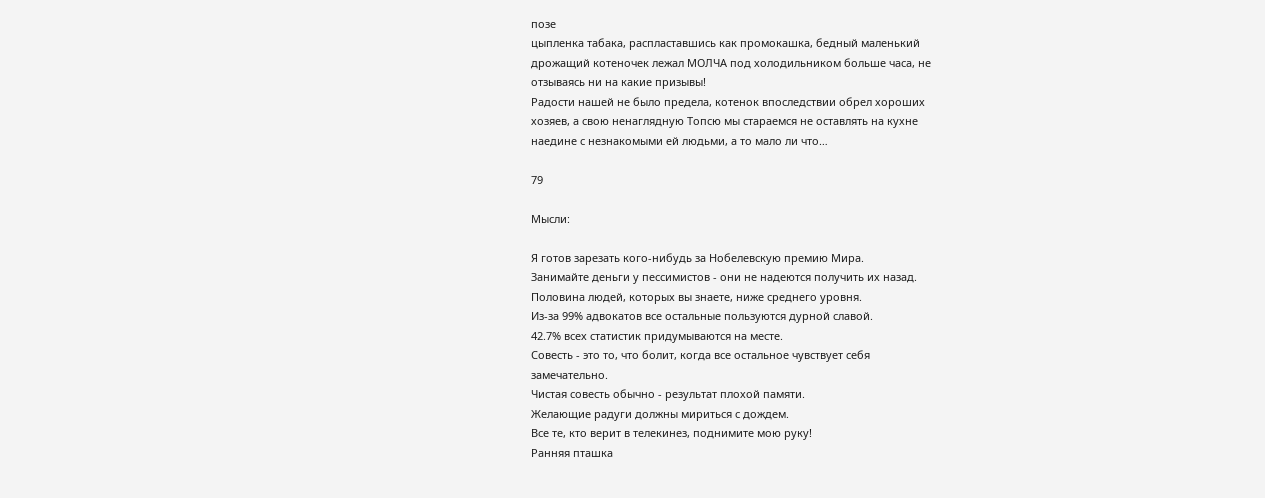позе
цыпленка табака, распластавшись как промокашка, бедный маленький
дрожащий котеночек лежал МОЛЧА под холодильником больше часа, не
отзываясь ни на какие призывы!
Радости нашей не было предела, котенок впоследствии обрел хороших
хозяев, а свою ненаглядную Топсю мы стараемся не оставлять на кухне
наедине с незнакомыми ей людьми, а то мало ли что…

79

Мысли:

Я готов зарезать кого-нибудь за Нобелевскую премию Мира.
Занимайте деньги у пессимистов - они не надеются получить их назад.
Половина людей, которых вы знаете, ниже среднего уровня.
Из-за 99% адвокатов все остальные пользуются дурной славой.
42.7% всех статистик придумываются на месте.
Совесть - это то, что болит, когда все остальное чувствует себя
замечательно.
Чистая совесть обычно - результат плохой памяти.
Желающие радуги должны мириться с дождем.
Все те, кто верит в телекинез, поднимите мою руку!
Ранняя пташка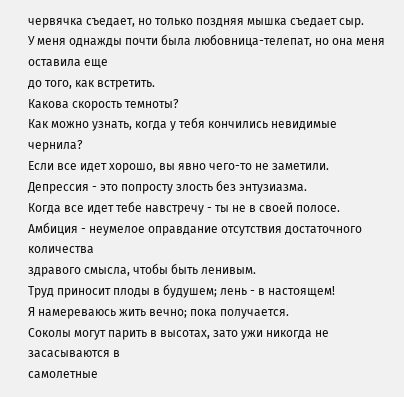червячка съедает, но только поздняя мышка съедает сыр.
У меня однажды почти была любовница-телепат, но она меня оставила еще
до того, как встретить.
Какова скорость темноты?
Как можно узнать, когда у тебя кончились невидимые чернила?
Если все идет хорошо, вы явно чего-то не заметили.
Депрессия - это попросту злость без энтузиазма.
Когда все идет тебе навстречу - ты не в своей полосе.
Амбиция - неумелое оправдание отсутствия достаточного количества
здравого смысла, чтобы быть ленивым.
Труд приносит плоды в будушем; лень - в настоящем!
Я намереваюсь жить вечно; пока получается.
Соколы могут парить в высотах, зато ужи никогда не засасываются в
самолетные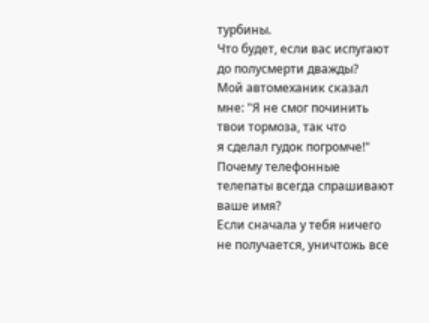турбины.
Что будет, если вас испугают до полусмерти дважды?
Мой автомеханик сказал мне: "Я не смог починить твои тормоза, так что
я сделал гудок погромче!"
Почему телефонные телепаты всегда спрашивают ваше имя?
Если сначала у тебя ничего не получается, уничтожь все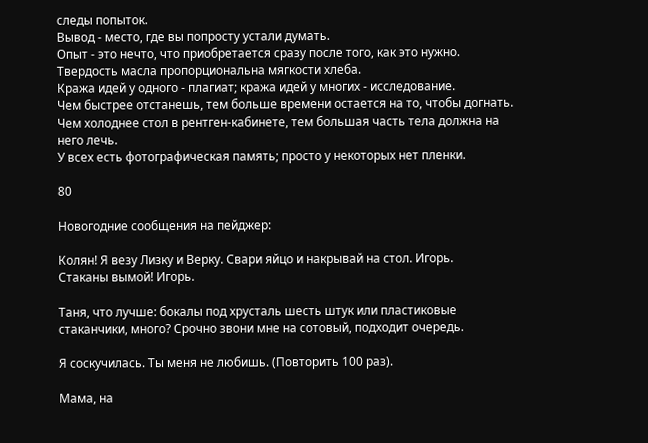следы попыток.
Вывод - место, где вы попросту устали думать.
Опыт - это нечто, что приобретается сразу после того, как это нужно.
Твердость масла пропорциональна мягкости хлеба.
Кража идей у одного - плагиат; кража идей у многих - исследование.
Чем быстрее отстанешь, тем больше времени остается на то, чтобы догнать.
Чем холоднее стол в рентген-кабинете, тем большая часть тела должна на
него лечь.
У всех есть фотографическая память; просто у некоторых нет пленки.

80

Новогодние сообщения на пейджер:

Колян! Я везу Лизку и Верку. Свари яйцо и накрывай на стол. Игорь.
Стаканы вымой! Игорь.

Таня, что лучше: бокалы под хрусталь шесть штук или пластиковые
стаканчики, много? Срочно звони мне на сотовый, подходит очередь.

Я соскучилась. Ты меня не любишь. (Повторить 100 раз).

Мама, на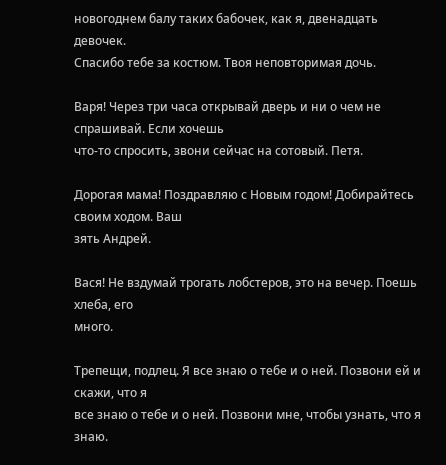новогоднем балу таких бабочек, как я, двенадцать девочек.
Спасибо тебе за костюм. Твоя неповторимая дочь.

Варя! Через три часа открывай дверь и ни о чем не спрашивай. Если хочешь
что-то спросить, звони сейчас на сотовый. Петя.

Дорогая мама! Поздравляю с Новым годом! Добирайтесь своим ходом. Ваш
зять Андрей.

Вася! Не вздумай трогать лобстеров, это на вечер. Поешь хлеба, его
много.

Трепещи, подлец. Я все знаю о тебе и о ней. Позвони ей и скажи, что я
все знаю о тебе и о ней. Позвони мне, чтобы узнать, что я знаю.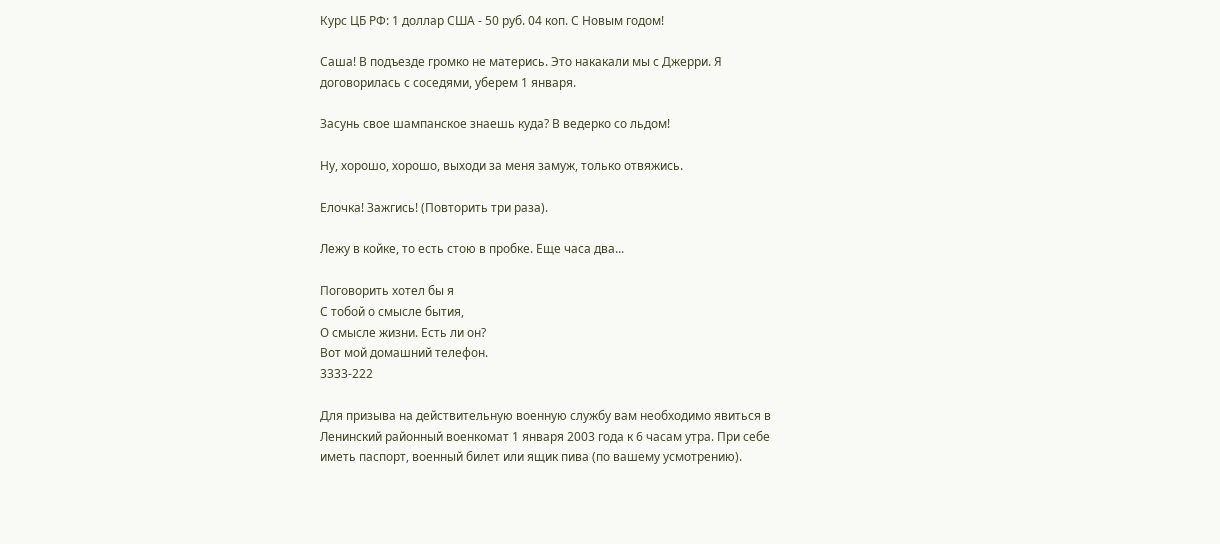Курс ЦБ РФ: 1 доллар США - 50 руб. 04 коп. С Новым годом!

Саша! В подъезде громко не матерись. Это накакали мы с Джерри. Я
договорилась с соседями, уберем 1 января.

Засунь свое шампанское знаешь куда? В ведерко со льдом!

Ну, хорошо, хорошо, выходи за меня замуж, только отвяжись.

Елочка! Зажгись! (Повторить три раза).

Лежу в койке, то есть стою в пробке. Еще часа два...

Поговорить хотел бы я
С тобой о смысле бытия,
О смысле жизни. Есть ли он?
Вот мой домашний телефон.
3333-222

Для призыва на действительную военную службу вам необходимо явиться в
Ленинский районный военкомат 1 января 2003 года к 6 часам утра. При себе
иметь паспорт, военный билет или ящик пива (по вашему усмотрению).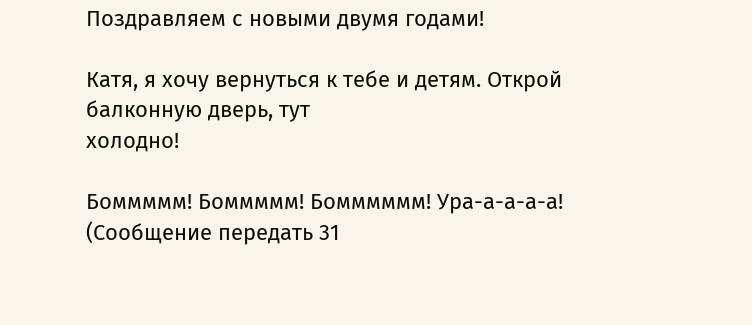Поздравляем с новыми двумя годами!

Катя, я хочу вернуться к тебе и детям. Открой балконную дверь, тут
холодно!

Боммммм! Боммммм! Бомммммм! Ура-а-а-а-а!
(Сообщение передать 31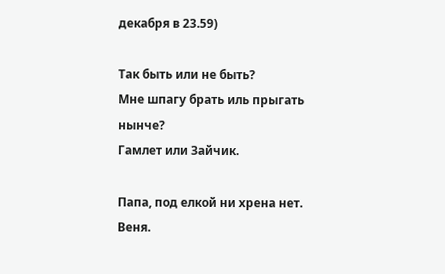декабря в 23.59)

Так быть или не быть?
Мне шпагу брать иль прыгать нынче?
Гамлет или Зайчик.

Папа, под елкой ни хрена нет. Веня.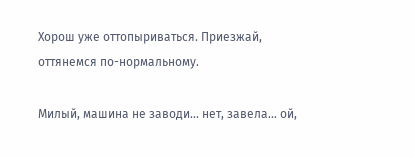Хорош уже оттопыриваться. Приезжай, оттянемся по-нормальному.

Милый, машина не заводи... нет, завела... ой,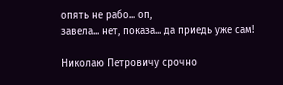опять не рабо... оп,
завела... нет, показа... да приедь уже сам!

Николаю Петровичу срочно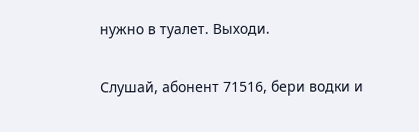нужно в туалет. Выходи.

Слушай, абонент 71516, бери водки и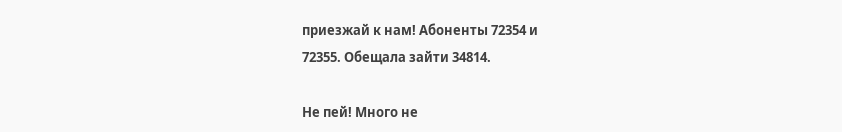приезжай к нам! Абоненты 72354 и
72355. Обещала зайти 34814.

Не пей! Много не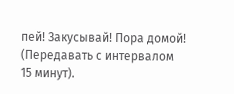пей! Закусывай! Пора домой! (Передавать с интервалом
15 минут).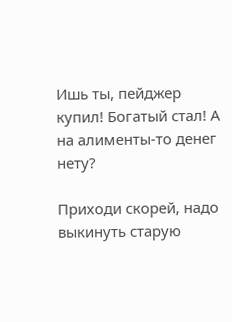Ишь ты, пейджер купил! Богатый стал! А на алименты-то денег нету?

Приходи скорей, надо выкинуть старую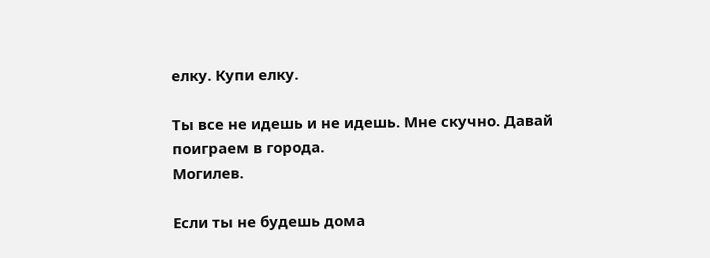елку. Купи елку.

Ты все не идешь и не идешь. Мне скучно. Давай поиграем в города.
Могилев.

Если ты не будешь дома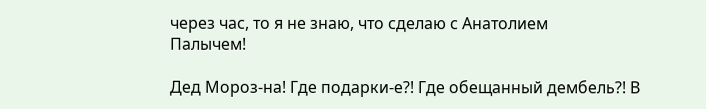через час, то я не знаю, что сделаю с Анатолием
Палычем!

Дед Мороз-на! Где подарки-е?! Где обещанный дембель?! В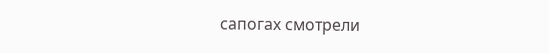сапогах смотрели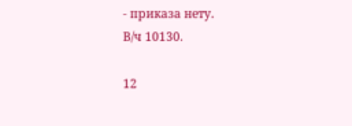- приказа нету.
В/ч 10130.

12